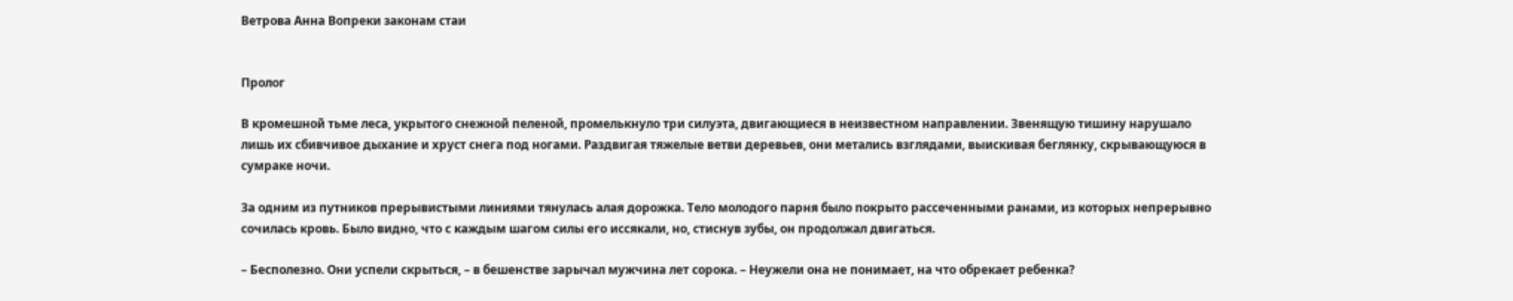Ветрова Анна Вопреки законам стаи


Пролог

В кромешной тьме леса, укрытого снежной пеленой, промелькнуло три силуэта, двигающиеся в неизвестном направлении. Звенящую тишину нарушало лишь их сбивчивое дыхание и хруст снега под ногами. Раздвигая тяжелые ветви деревьев, они метались взглядами, выискивая беглянку, скрывающуюся в сумраке ночи.

За одним из путников прерывистыми линиями тянулась алая дорожка. Тело молодого парня было покрыто рассеченными ранами, из которых непрерывно сочилась кровь. Было видно, что с каждым шагом силы его иссякали, но, стиснув зубы, он продолжал двигаться.

– Бесполезно. Они успели скрыться, – в бешенстве зарычал мужчина лет сорока. – Неужели она не понимает, на что обрекает ребенка?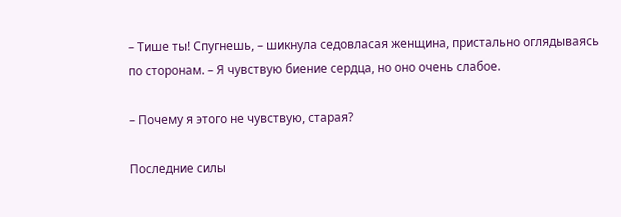– Тише ты! Спугнешь, – шикнула седовласая женщина, пристально оглядываясь по сторонам. – Я чувствую биение сердца, но оно очень слабое.

– Почему я этого не чувствую, старая?

Последние силы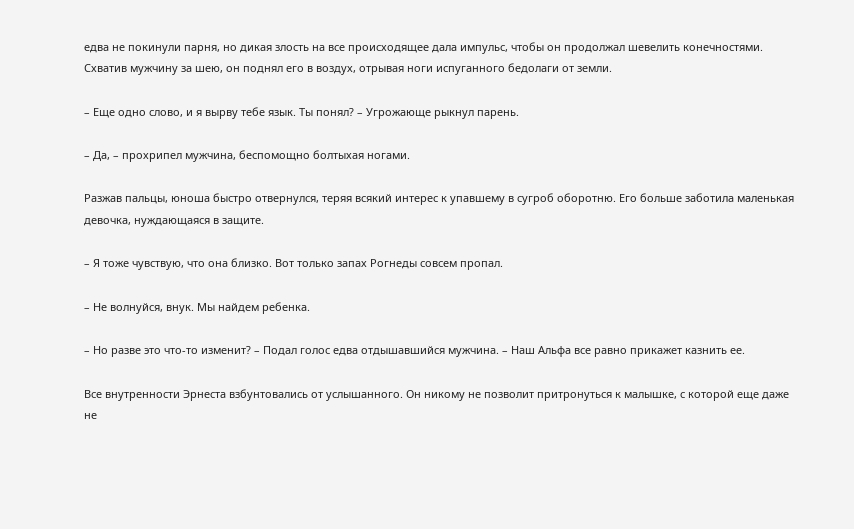едва не покинули парня, но дикая злость на все происходящее дала импульс, чтобы он продолжал шевелить конечностями. Схватив мужчину за шею, он поднял его в воздух, отрывая ноги испуганного бедолаги от земли.

– Еще одно слово, и я вырву тебе язык. Ты понял? – Угрожающе рыкнул парень.

– Да, – прохрипел мужчина, беспомощно болтыхая ногами.

Разжав пальцы, юноша быстро отвернулся, теряя всякий интерес к упавшему в сугроб оборотню. Его больше заботила маленькая девочка, нуждающаяся в защите.

– Я тоже чувствую, что она близко. Вот только запах Рогнеды совсем пропал.

– Не волнуйся, внук. Мы найдем ребенка.

– Но разве это что-то изменит? – Подал голос едва отдышавшийся мужчина. – Наш Альфа все равно прикажет казнить ее.

Все внутренности Эрнеста взбунтовались от услышанного. Он никому не позволит притронуться к малышке, с которой еще даже не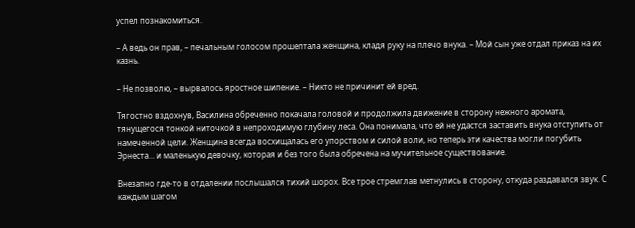успел познакомиться.

– А ведь он прав, – печальным голосом прошептала женщина, кладя руку на плечо внука. – Мой сын уже отдал приказ на их казнь.

– Не позволю, – вырвалось яростное шипение. – Никто не причинит ей вред.

Тягостно вздохнув, Василина обреченно покачала головой и продолжила движение в сторону нежного аромата, тянущегося тонкой ниточкой в непроходимую глубину леса. Она понимала, что ей не удастся заставить внука отступить от намеченной цели. Женщина всегда восхищалась его упорством и силой воли, но теперь эти качества могли погубить Эрнеста… и маленькую девочку, которая и без того была обречена на мучительное существование.

Внезапно где-то в отдалении послышался тихий шорох. Все трое стремглав метнулись в сторону, откуда раздавался звук. С каждым шагом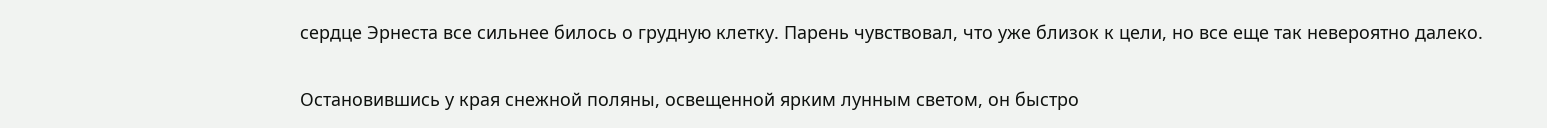сердце Эрнеста все сильнее билось о грудную клетку. Парень чувствовал, что уже близок к цели, но все еще так невероятно далеко.

Остановившись у края снежной поляны, освещенной ярким лунным светом, он быстро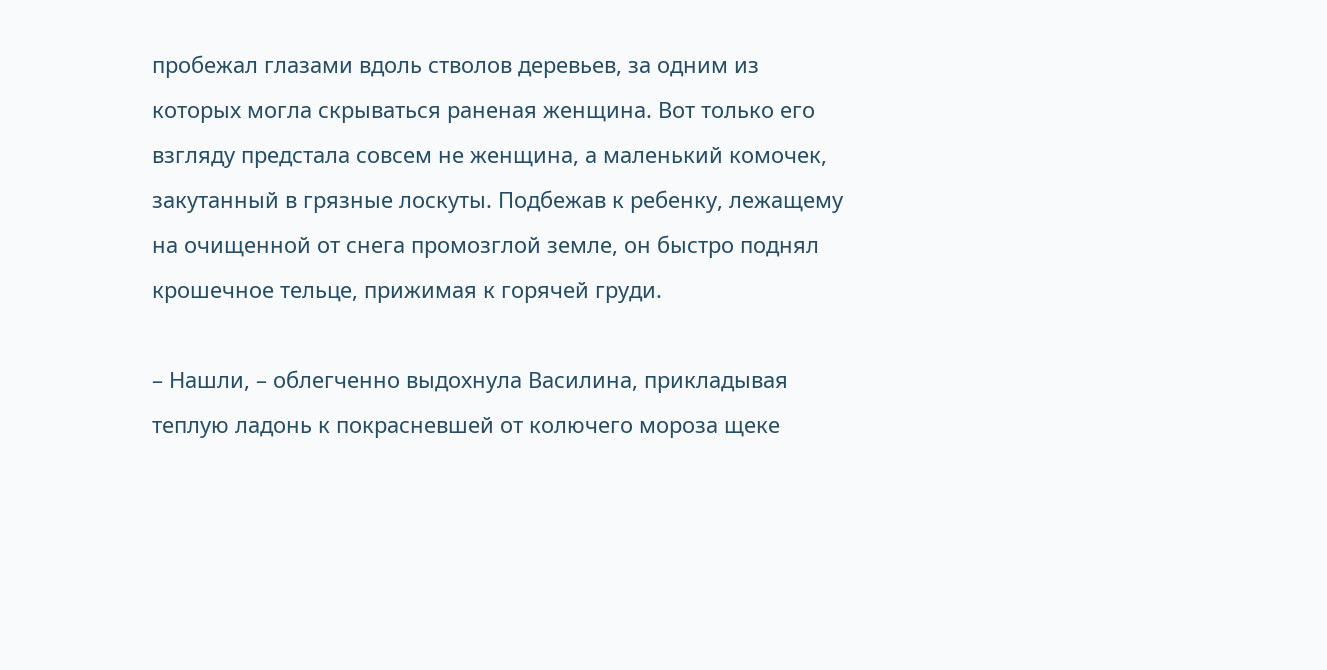пробежал глазами вдоль стволов деревьев, за одним из которых могла скрываться раненая женщина. Вот только его взгляду предстала совсем не женщина, а маленький комочек, закутанный в грязные лоскуты. Подбежав к ребенку, лежащему на очищенной от снега промозглой земле, он быстро поднял крошечное тельце, прижимая к горячей груди.

– Нашли, – облегченно выдохнула Василина, прикладывая теплую ладонь к покрасневшей от колючего мороза щеке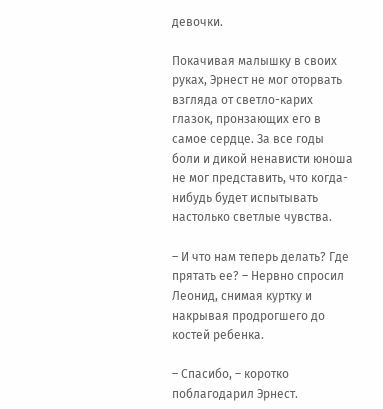девочки.

Покачивая малышку в своих руках, Эрнест не мог оторвать взгляда от светло-карих глазок, пронзающих его в самое сердце. За все годы боли и дикой ненависти юноша не мог представить, что когда-нибудь будет испытывать настолько светлые чувства.

– И что нам теперь делать? Где прятать ее? – Нервно спросил Леонид, снимая куртку и накрывая продрогшего до костей ребенка.

– Спасибо, – коротко поблагодарил Эрнест.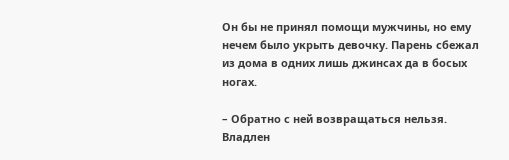Он бы не принял помощи мужчины, но ему нечем было укрыть девочку. Парень сбежал из дома в одних лишь джинсах да в босых ногах.

– Обратно с ней возвращаться нельзя. Владлен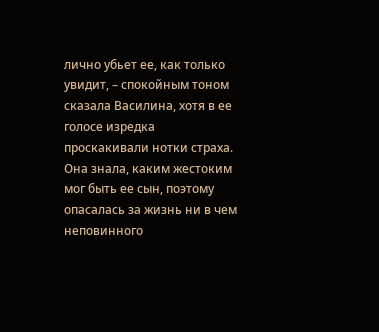лично убьет ее, как только увидит, – спокойным тоном сказала Василина, хотя в ее голосе изредка проскакивали нотки страха. Она знала, каким жестоким мог быть ее сын, поэтому опасалась за жизнь ни в чем неповинного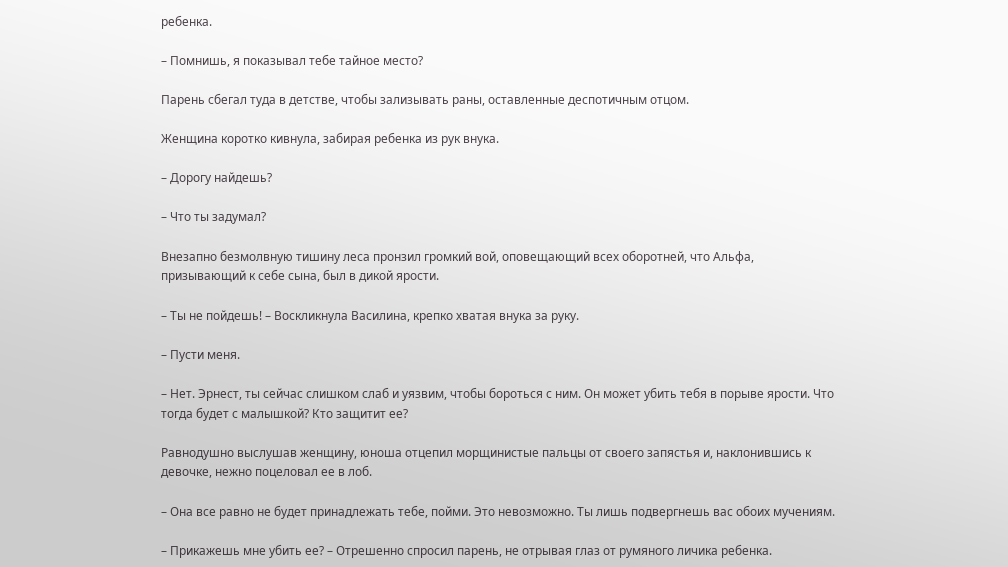ребенка.

– Помнишь, я показывал тебе тайное место?

Парень сбегал туда в детстве, чтобы зализывать раны, оставленные деспотичным отцом.

Женщина коротко кивнула, забирая ребенка из рук внука.

– Дорогу найдешь?

– Что ты задумал?

Внезапно безмолвную тишину леса пронзил громкий вой, оповещающий всех оборотней, что Альфа, призывающий к себе сына, был в дикой ярости.

– Ты не пойдешь! – Воскликнула Василина, крепко хватая внука за руку.

– Пусти меня.

– Нет. Эрнест, ты сейчас слишком слаб и уязвим, чтобы бороться с ним. Он может убить тебя в порыве ярости. Что тогда будет с малышкой? Кто защитит ее?

Равнодушно выслушав женщину, юноша отцепил морщинистые пальцы от своего запястья и, наклонившись к девочке, нежно поцеловал ее в лоб.

– Она все равно не будет принадлежать тебе, пойми. Это невозможно. Ты лишь подвергнешь вас обоих мучениям.

– Прикажешь мне убить ее? – Отрешенно спросил парень, не отрывая глаз от румяного личика ребенка.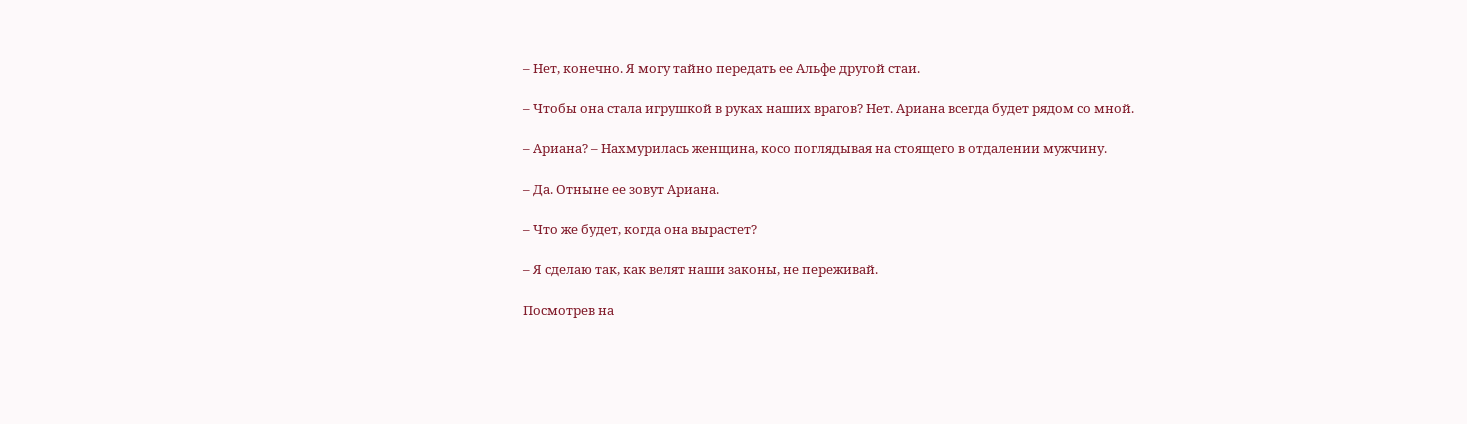– Нет, конечно. Я могу тайно передать ее Альфе другой стаи.

– Чтобы она стала игрушкой в руках наших врагов? Нет. Ариана всегда будет рядом со мной.

– Ариана? – Нахмурилась женщина, косо поглядывая на стоящего в отдалении мужчину.

– Да. Отныне ее зовут Ариана.

– Что же будет, когда она вырастет?

– Я сделаю так, как велят наши законы, не переживай.

Посмотрев на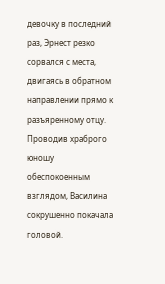девочку в последний раз, Эрнест резко сорвался с места, двигаясь в обратном направлении прямо к разъяренному отцу. Проводив храброго юношу обеспокоенным взглядом, Василина сокрушенно покачала головой.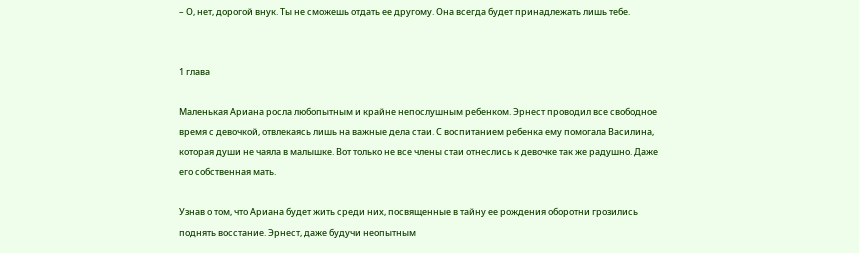– О, нет, дорогой внук. Ты не сможешь отдать ее другому. Она всегда будет принадлежать лишь тебе.


1 глава

Маленькая Ариана росла любопытным и крайне непослушным ребенком. Эрнест проводил все свободное время с девочкой, отвлекаясь лишь на важные дела стаи. С воспитанием ребенка ему помогала Василина, которая души не чаяла в малышке. Вот только не все члены стаи отнеслись к девочке так же радушно. Даже его собственная мать.

Узнав о том, что Ариана будет жить среди них, посвященные в тайну ее рождения оборотни грозились поднять восстание. Эрнест, даже будучи неопытным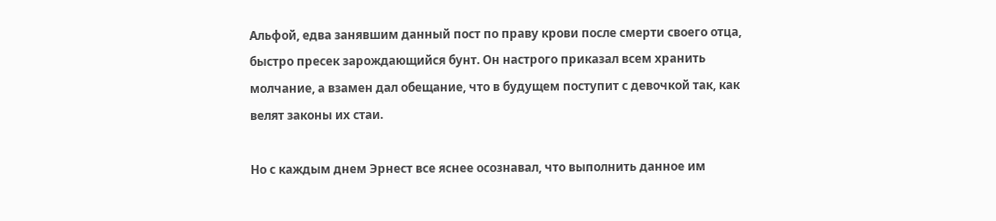Альфой, едва занявшим данный пост по праву крови после смерти своего отца, быстро пресек зарождающийся бунт. Он настрого приказал всем хранить молчание, а взамен дал обещание, что в будущем поступит с девочкой так, как велят законы их стаи.

Но с каждым днем Эрнест все яснее осознавал, что выполнить данное им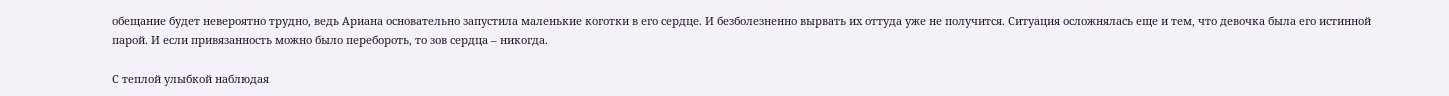обещание будет невероятно трудно, ведь Ариана основательно запустила маленькие коготки в его сердце. И безболезненно вырвать их оттуда уже не получится. Ситуация осложнялась еще и тем, что девочка была его истинной парой. И если привязанность можно было перебороть, то зов сердца – никогда.

С теплой улыбкой наблюдая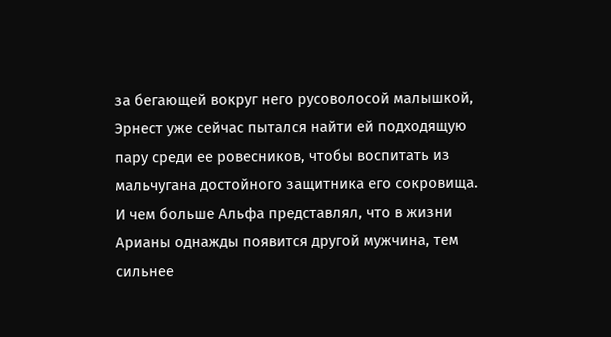за бегающей вокруг него русоволосой малышкой, Эрнест уже сейчас пытался найти ей подходящую пару среди ее ровесников, чтобы воспитать из мальчугана достойного защитника его сокровища. И чем больше Альфа представлял, что в жизни Арианы однажды появится другой мужчина, тем сильнее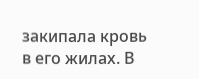закипала кровь в его жилах. В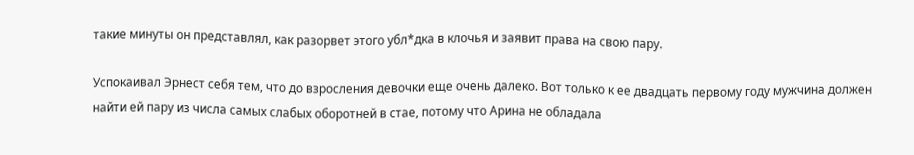такие минуты он представлял, как разорвет этого убл*дка в клочья и заявит права на свою пару.

Успокаивал Эрнест себя тем, что до взросления девочки еще очень далеко. Вот только к ее двадцать первому году мужчина должен найти ей пару из числа самых слабых оборотней в стае, потому что Арина не обладала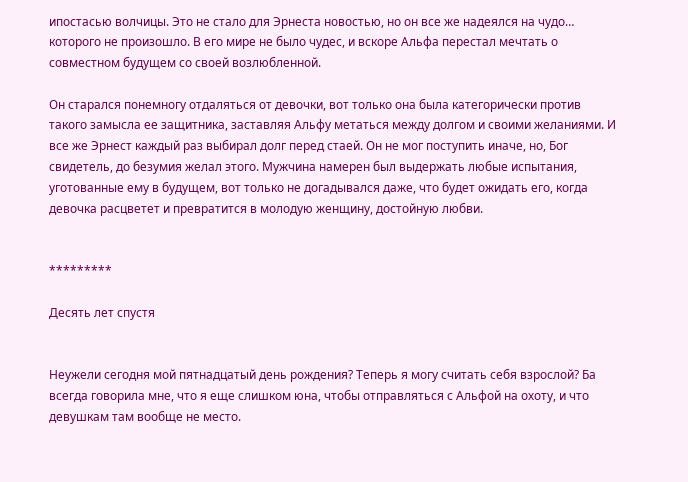ипостасью волчицы. Это не стало для Эрнеста новостью, но он все же надеялся на чудо… которого не произошло. В его мире не было чудес, и вскоре Альфа перестал мечтать о совместном будущем со своей возлюбленной.

Он старался понемногу отдаляться от девочки, вот только она была категорически против такого замысла ее защитника, заставляя Альфу метаться между долгом и своими желаниями. И все же Эрнест каждый раз выбирал долг перед стаей. Он не мог поступить иначе, но, Бог свидетель, до безумия желал этого. Мужчина намерен был выдержать любые испытания, уготованные ему в будущем, вот только не догадывался даже, что будет ожидать его, когда девочка расцветет и превратится в молодую женщину, достойную любви.


*********

Десять лет спустя


Неужели сегодня мой пятнадцатый день рождения? Теперь я могу считать себя взрослой? Ба всегда говорила мне, что я еще слишком юна, чтобы отправляться с Альфой на охоту, и что девушкам там вообще не место.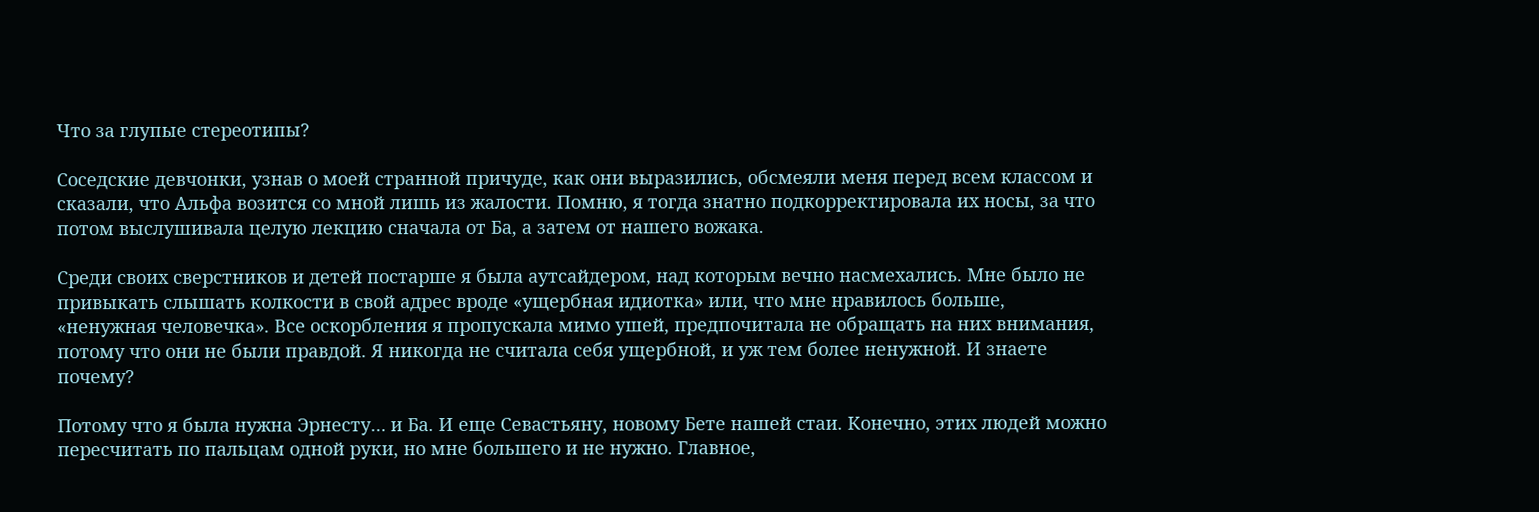Что за глупые стереотипы?

Соседские девчонки, узнав о моей странной причуде, как они выразились, обсмеяли меня перед всем классом и сказали, что Альфа возится со мной лишь из жалости. Помню, я тогда знатно подкорректировала их носы, за что потом выслушивала целую лекцию сначала от Ба, а затем от нашего вожака.

Среди своих сверстников и детей постарше я была аутсайдером, над которым вечно насмехались. Мне было не привыкать слышать колкости в свой адрес вроде «ущербная идиотка» или, что мне нравилось больше, «ненужная человечка». Все оскорбления я пропускала мимо ушей, предпочитала не обращать на них внимания, потому что они не были правдой. Я никогда не считала себя ущербной, и уж тем более ненужной. И знаете почему?

Потому что я была нужна Эрнесту… и Ба. И еще Севастьяну, новому Бете нашей стаи. Конечно, этих людей можно пересчитать по пальцам одной руки, но мне большего и не нужно. Главное,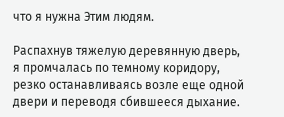что я нужна Этим людям.

Распахнув тяжелую деревянную дверь, я промчалась по темному коридору, резко останавливаясь возле еще одной двери и переводя сбившееся дыхание.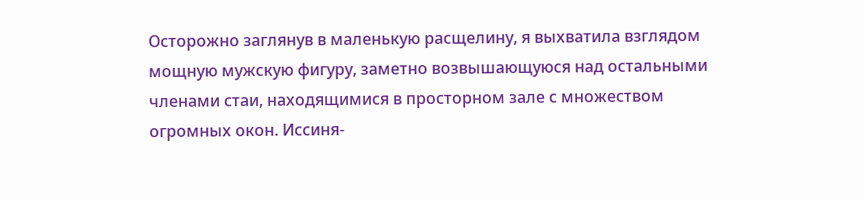Осторожно заглянув в маленькую расщелину, я выхватила взглядом мощную мужскую фигуру, заметно возвышающуюся над остальными членами стаи, находящимися в просторном зале с множеством огромных окон. Иссиня-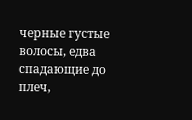черные густые волосы, едва спадающие до плеч,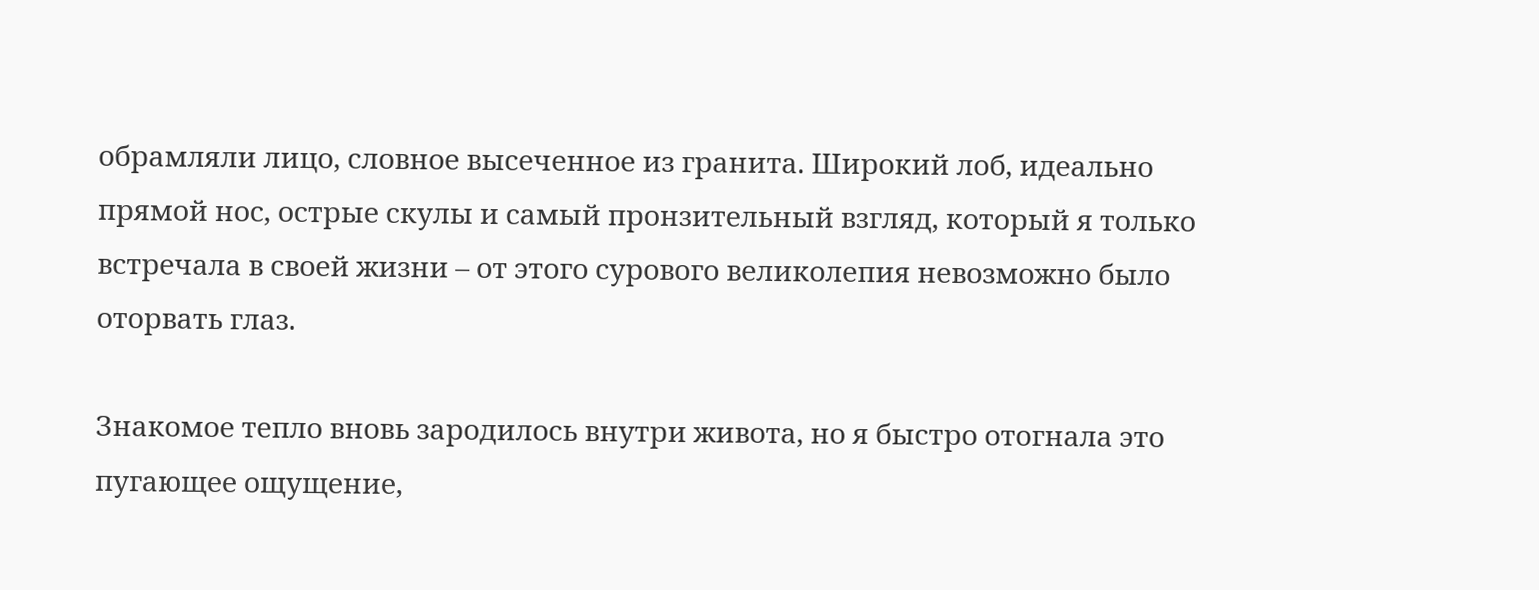обрамляли лицо, словное высеченное из гранита. Широкий лоб, идеально прямой нос, острые скулы и самый пронзительный взгляд, который я только встречала в своей жизни – от этого сурового великолепия невозможно было оторвать глаз.

Знакомое тепло вновь зародилось внутри живота, но я быстро отогнала это пугающее ощущение,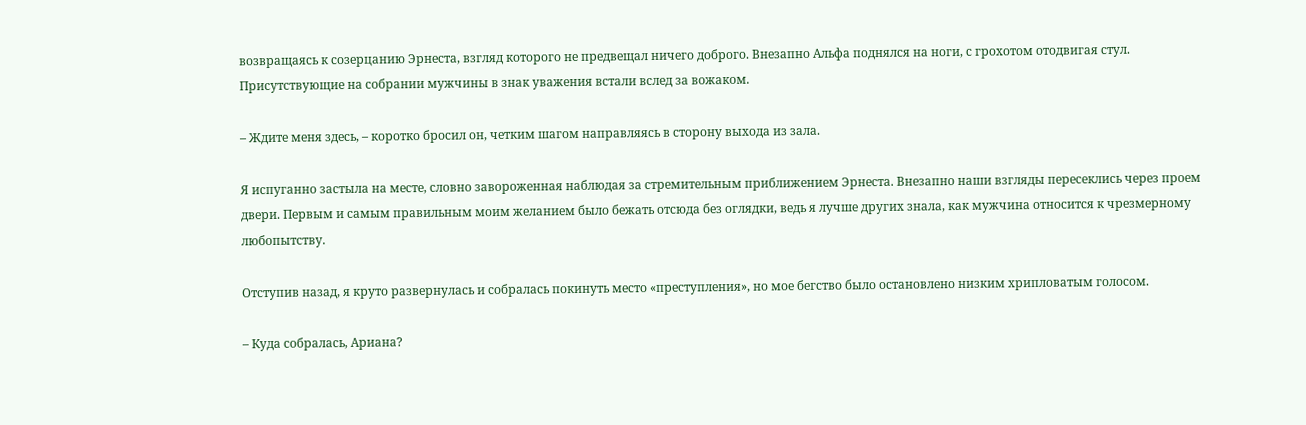возвращаясь к созерцанию Эрнеста, взгляд которого не предвещал ничего доброго. Внезапно Альфа поднялся на ноги, с грохотом отодвигая стул. Присутствующие на собрании мужчины в знак уважения встали вслед за вожаком.

– Ждите меня здесь, – коротко бросил он, четким шагом направляясь в сторону выхода из зала.

Я испуганно застыла на месте, словно завороженная наблюдая за стремительным приближением Эрнеста. Внезапно наши взгляды пересеклись через проем двери. Первым и самым правильным моим желанием было бежать отсюда без оглядки, ведь я лучше других знала, как мужчина относится к чрезмерному любопытству.

Отступив назад, я круто развернулась и собралась покинуть место «преступления», но мое бегство было остановлено низким хрипловатым голосом.

– Куда собралась, Ариана?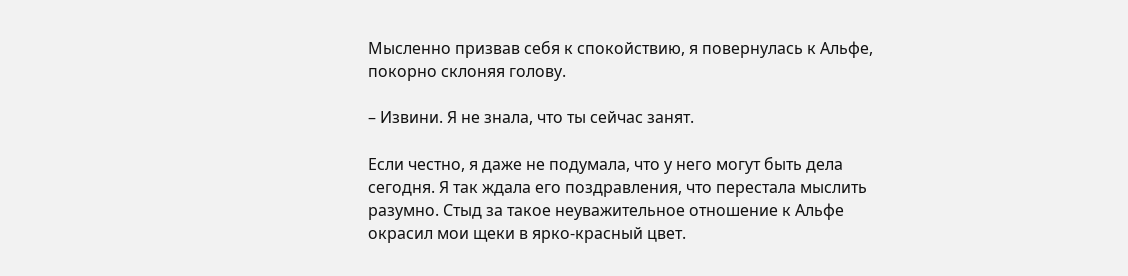Мысленно призвав себя к спокойствию, я повернулась к Альфе, покорно склоняя голову.

– Извини. Я не знала, что ты сейчас занят.

Если честно, я даже не подумала, что у него могут быть дела сегодня. Я так ждала его поздравления, что перестала мыслить разумно. Стыд за такое неуважительное отношение к Альфе окрасил мои щеки в ярко-красный цвет.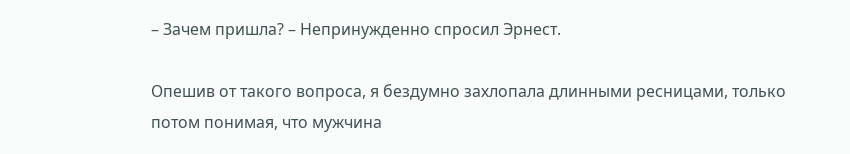– Зачем пришла? – Непринужденно спросил Эрнест.

Опешив от такого вопроса, я бездумно захлопала длинными ресницами, только потом понимая, что мужчина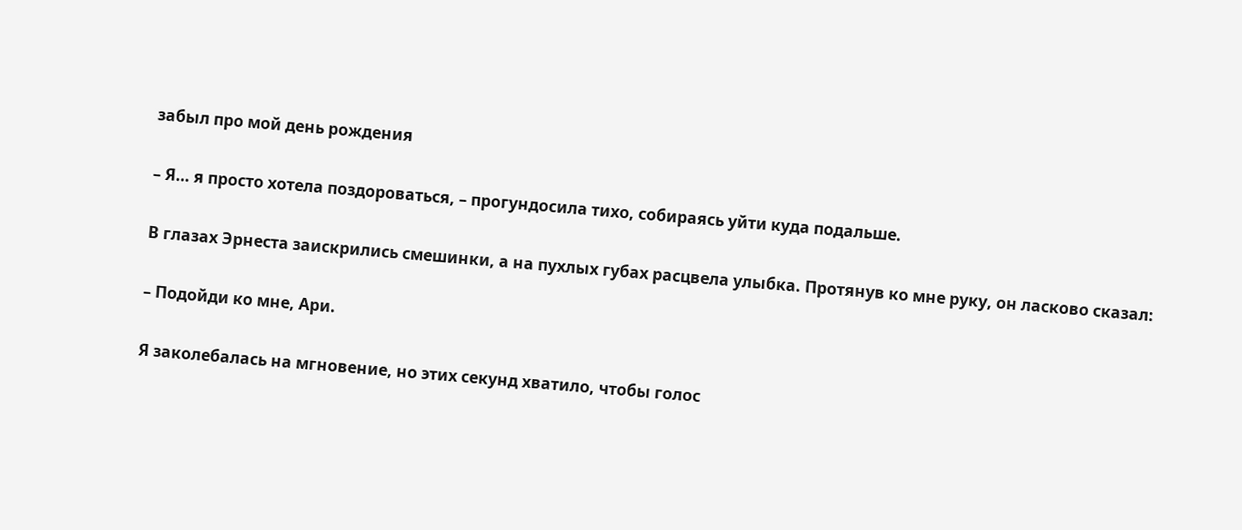забыл про мой день рождения

– Я… я просто хотела поздороваться, – прогундосила тихо, собираясь уйти куда подальше.

В глазах Эрнеста заискрились смешинки, а на пухлых губах расцвела улыбка. Протянув ко мне руку, он ласково сказал:

– Подойди ко мне, Ари.

Я заколебалась на мгновение, но этих секунд хватило, чтобы голос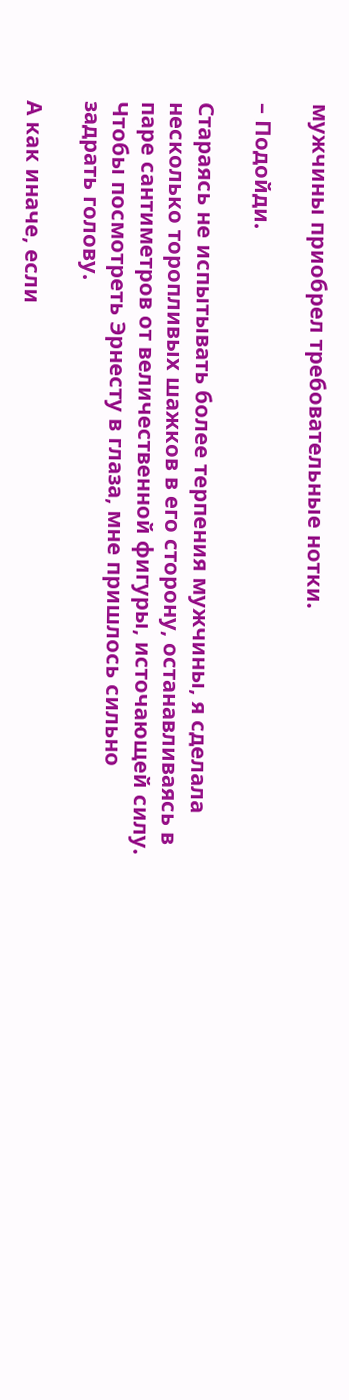мужчины приобрел требовательные нотки.

– Подойди.

Стараясь не испытывать более терпения мужчины, я сделала несколько торопливых шажков в его сторону, останавливаясь в паре сантиметров от величественной фигуры, источающей силу. Чтобы посмотреть Эрнесту в глаза, мне пришлось сильно задрать голову.

А как иначе, если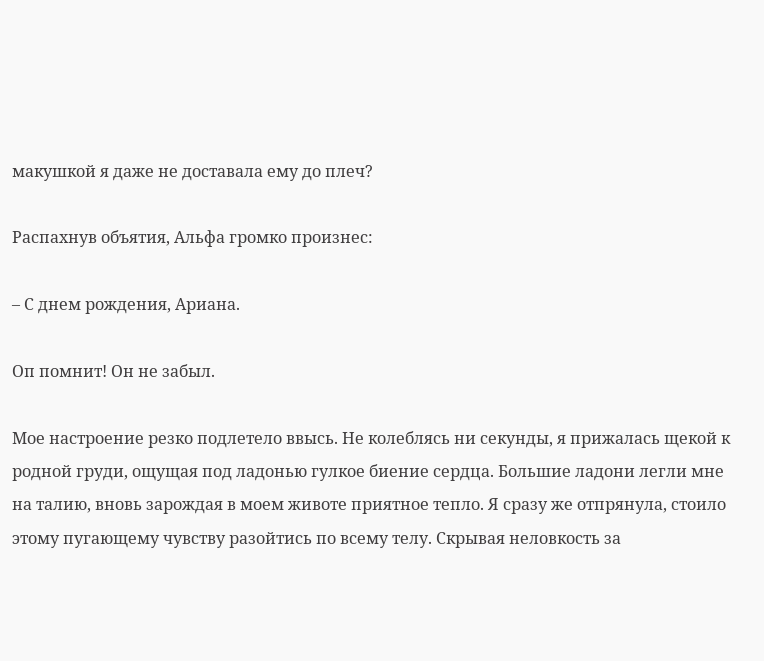макушкой я даже не доставала ему до плеч?

Распахнув объятия, Альфа громко произнес:

– С днем рождения, Ариана.

Оп помнит! Он не забыл.

Мое настроение резко подлетело ввысь. Не колеблясь ни секунды, я прижалась щекой к родной груди, ощущая под ладонью гулкое биение сердца. Большие ладони легли мне на талию, вновь зарождая в моем животе приятное тепло. Я сразу же отпрянула, стоило этому пугающему чувству разойтись по всему телу. Скрывая неловкость за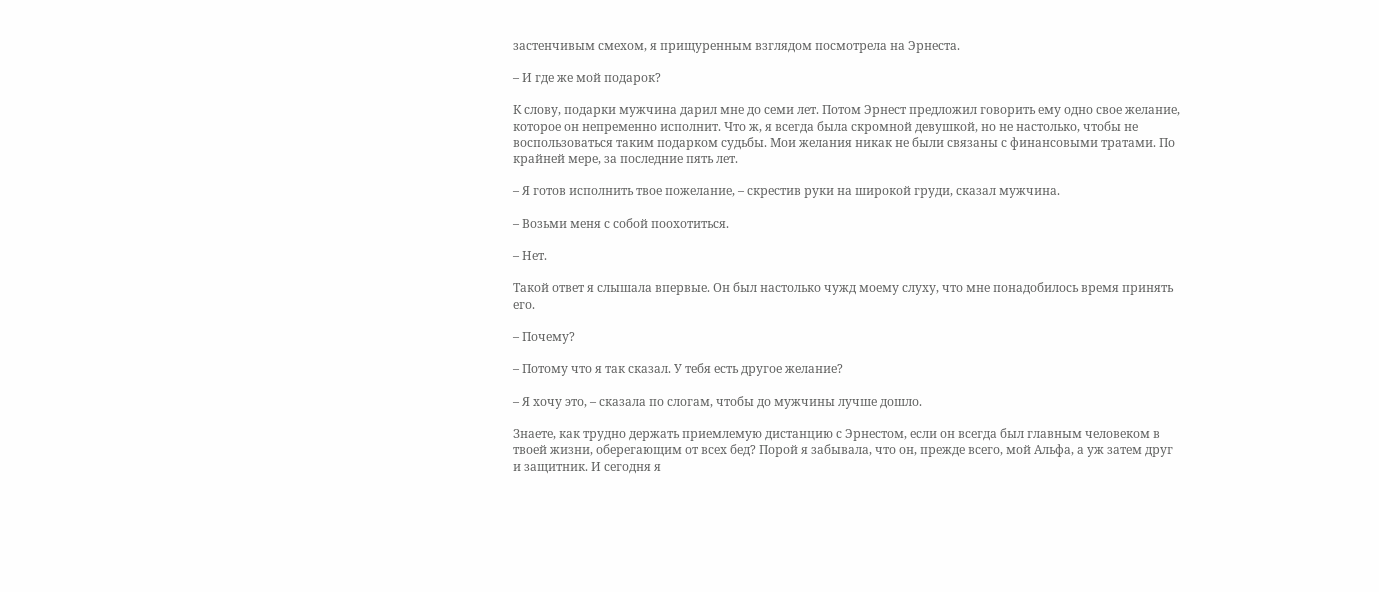застенчивым смехом, я прищуренным взглядом посмотрела на Эрнеста.

– И где же мой подарок?

К слову, подарки мужчина дарил мне до семи лет. Потом Эрнест предложил говорить ему одно свое желание, которое он непременно исполнит. Что ж, я всегда была скромной девушкой, но не настолько, чтобы не воспользоваться таким подарком судьбы. Мои желания никак не были связаны с финансовыми тратами. По крайней мере, за последние пять лет.

– Я готов исполнить твое пожелание, – скрестив руки на широкой груди, сказал мужчина.

– Возьми меня с собой поохотиться.

– Нет.

Такой ответ я слышала впервые. Он был настолько чужд моему слуху, что мне понадобилось время принять его.

– Почему?

– Потому что я так сказал. У тебя есть другое желание?

– Я хочу это, – сказала по слогам, чтобы до мужчины лучше дошло.

Знаете, как трудно держать приемлемую дистанцию с Эрнестом, если он всегда был главным человеком в твоей жизни, оберегающим от всех бед? Порой я забывала, что он, прежде всего, мой Альфа, а уж затем друг и защитник. И сегодня я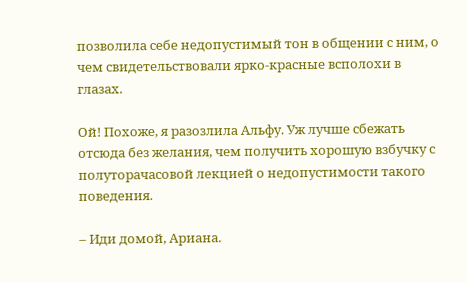позволила себе недопустимый тон в общении с ним, о чем свидетельствовали ярко-красные всполохи в глазах.

Ой! Похоже, я разозлила Альфу. Уж лучше сбежать отсюда без желания, чем получить хорошую взбучку с полуторачасовой лекцией о недопустимости такого поведения.

– Иди домой, Ариана.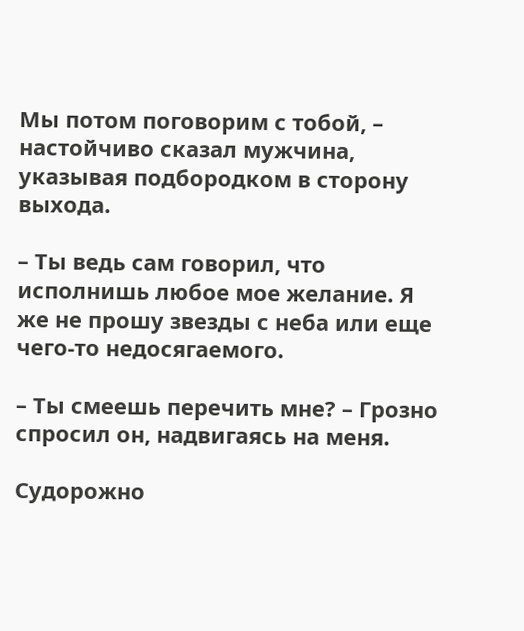Мы потом поговорим с тобой, – настойчиво сказал мужчина, указывая подбородком в сторону выхода.

– Ты ведь сам говорил, что исполнишь любое мое желание. Я же не прошу звезды с неба или еще чего-то недосягаемого.

– Ты смеешь перечить мне? – Грозно спросил он, надвигаясь на меня.

Судорожно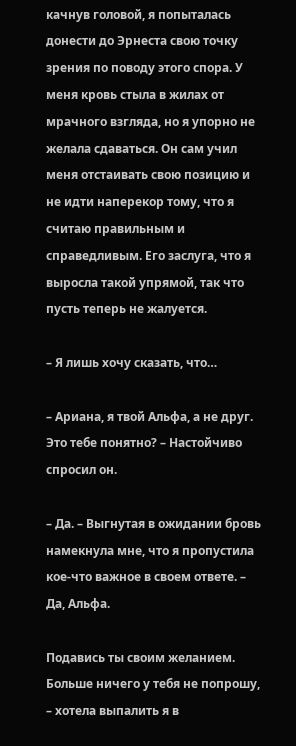качнув головой, я попыталась донести до Эрнеста свою точку зрения по поводу этого спора. У меня кровь стыла в жилах от мрачного взгляда, но я упорно не желала сдаваться. Он сам учил меня отстаивать свою позицию и не идти наперекор тому, что я считаю правильным и справедливым. Его заслуга, что я выросла такой упрямой, так что пусть теперь не жалуется.

– Я лишь хочу сказать, что…

– Ариана, я твой Альфа, а не друг. Это тебе понятно? – Настойчиво спросил он.

– Да. – Выгнутая в ожидании бровь намекнула мне, что я пропустила кое-что важное в своем ответе. – Да, Альфа.

Подавись ты своим желанием. Больше ничего у тебя не попрошу, – хотела выпалить я в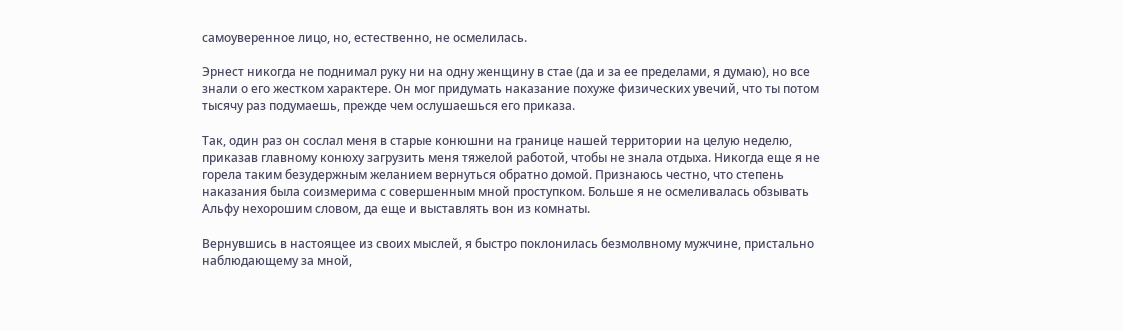самоуверенное лицо, но, естественно, не осмелилась.

Эрнест никогда не поднимал руку ни на одну женщину в стае (да и за ее пределами, я думаю), но все знали о его жестком характере. Он мог придумать наказание похуже физических увечий, что ты потом тысячу раз подумаешь, прежде чем ослушаешься его приказа.

Так, один раз он сослал меня в старые конюшни на границе нашей территории на целую неделю, приказав главному конюху загрузить меня тяжелой работой, чтобы не знала отдыха. Никогда еще я не горела таким безудержным желанием вернуться обратно домой. Признаюсь честно, что степень наказания была соизмерима с совершенным мной проступком. Больше я не осмеливалась обзывать Альфу нехорошим словом, да еще и выставлять вон из комнаты.

Вернувшись в настоящее из своих мыслей, я быстро поклонилась безмолвному мужчине, пристально наблюдающему за мной,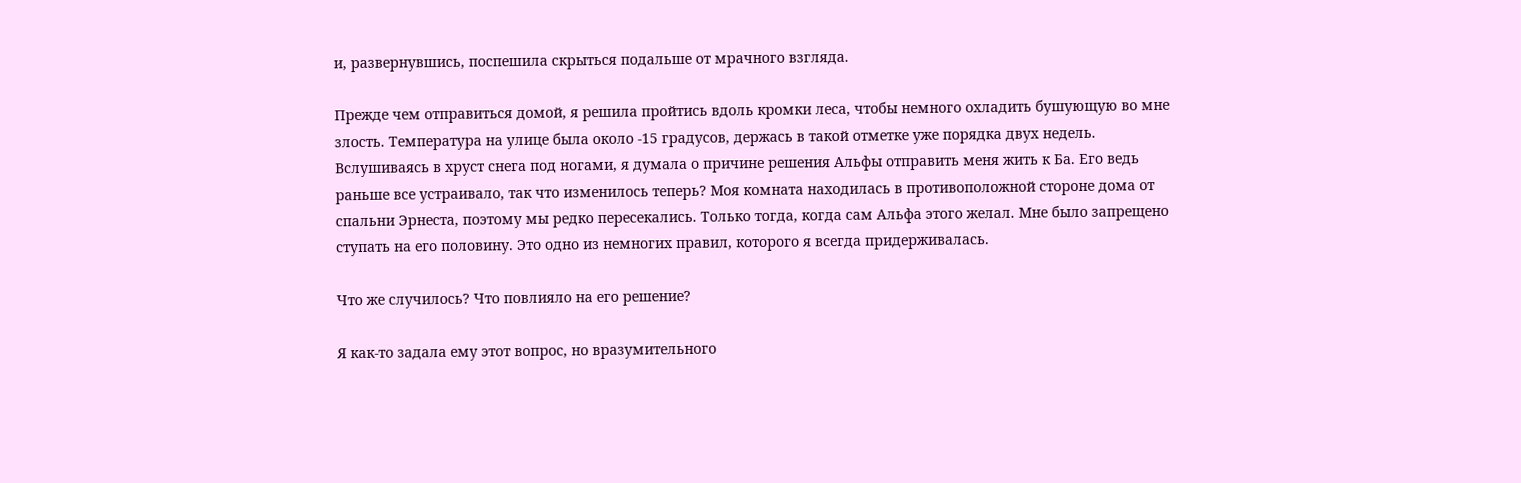и, развернувшись, поспешила скрыться подальше от мрачного взгляда.

Прежде чем отправиться домой, я решила пройтись вдоль кромки леса, чтобы немного охладить бушующую во мне злость. Температура на улице была около -15 градусов, держась в такой отметке уже порядка двух недель. Вслушиваясь в хруст снега под ногами, я думала о причине решения Альфы отправить меня жить к Ба. Его ведь раньше все устраивало, так что изменилось теперь? Моя комната находилась в противоположной стороне дома от спальни Эрнеста, поэтому мы редко пересекались. Только тогда, когда сам Альфа этого желал. Мне было запрещено ступать на его половину. Это одно из немногих правил, которого я всегда придерживалась.

Что же случилось? Что повлияло на его решение?

Я как-то задала ему этот вопрос, но вразумительного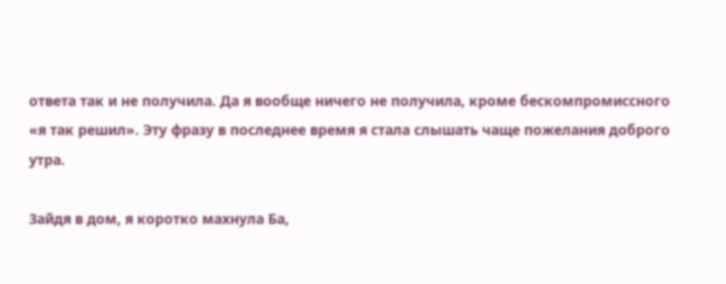ответа так и не получила. Да я вообще ничего не получила, кроме бескомпромиссного «я так решил». Эту фразу в последнее время я стала слышать чаще пожелания доброго утра.

Зайдя в дом, я коротко махнула Ба,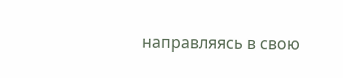направляясь в свою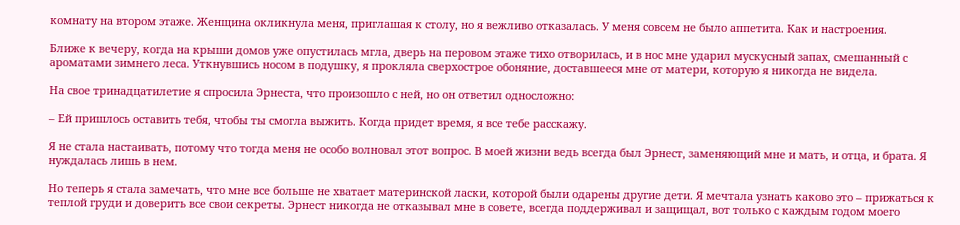комнату на втором этаже. Женщина окликнула меня, приглашая к столу, но я вежливо отказалась. У меня совсем не было аппетита. Как и настроения.

Ближе к вечеру, когда на крыши домов уже опустилась мгла, дверь на перовом этаже тихо отворилась, и в нос мне ударил мускусный запах, смешанный с ароматами зимнего леса. Уткнувшись носом в подушку, я прокляла сверхострое обоняние, доставшееся мне от матери, которую я никогда не видела.

На свое тринадцатилетие я спросила Эрнеста, что произошло с ней, но он ответил односложно:

– Ей пришлось оставить тебя, чтобы ты смогла выжить. Когда придет время, я все тебе расскажу.

Я не стала настаивать, потому что тогда меня не особо волновал этот вопрос. В моей жизни ведь всегда был Эрнест, заменяющий мне и мать, и отца, и брата. Я нуждалась лишь в нем.

Но теперь я стала замечать, что мне все больше не хватает материнской ласки, которой были одарены другие дети. Я мечтала узнать каково это – прижаться к теплой груди и доверить все свои секреты. Эрнест никогда не отказывал мне в совете, всегда поддерживал и защищал, вот только с каждым годом моего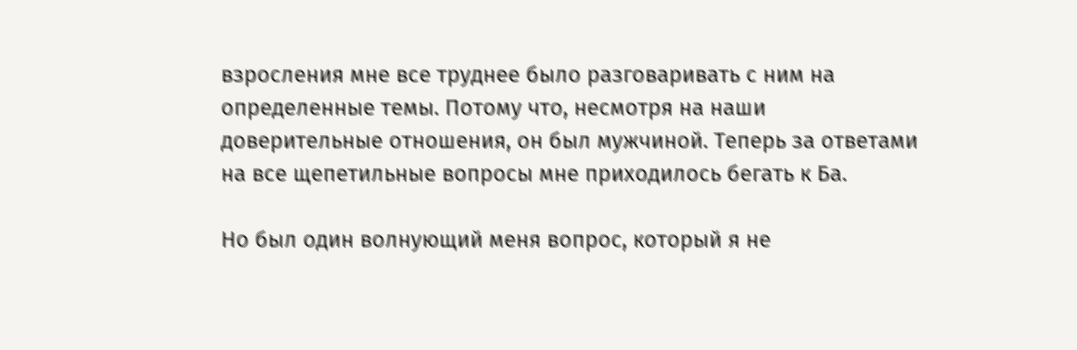взросления мне все труднее было разговаривать с ним на определенные темы. Потому что, несмотря на наши доверительные отношения, он был мужчиной. Теперь за ответами на все щепетильные вопросы мне приходилось бегать к Ба.

Но был один волнующий меня вопрос, который я не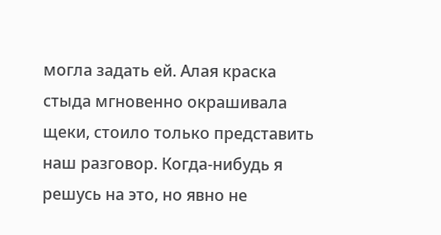могла задать ей. Алая краска стыда мгновенно окрашивала щеки, стоило только представить наш разговор. Когда-нибудь я решусь на это, но явно не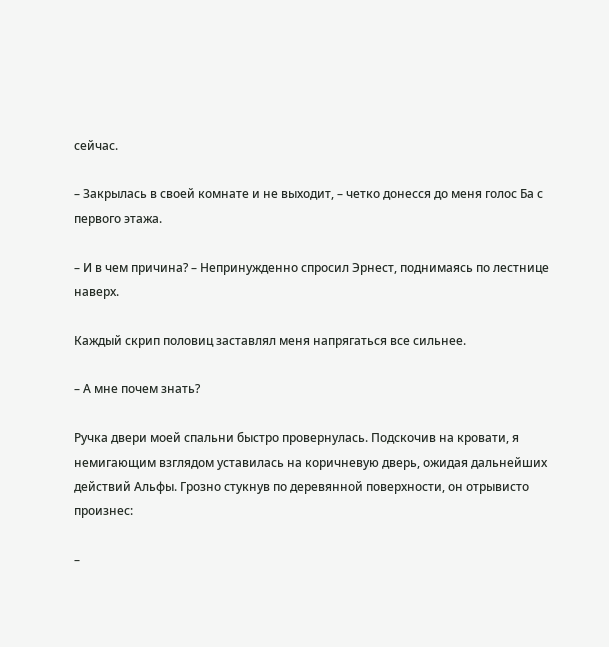сейчас.

– Закрылась в своей комнате и не выходит, – четко донесся до меня голос Ба с первого этажа.

– И в чем причина? – Непринужденно спросил Эрнест, поднимаясь по лестнице наверх.

Каждый скрип половиц заставлял меня напрягаться все сильнее.

– А мне почем знать?

Ручка двери моей спальни быстро провернулась. Подскочив на кровати, я немигающим взглядом уставилась на коричневую дверь, ожидая дальнейших действий Альфы. Грозно стукнув по деревянной поверхности, он отрывисто произнес:

–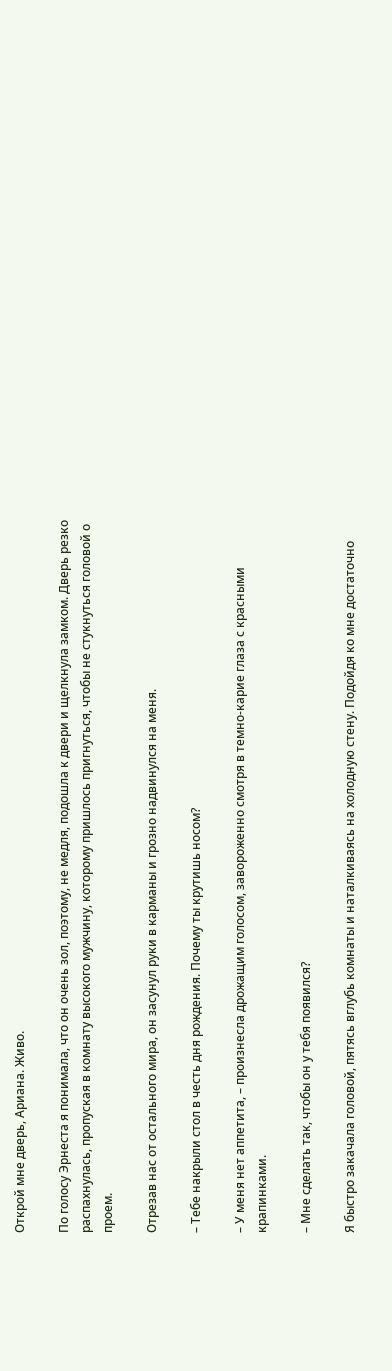Открой мне дверь, Ариана. Живо.

По голосу Эрнеста я понимала, что он очень зол, поэтому, не медля, подошла к двери и щелкнула замком. Дверь резко распахнулась, пропуская в комнату высокого мужчину, которому пришлось пригнуться, чтобы не стукнуться головой о проем.

Отрезав нас от остального мира, он засунул руки в карманы и грозно надвинулся на меня.

– Тебе накрыли стол в честь дня рождения. Почему ты крутишь носом?

– У меня нет аппетита, – произнесла дрожащим голосом, завороженно смотря в темно-карие глаза с красными крапинками.

– Мне сделать так, чтобы он у тебя появился?

Я быстро закачала головой, пятясь вглубь комнаты и наталкиваясь на холодную стену. Подойдя ко мне достаточно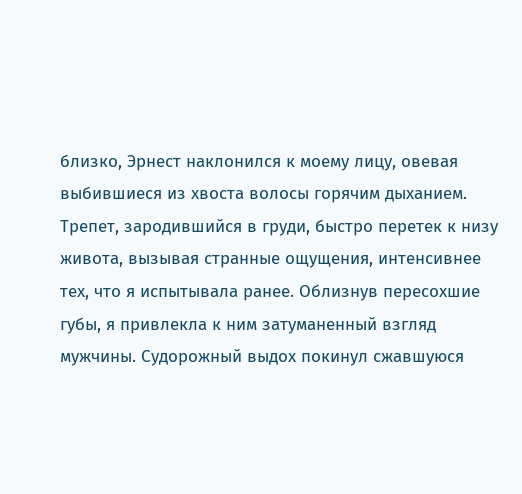близко, Эрнест наклонился к моему лицу, овевая выбившиеся из хвоста волосы горячим дыханием. Трепет, зародившийся в груди, быстро перетек к низу живота, вызывая странные ощущения, интенсивнее тех, что я испытывала ранее. Облизнув пересохшие губы, я привлекла к ним затуманенный взгляд мужчины. Судорожный выдох покинул сжавшуюся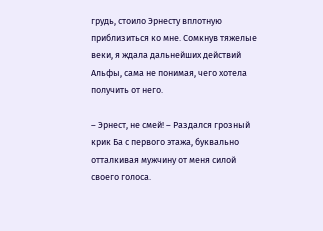грудь, стоило Эрнесту вплотную приблизиться ко мне. Сомкнув тяжелые веки, я ждала дальнейших действий Альфы, сама не понимая, чего хотела получить от него.

– Эрнест, не смей! – Раздался грозный крик Ба с первого этажа, буквально отталкивая мужчину от меня силой своего голоса.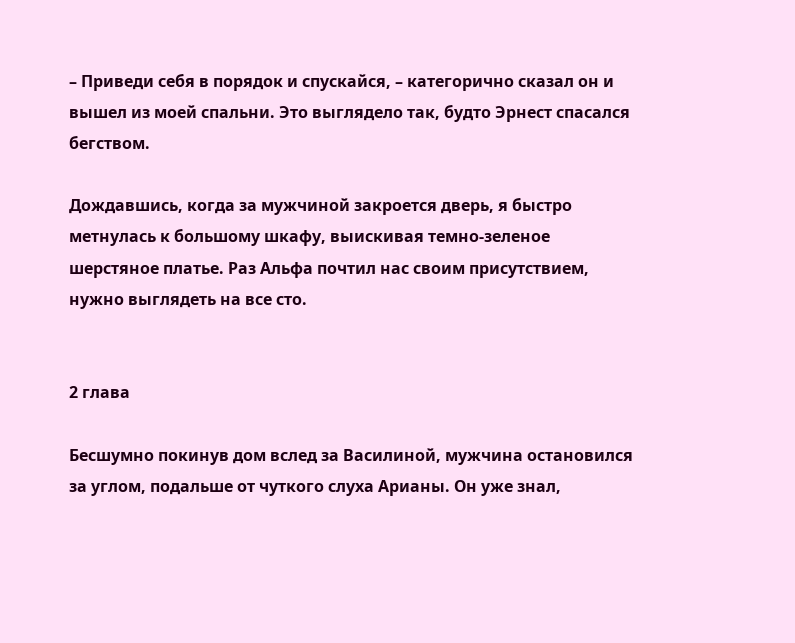– Приведи себя в порядок и спускайся, – категорично сказал он и вышел из моей спальни. Это выглядело так, будто Эрнест спасался бегством.

Дождавшись, когда за мужчиной закроется дверь, я быстро метнулась к большому шкафу, выискивая темно-зеленое шерстяное платье. Раз Альфа почтил нас своим присутствием, нужно выглядеть на все сто.


2 глава

Бесшумно покинув дом вслед за Василиной, мужчина остановился за углом, подальше от чуткого слуха Арианы. Он уже знал,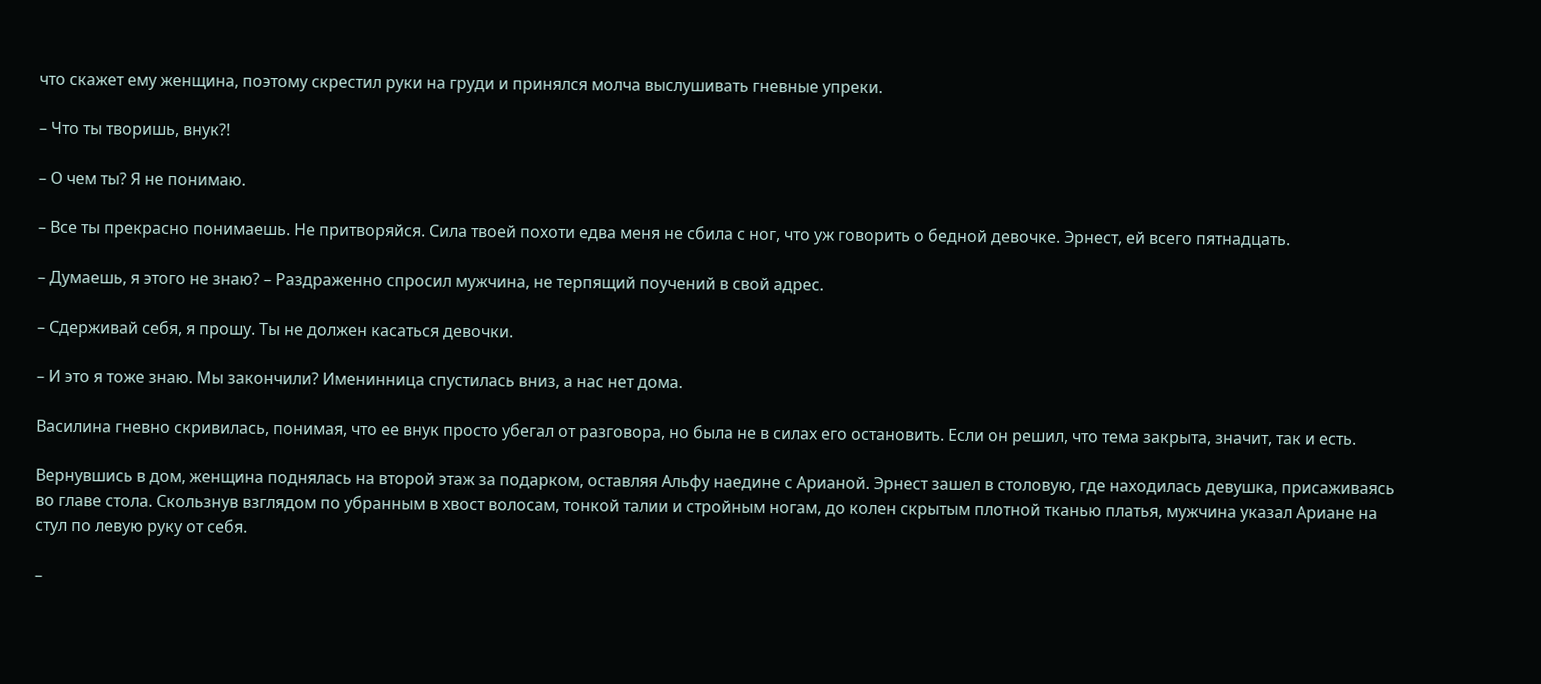что скажет ему женщина, поэтому скрестил руки на груди и принялся молча выслушивать гневные упреки.

– Что ты творишь, внук?!

– О чем ты? Я не понимаю.

– Все ты прекрасно понимаешь. Не притворяйся. Сила твоей похоти едва меня не сбила с ног, что уж говорить о бедной девочке. Эрнест, ей всего пятнадцать.

– Думаешь, я этого не знаю? – Раздраженно спросил мужчина, не терпящий поучений в свой адрес.

– Сдерживай себя, я прошу. Ты не должен касаться девочки.

– И это я тоже знаю. Мы закончили? Именинница спустилась вниз, а нас нет дома.

Василина гневно скривилась, понимая, что ее внук просто убегал от разговора, но была не в силах его остановить. Если он решил, что тема закрыта, значит, так и есть.

Вернувшись в дом, женщина поднялась на второй этаж за подарком, оставляя Альфу наедине с Арианой. Эрнест зашел в столовую, где находилась девушка, присаживаясь во главе стола. Скользнув взглядом по убранным в хвост волосам, тонкой талии и стройным ногам, до колен скрытым плотной тканью платья, мужчина указал Ариане на стул по левую руку от себя.

–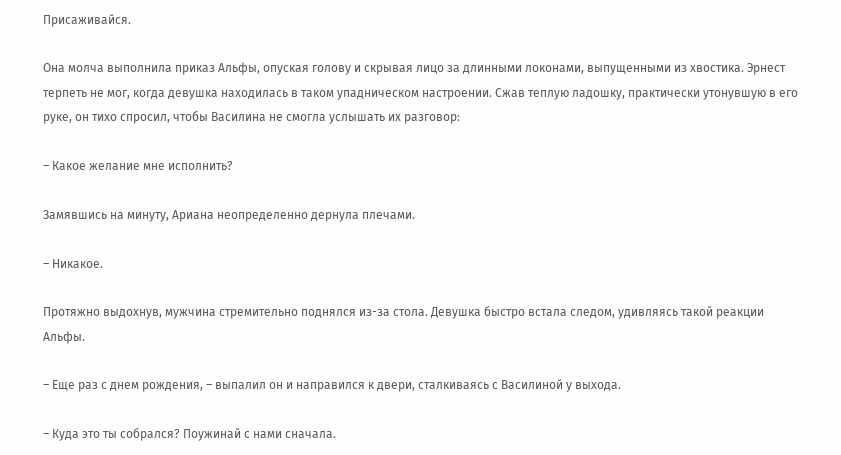Присаживайся.

Она молча выполнила приказ Альфы, опуская голову и скрывая лицо за длинными локонами, выпущенными из хвостика. Эрнест терпеть не мог, когда девушка находилась в таком упадническом настроении. Сжав теплую ладошку, практически утонувшую в его руке, он тихо спросил, чтобы Василина не смогла услышать их разговор:

– Какое желание мне исполнить?

Замявшись на минуту, Ариана неопределенно дернула плечами.

– Никакое.

Протяжно выдохнув, мужчина стремительно поднялся из-за стола. Девушка быстро встала следом, удивляясь такой реакции Альфы.

– Еще раз с днем рождения, – выпалил он и направился к двери, сталкиваясь с Василиной у выхода.

– Куда это ты собрался? Поужинай с нами сначала.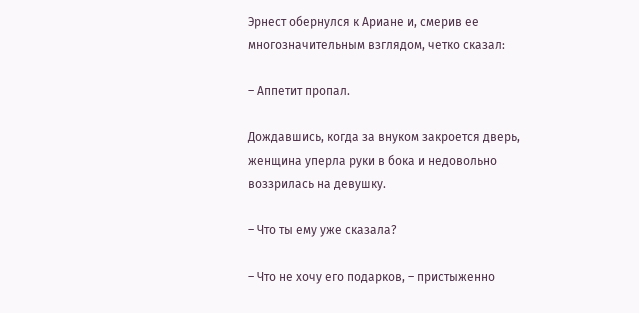Эрнест обернулся к Ариане и, смерив ее многозначительным взглядом, четко сказал:

– Аппетит пропал.

Дождавшись, когда за внуком закроется дверь, женщина уперла руки в бока и недовольно воззрилась на девушку.

– Что ты ему уже сказала?

– Что не хочу его подарков, – пристыженно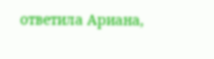ответила Ариана,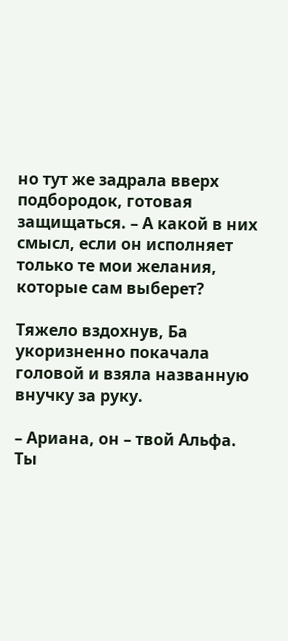но тут же задрала вверх подбородок, готовая защищаться. – А какой в них смысл, если он исполняет только те мои желания, которые сам выберет?

Тяжело вздохнув, Ба укоризненно покачала головой и взяла названную внучку за руку.

– Ариана, он – твой Альфа. Ты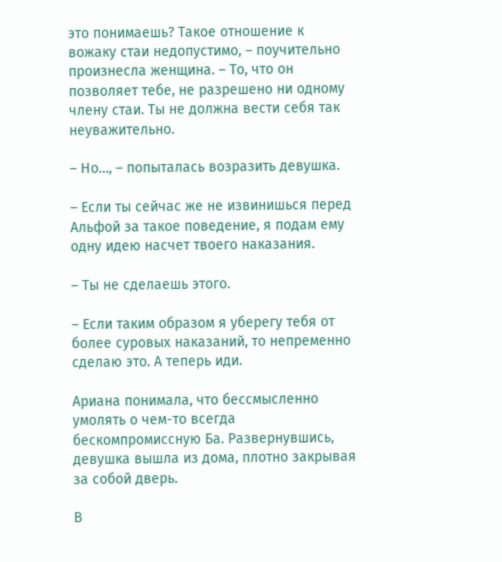это понимаешь? Такое отношение к вожаку стаи недопустимо, – поучительно произнесла женщина. – То, что он позволяет тебе, не разрешено ни одному члену стаи. Ты не должна вести себя так неуважительно.

– Но…, – попыталась возразить девушка.

– Если ты сейчас же не извинишься перед Альфой за такое поведение, я подам ему одну идею насчет твоего наказания.

– Ты не сделаешь этого.

– Если таким образом я уберегу тебя от более суровых наказаний, то непременно сделаю это. А теперь иди.

Ариана понимала, что бессмысленно умолять о чем-то всегда бескомпромиссную Ба. Развернувшись, девушка вышла из дома, плотно закрывая за собой дверь.

В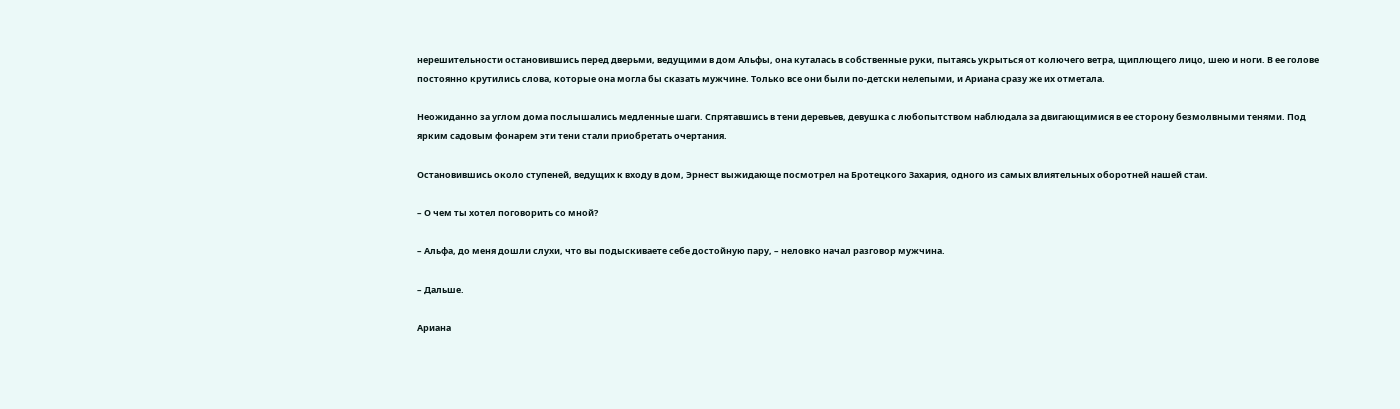нерешительности остановившись перед дверьми, ведущими в дом Альфы, она куталась в собственные руки, пытаясь укрыться от колючего ветра, щиплющего лицо, шею и ноги. В ее голове постоянно крутились слова, которые она могла бы сказать мужчине. Только все они были по-детски нелепыми, и Ариана сразу же их отметала.

Неожиданно за углом дома послышались медленные шаги. Спрятавшись в тени деревьев, девушка с любопытством наблюдала за двигающимися в ее сторону безмолвными тенями. Под ярким садовым фонарем эти тени стали приобретать очертания.

Остановившись около ступеней, ведущих к входу в дом, Эрнест выжидающе посмотрел на Бротецкого Захария, одного из самых влиятельных оборотней нашей стаи.

– О чем ты хотел поговорить со мной?

– Альфа, до меня дошли слухи, что вы подыскиваете себе достойную пару, – неловко начал разговор мужчина.

– Дальше.

Ариана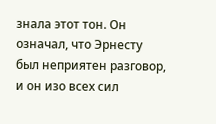знала этот тон. Он означал, что Эрнесту был неприятен разговор, и он изо всех сил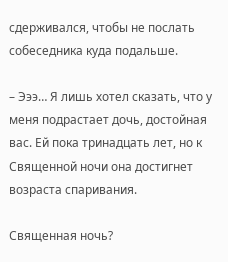сдерживался, чтобы не послать собеседника куда подальше.

– Эээ… Я лишь хотел сказать, что у меня подрастает дочь, достойная вас. Ей пока тринадцать лет, но к Священной ночи она достигнет возраста спаривания.

Священная ночь?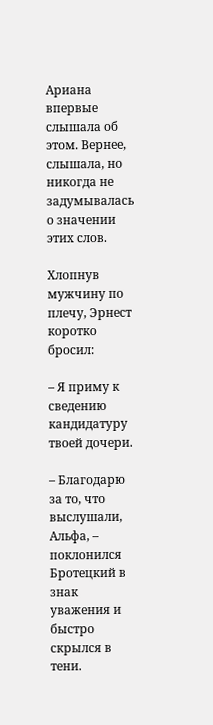Ариана впервые слышала об этом. Вернее, слышала, но никогда не задумывалась о значении этих слов.

Хлопнув мужчину по плечу, Эрнест коротко бросил:

– Я приму к сведению кандидатуру твоей дочери.

– Благодарю за то, что выслушали, Альфа, – поклонился Бротецкий в знак уважения и быстро скрылся в тени.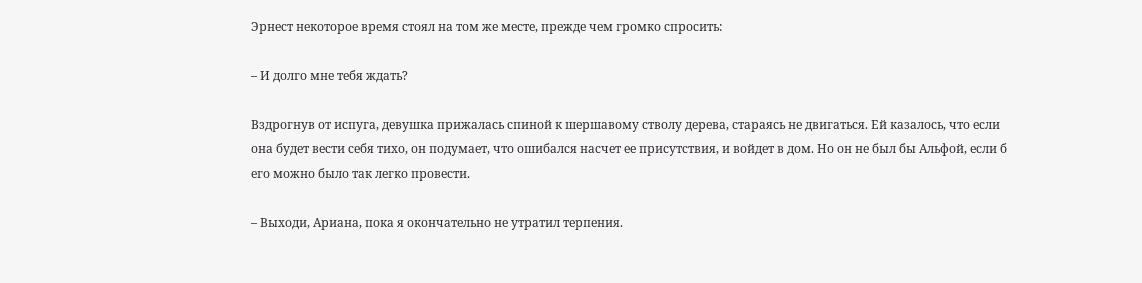Эрнест некоторое время стоял на том же месте, прежде чем громко спросить:

– И долго мне тебя ждать?

Вздрогнув от испуга, девушка прижалась спиной к шершавому стволу дерева, стараясь не двигаться. Ей казалось, что если она будет вести себя тихо, он подумает, что ошибался насчет ее присутствия, и войдет в дом. Но он не был бы Альфой, если б его можно было так легко провести.

– Выходи, Ариана, пока я окончательно не утратил терпения.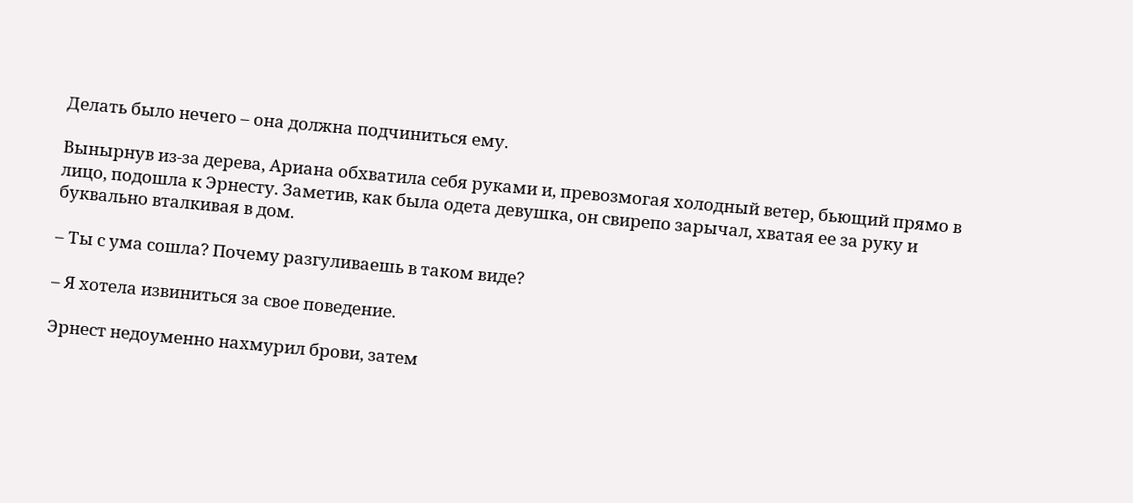Делать было нечего – она должна подчиниться ему.

Вынырнув из-за дерева, Ариана обхватила себя руками и, превозмогая холодный ветер, бьющий прямо в лицо, подошла к Эрнесту. Заметив, как была одета девушка, он свирепо зарычал, хватая ее за руку и буквально вталкивая в дом.

– Ты с ума сошла? Почему разгуливаешь в таком виде?

– Я хотела извиниться за свое поведение.

Эрнест недоуменно нахмурил брови, затем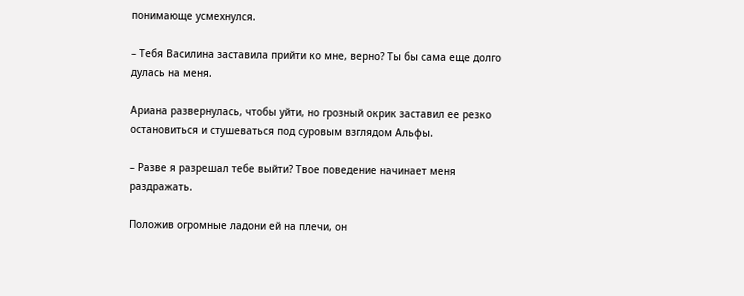понимающе усмехнулся.

– Тебя Василина заставила прийти ко мне, верно? Ты бы сама еще долго дулась на меня.

Ариана развернулась, чтобы уйти, но грозный окрик заставил ее резко остановиться и стушеваться под суровым взглядом Альфы.

– Разве я разрешал тебе выйти? Твое поведение начинает меня раздражать.

Положив огромные ладони ей на плечи, он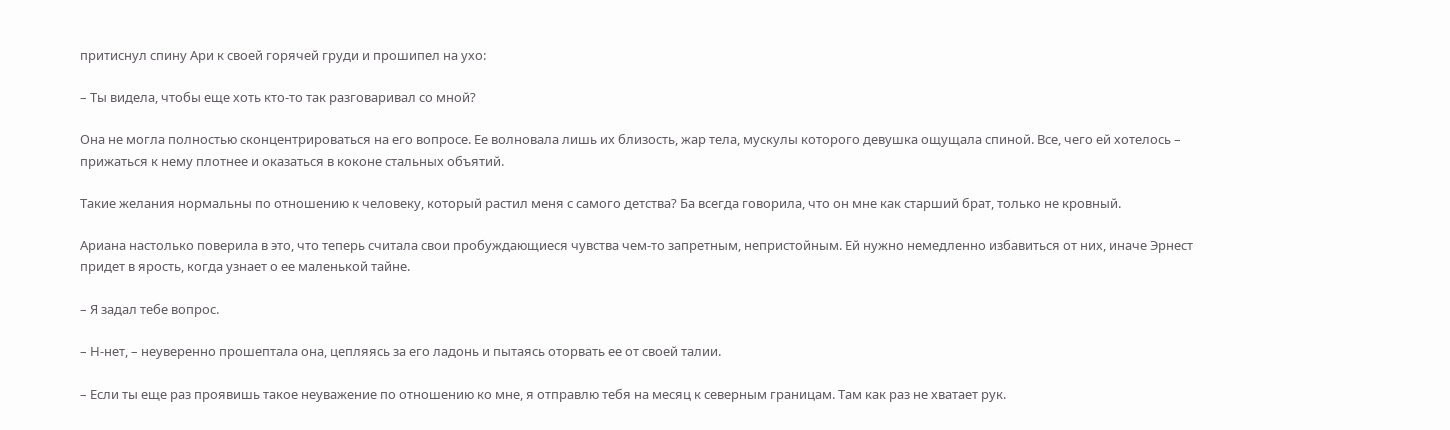притиснул спину Ари к своей горячей груди и прошипел на ухо:

– Ты видела, чтобы еще хоть кто-то так разговаривал со мной?

Она не могла полностью сконцентрироваться на его вопросе. Ее волновала лишь их близость, жар тела, мускулы которого девушка ощущала спиной. Все, чего ей хотелось – прижаться к нему плотнее и оказаться в коконе стальных объятий.

Такие желания нормальны по отношению к человеку, который растил меня с самого детства? Ба всегда говорила, что он мне как старший брат, только не кровный.

Ариана настолько поверила в это, что теперь считала свои пробуждающиеся чувства чем-то запретным, непристойным. Ей нужно немедленно избавиться от них, иначе Эрнест придет в ярость, когда узнает о ее маленькой тайне.

– Я задал тебе вопрос.

– Н-нет, – неуверенно прошептала она, цепляясь за его ладонь и пытаясь оторвать ее от своей талии.

– Если ты еще раз проявишь такое неуважение по отношению ко мне, я отправлю тебя на месяц к северным границам. Там как раз не хватает рук.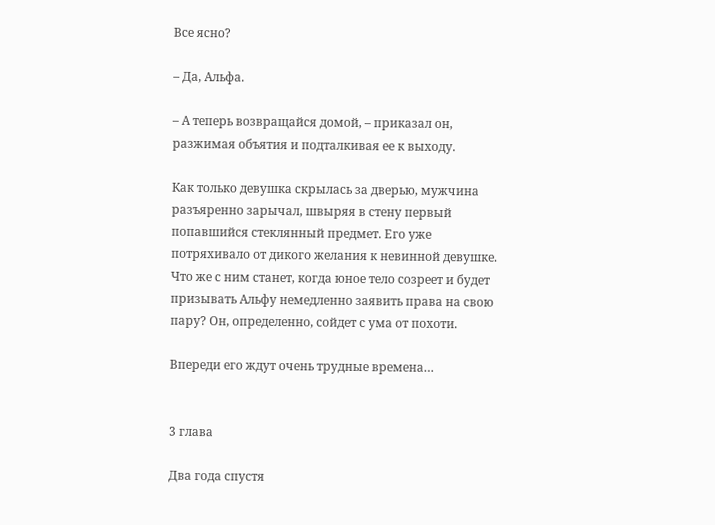Все ясно?

– Да, Альфа.

– А теперь возвращайся домой, – приказал он, разжимая объятия и подталкивая ее к выходу.

Как только девушка скрылась за дверью, мужчина разъяренно зарычал, швыряя в стену первый попавшийся стеклянный предмет. Его уже потряхивало от дикого желания к невинной девушке. Что же с ним станет, когда юное тело созреет и будет призывать Альфу немедленно заявить права на свою пару? Он, определенно, сойдет с ума от похоти.

Впереди его ждут очень трудные времена…


3 глава

Два года спустя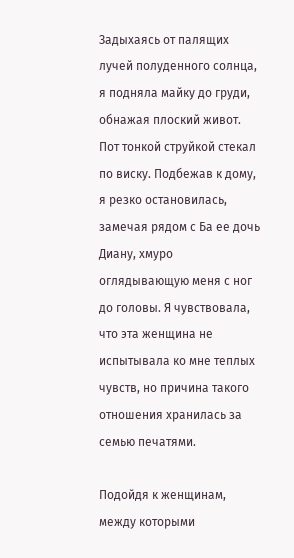Задыхаясь от палящих лучей полуденного солнца, я подняла майку до груди, обнажая плоский живот. Пот тонкой струйкой стекал по виску. Подбежав к дому, я резко остановилась, замечая рядом с Ба ее дочь Диану, хмуро оглядывающую меня с ног до головы. Я чувствовала, что эта женщина не испытывала ко мне теплых чувств, но причина такого отношения хранилась за семью печатями.

Подойдя к женщинам, между которыми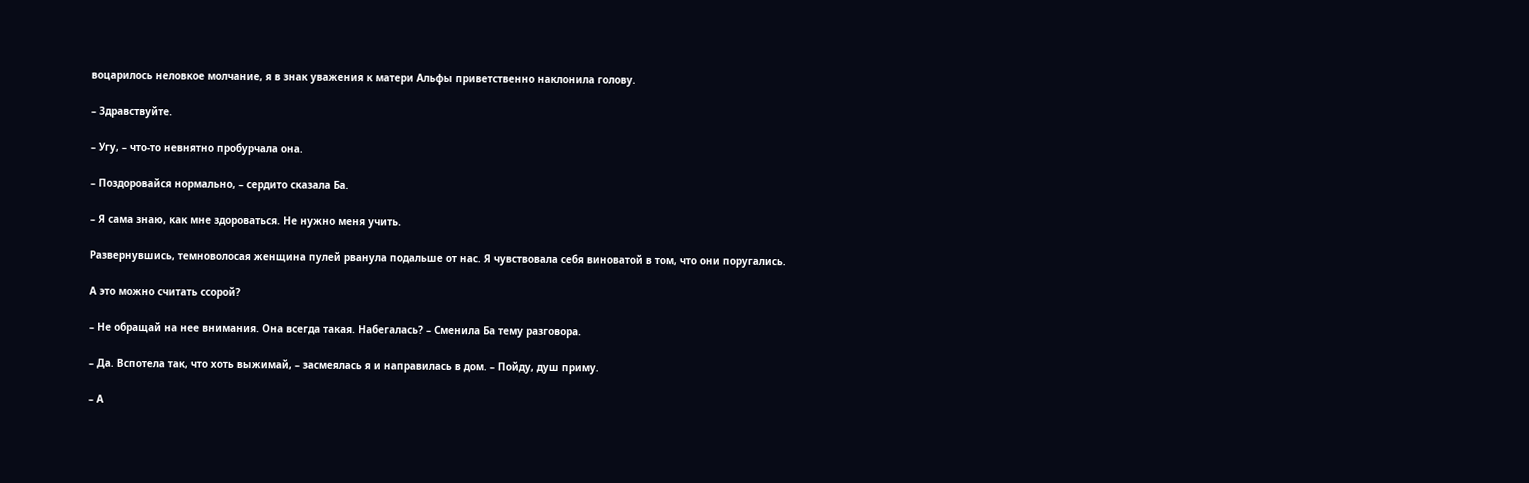воцарилось неловкое молчание, я в знак уважения к матери Альфы приветственно наклонила голову.

– Здравствуйте.

– Угу, – что-то невнятно пробурчала она.

– Поздоровайся нормально, – сердито сказала Ба.

– Я сама знаю, как мне здороваться. Не нужно меня учить.

Развернувшись, темноволосая женщина пулей рванула подальше от нас. Я чувствовала себя виноватой в том, что они поругались.

А это можно считать ссорой?

– Не обращай на нее внимания. Она всегда такая. Набегалась? – Сменила Ба тему разговора.

– Да. Вспотела так, что хоть выжимай, – засмеялась я и направилась в дом. – Пойду, душ приму.

– А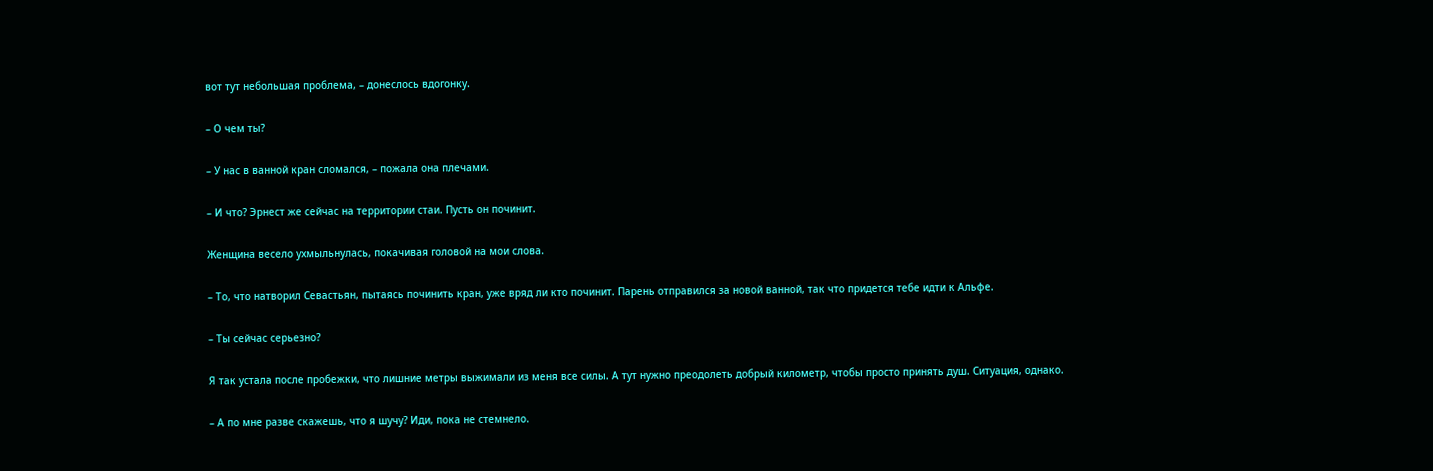вот тут небольшая проблема, – донеслось вдогонку.

– О чем ты?

– У нас в ванной кран сломался, – пожала она плечами.

– И что? Эрнест же сейчас на территории стаи. Пусть он починит.

Женщина весело ухмыльнулась, покачивая головой на мои слова.

– То, что натворил Севастьян, пытаясь починить кран, уже вряд ли кто починит. Парень отправился за новой ванной, так что придется тебе идти к Альфе.

– Ты сейчас серьезно?

Я так устала после пробежки, что лишние метры выжимали из меня все силы. А тут нужно преодолеть добрый километр, чтобы просто принять душ. Ситуация, однако.

– А по мне разве скажешь, что я шучу? Иди, пока не стемнело.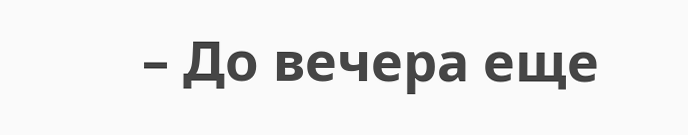– До вечера еще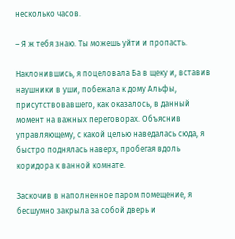несколько часов.

– Я ж тебя знаю. Ты можешь уйти и пропасть.

Наклонившись, я поцеловала Ба в щеку и, вставив наушники в уши, побежала к дому Альфы, присутствовавшего, как оказалось, в данный момент на важных переговорах. Объяснив управляющему, с какой целью наведалась сюда, я быстро поднялась наверх, пробегая вдоль коридора к ванной комнате.

Заскочив в наполненное паром помещение, я бесшумно закрыла за собой дверь и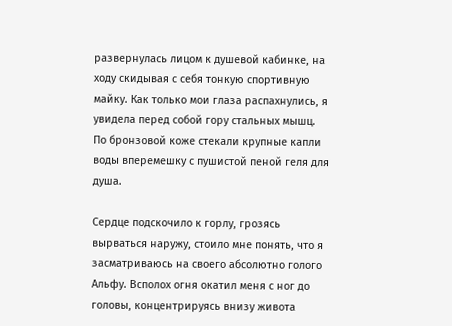развернулась лицом к душевой кабинке, на ходу скидывая с себя тонкую спортивную майку. Как только мои глаза распахнулись, я увидела перед собой гору стальных мышц. По бронзовой коже стекали крупные капли воды вперемешку с пушистой пеной геля для душа.

Сердце подскочило к горлу, грозясь вырваться наружу, стоило мне понять, что я засматриваюсь на своего абсолютно голого Альфу. Всполох огня окатил меня с ног до головы, концентрируясь внизу живота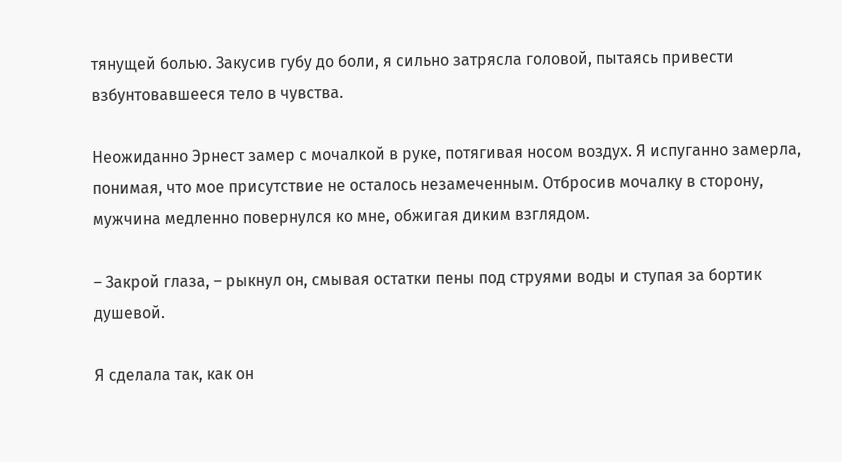тянущей болью. Закусив губу до боли, я сильно затрясла головой, пытаясь привести взбунтовавшееся тело в чувства.

Неожиданно Эрнест замер с мочалкой в руке, потягивая носом воздух. Я испуганно замерла, понимая, что мое присутствие не осталось незамеченным. Отбросив мочалку в сторону, мужчина медленно повернулся ко мне, обжигая диким взглядом.

– Закрой глаза, – рыкнул он, смывая остатки пены под струями воды и ступая за бортик душевой.

Я сделала так, как он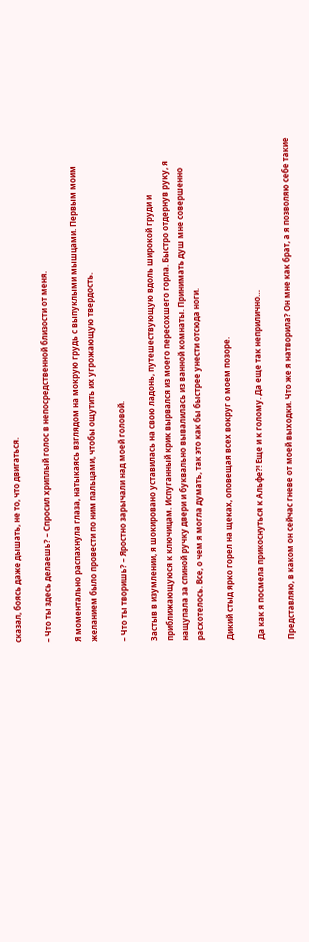сказал, боясь даже дышать, не то, что двигаться.

– Что ты здесь делаешь? – Спросил хриплый голос в непосредственной близости от меня.

Я моментально распахнула глаза, натыкаясь взглядом на мокрую грудь с выпуклыми мышцами. Первым моим желанием было провести по ним пальцами, чтобы ощутить их угрожающую твердость.

– Что ты творишь? – Яростно зарычали над моей головой.

Застыв в изумлении, я шокировано уставилась на свою ладонь, путешествующую вдоль широкой груди и приближающуюся к ключицам. Испуганный крик вырвался из моего пересохшего горла. Быстро отдернув руку, я нащупала за спиной ручку двери и буквально вывалилась из ванной комнаты. Принимать душ мне совершенно расхотелось. Все, о чем я могла думать, так это как бы быстрее унести отсюда ноги.

Дикий стыд ярко горел на щеках, оповещая всех вокруг о моем позоре.

Да как я посмела прикоснуться к Альфе?! Еще и к голому. Да еще так неприлично…

Представляю, в каком он сейчас гневе от моей выходки. Что же я натворила? Он мне как брат, а я позволяю себе такие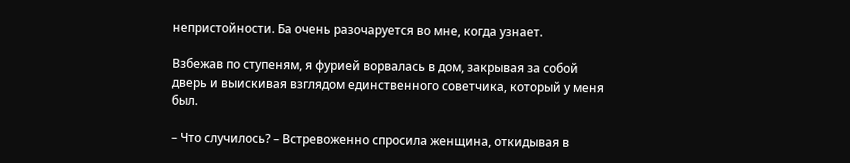непристойности. Ба очень разочаруется во мне, когда узнает.

Взбежав по ступеням, я фурией ворвалась в дом, закрывая за собой дверь и выискивая взглядом единственного советчика, который у меня был.

– Что случилось? – Встревоженно спросила женщина, откидывая в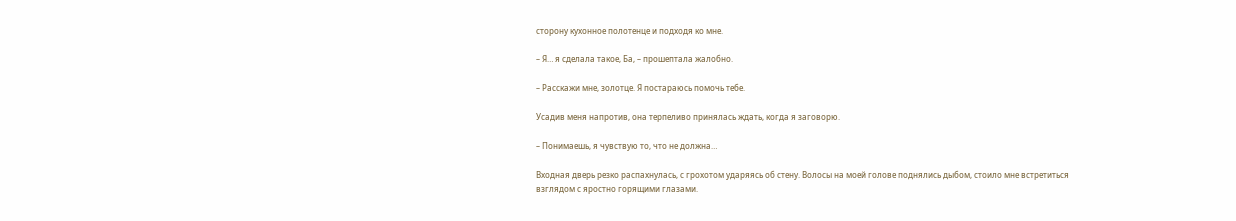сторону кухонное полотенце и подходя ко мне.

– Я… я сделала такое, Ба, – прошептала жалобно.

– Расскажи мне, золотце. Я постараюсь помочь тебе.

Усадив меня напротив, она терпеливо принялась ждать, когда я заговорю.

– Понимаешь, я чувствую то, что не должна…

Входная дверь резко распахнулась, с грохотом ударяясь об стену. Волосы на моей голове поднялись дыбом, стоило мне встретиться взглядом с яростно горящими глазами.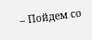– Пойдем со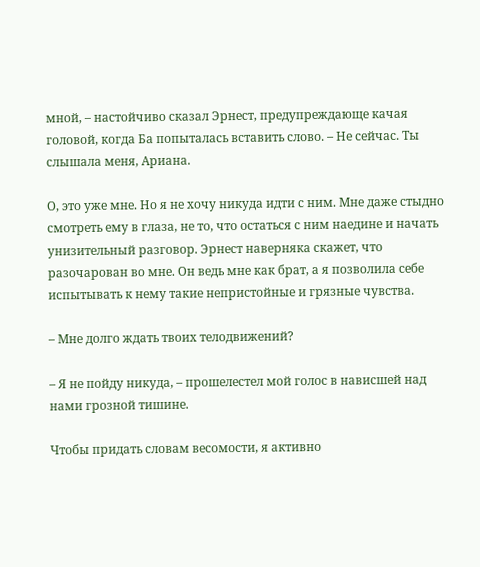мной, – настойчиво сказал Эрнест, предупреждающе качая головой, когда Ба попыталась вставить слово. – Не сейчас. Ты слышала меня, Ариана.

О, это уже мне. Но я не хочу никуда идти с ним. Мне даже стыдно смотреть ему в глаза, не то, что остаться с ним наедине и начать унизительный разговор. Эрнест наверняка скажет, что разочарован во мне. Он ведь мне как брат, а я позволила себе испытывать к нему такие непристойные и грязные чувства.

– Мне долго ждать твоих телодвижений?

– Я не пойду никуда, – прошелестел мой голос в нависшей над нами грозной тишине.

Чтобы придать словам весомости, я активно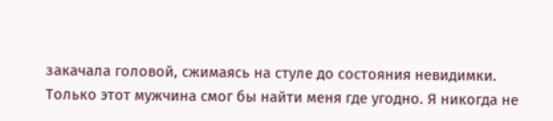закачала головой, сжимаясь на стуле до состояния невидимки. Только этот мужчина смог бы найти меня где угодно. Я никогда не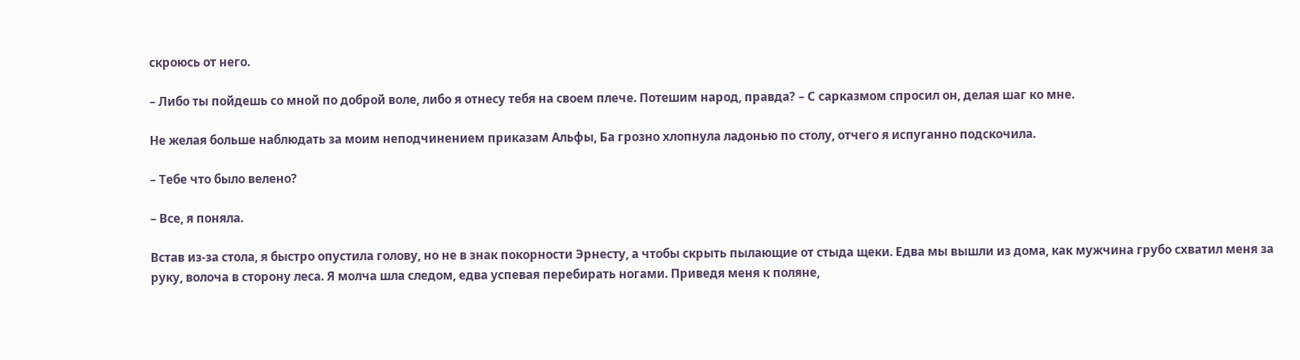скроюсь от него.

– Либо ты пойдешь со мной по доброй воле, либо я отнесу тебя на своем плече. Потешим народ, правда? – С сарказмом спросил он, делая шаг ко мне.

Не желая больше наблюдать за моим неподчинением приказам Альфы, Ба грозно хлопнула ладонью по столу, отчего я испуганно подскочила.

– Тебе что было велено?

– Все, я поняла.

Встав из-за стола, я быстро опустила голову, но не в знак покорности Эрнесту, а чтобы скрыть пылающие от стыда щеки. Едва мы вышли из дома, как мужчина грубо схватил меня за руку, волоча в сторону леса. Я молча шла следом, едва успевая перебирать ногами. Приведя меня к поляне,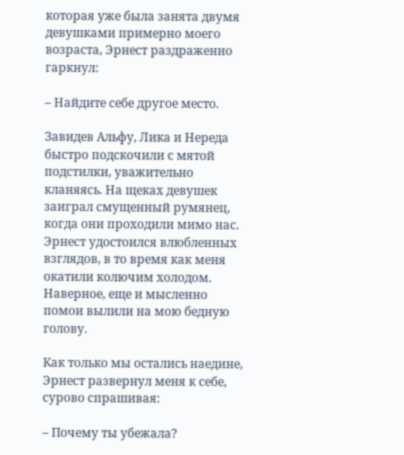которая уже была занята двумя девушками примерно моего возраста, Эрнест раздраженно гаркнул:

– Найдите себе другое место.

Завидев Альфу, Лика и Нереда быстро подскочили с мятой подстилки, уважительно кланяясь. На щеках девушек заиграл смущенный румянец, когда они проходили мимо нас. Эрнест удостоился влюбленных взглядов, в то время как меня окатили колючим холодом. Наверное, еще и мысленно помои вылили на мою бедную голову.

Как только мы остались наедине, Эрнест развернул меня к себе, сурово спрашивая:

– Почему ты убежала?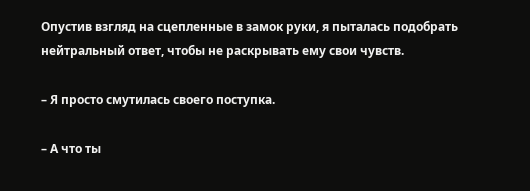Опустив взгляд на сцепленные в замок руки, я пыталась подобрать нейтральный ответ, чтобы не раскрывать ему свои чувств.

– Я просто смутилась своего поступка.

– А что ты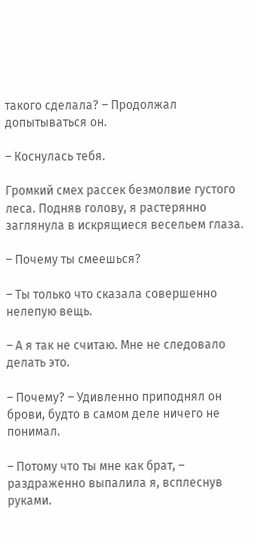такого сделала? – Продолжал допытываться он.

– Коснулась тебя.

Громкий смех рассек безмолвие густого леса. Подняв голову, я растерянно заглянула в искрящиеся весельем глаза.

– Почему ты смеешься?

– Ты только что сказала совершенно нелепую вещь.

– А я так не считаю. Мне не следовало делать это.

– Почему? – Удивленно приподнял он брови, будто в самом деле ничего не понимал.

– Потому что ты мне как брат, – раздраженно выпалила я, всплеснув руками.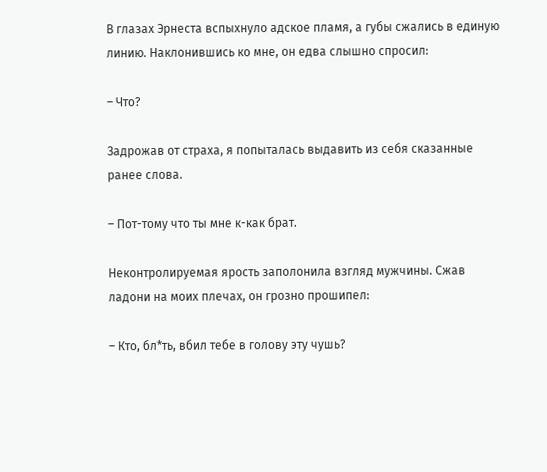В глазах Эрнеста вспыхнуло адское пламя, а губы сжались в единую линию. Наклонившись ко мне, он едва слышно спросил:

– Что?

Задрожав от страха, я попыталась выдавить из себя сказанные ранее слова.

– Пот-тому что ты мне к-как брат.

Неконтролируемая ярость заполонила взгляд мужчины. Сжав ладони на моих плечах, он грозно прошипел:

– Кто, бл*ть, вбил тебе в голову эту чушь?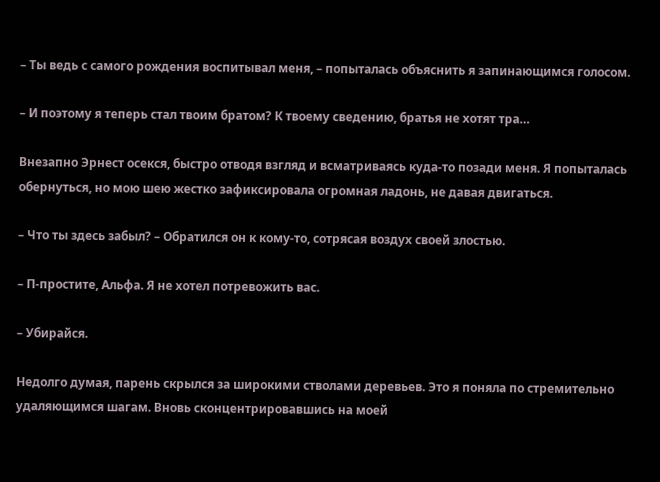– Ты ведь с самого рождения воспитывал меня, – попыталась объяснить я запинающимся голосом.

– И поэтому я теперь стал твоим братом? К твоему сведению, братья не хотят тра…

Внезапно Эрнест осекся, быстро отводя взгляд и всматриваясь куда-то позади меня. Я попыталась обернуться, но мою шею жестко зафиксировала огромная ладонь, не давая двигаться.

– Что ты здесь забыл? – Обратился он к кому-то, сотрясая воздух своей злостью.

– П-простите, Альфа. Я не хотел потревожить вас.

– Убирайся.

Недолго думая, парень скрылся за широкими стволами деревьев. Это я поняла по стремительно удаляющимся шагам. Вновь сконцентрировавшись на моей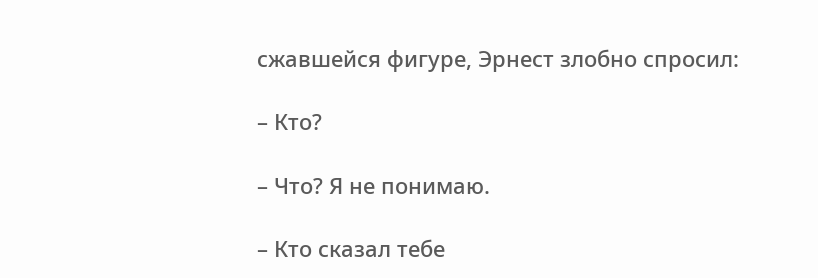сжавшейся фигуре, Эрнест злобно спросил:

– Кто?

– Что? Я не понимаю.

– Кто сказал тебе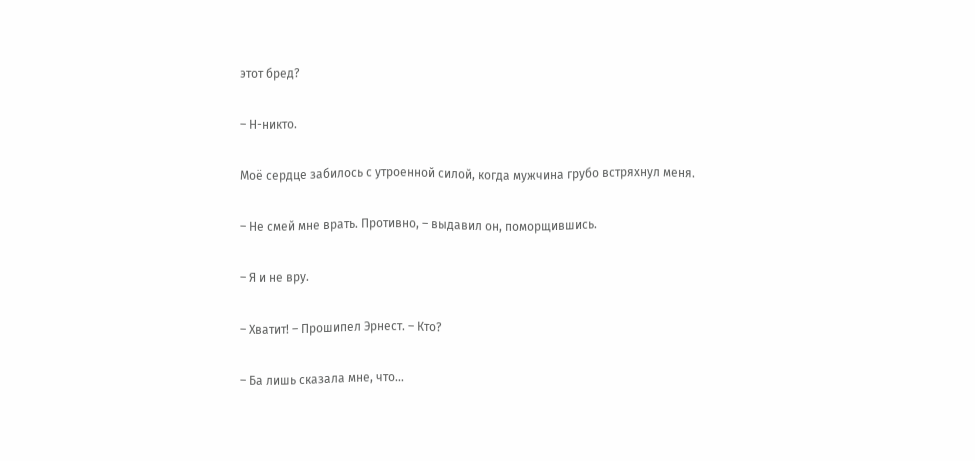этот бред?

– Н-никто.

Моё сердце забилось с утроенной силой, когда мужчина грубо встряхнул меня.

– Не смей мне врать. Противно, – выдавил он, поморщившись.

– Я и не вру.

– Хватит! – Прошипел Эрнест. – Кто?

– Ба лишь сказала мне, что...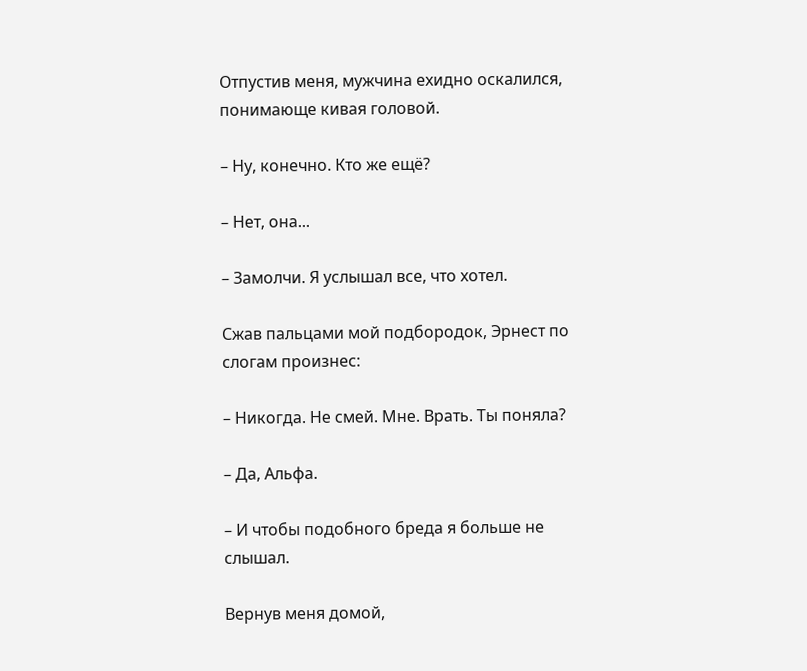Отпустив меня, мужчина ехидно оскалился, понимающе кивая головой.

– Ну, конечно. Кто же ещё?

– Нет, она...

– Замолчи. Я услышал все, что хотел.

Сжав пальцами мой подбородок, Эрнест по слогам произнес:

– Никогда. Не смей. Мне. Врать. Ты поняла?

– Да, Альфа.

– И чтобы подобного бреда я больше не слышал.

Вернув меня домой,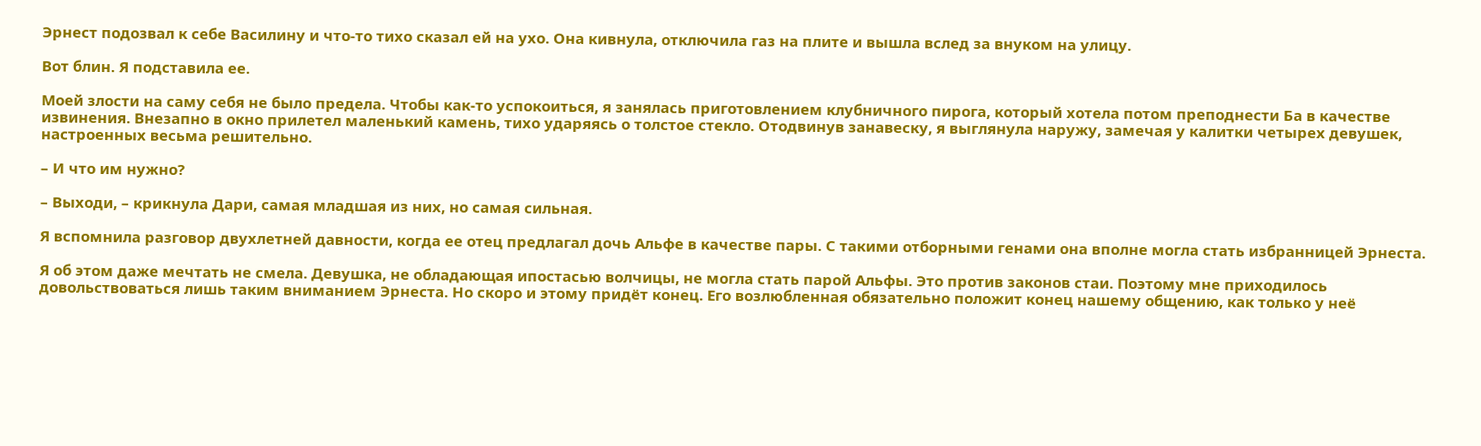Эрнест подозвал к себе Василину и что-то тихо сказал ей на ухо. Она кивнула, отключила газ на плите и вышла вслед за внуком на улицу.

Вот блин. Я подставила ее.

Моей злости на саму себя не было предела. Чтобы как-то успокоиться, я занялась приготовлением клубничного пирога, который хотела потом преподнести Ба в качестве извинения. Внезапно в окно прилетел маленький камень, тихо ударяясь о толстое стекло. Отодвинув занавеску, я выглянула наружу, замечая у калитки четырех девушек, настроенных весьма решительно.

– И что им нужно?

– Выходи, – крикнула Дари, самая младшая из них, но самая сильная.

Я вспомнила разговор двухлетней давности, когда ее отец предлагал дочь Альфе в качестве пары. С такими отборными генами она вполне могла стать избранницей Эрнеста.

Я об этом даже мечтать не смела. Девушка, не обладающая ипостасью волчицы, не могла стать парой Альфы. Это против законов стаи. Поэтому мне приходилось довольствоваться лишь таким вниманием Эрнеста. Но скоро и этому придёт конец. Его возлюбленная обязательно положит конец нашему общению, как только у неё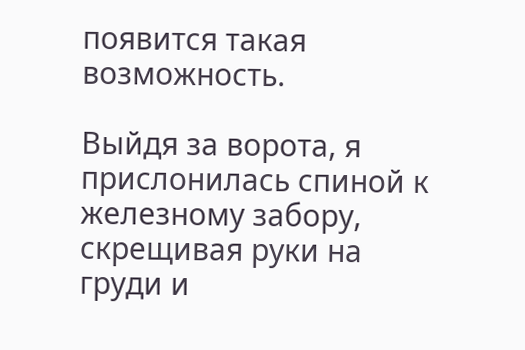появится такая возможность.

Выйдя за ворота, я прислонилась спиной к железному забору, скрещивая руки на груди и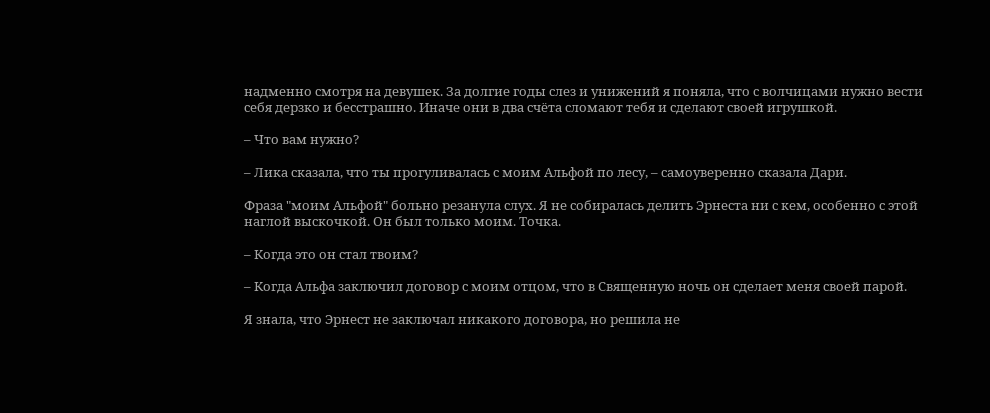надменно смотря на девушек. За долгие годы слез и унижений я поняла, что с волчицами нужно вести себя дерзко и бесстрашно. Иначе они в два счёта сломают тебя и сделают своей игрушкой.

– Что вам нужно?

– Лика сказала, что ты прогуливалась с моим Альфой по лесу, – самоуверенно сказала Дари.

Фраза "моим Альфой" больно резанула слух. Я не собиралась делить Эрнеста ни с кем, особенно с этой наглой выскочкой. Он был только моим. Точка.

– Когда это он стал твоим?

– Когда Альфа заключил договор с моим отцом, что в Священную ночь он сделает меня своей парой.

Я знала, что Эрнест не заключал никакого договора, но решила не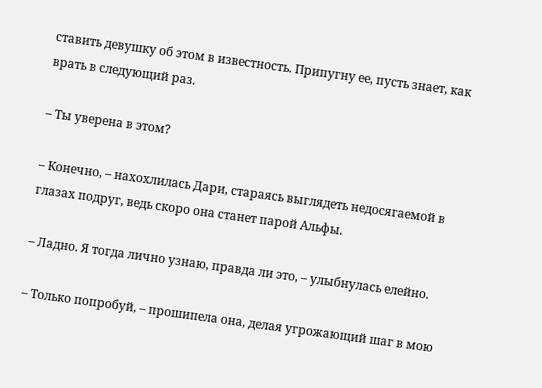ставить девушку об этом в известность. Припугну ее, пусть знает, как врать в следующий раз.

– Ты уверена в этом?

– Конечно, – нахохлилась Дари, стараясь выглядеть недосягаемой в глазах подруг, ведь скоро она станет парой Альфы.

– Ладно. Я тогда лично узнаю, правда ли это, – улыбнулась елейно.

– Только попробуй, – прошипела она, делая угрожающий шаг в мою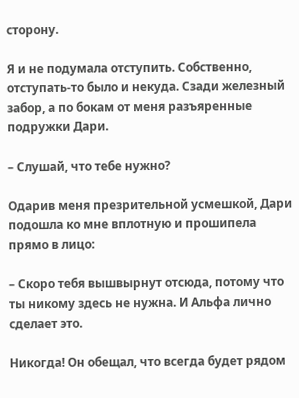сторону.

Я и не подумала отступить. Собственно, отступать-то было и некуда. Сзади железный забор, а по бокам от меня разъяренные подружки Дари.

– Слушай, что тебе нужно?

Одарив меня презрительной усмешкой, Дари подошла ко мне вплотную и прошипела прямо в лицо:

– Скоро тебя вышвырнут отсюда, потому что ты никому здесь не нужна. И Альфа лично сделает это.

Никогда! Он обещал, что всегда будет рядом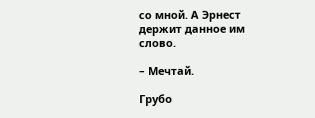со мной. А Эрнест держит данное им слово.

– Мечтай.

Грубо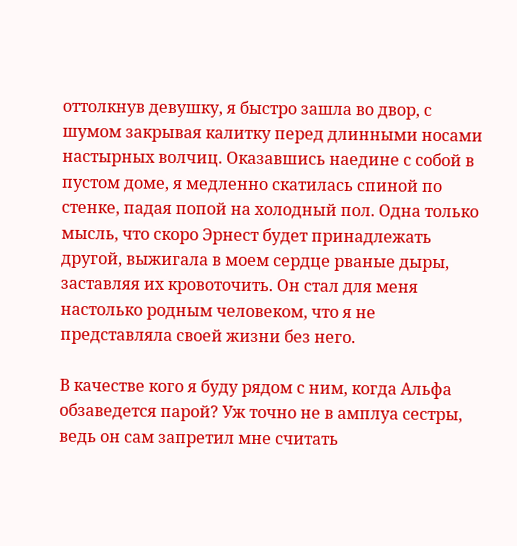оттолкнув девушку, я быстро зашла во двор, с шумом закрывая калитку перед длинными носами настырных волчиц. Оказавшись наедине с собой в пустом доме, я медленно скатилась спиной по стенке, падая попой на холодный пол. Одна только мысль, что скоро Эрнест будет принадлежать другой, выжигала в моем сердце рваные дыры, заставляя их кровоточить. Он стал для меня настолько родным человеком, что я не представляла своей жизни без него.

В качестве кого я буду рядом с ним, когда Альфа обзаведется парой? Уж точно не в амплуа сестры, ведь он сам запретил мне считать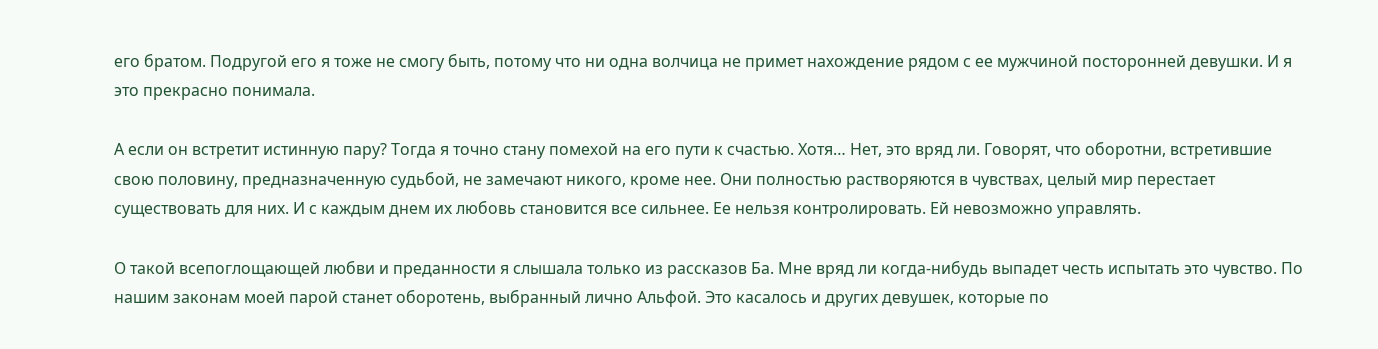его братом. Подругой его я тоже не смогу быть, потому что ни одна волчица не примет нахождение рядом с ее мужчиной посторонней девушки. И я это прекрасно понимала.

А если он встретит истинную пару? Тогда я точно стану помехой на его пути к счастью. Хотя… Нет, это вряд ли. Говорят, что оборотни, встретившие свою половину, предназначенную судьбой, не замечают никого, кроме нее. Они полностью растворяются в чувствах, целый мир перестает существовать для них. И с каждым днем их любовь становится все сильнее. Ее нельзя контролировать. Ей невозможно управлять.

О такой всепоглощающей любви и преданности я слышала только из рассказов Ба. Мне вряд ли когда-нибудь выпадет честь испытать это чувство. По нашим законам моей парой станет оборотень, выбранный лично Альфой. Это касалось и других девушек, которые по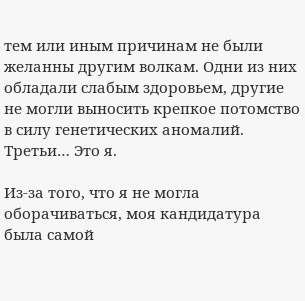тем или иным причинам не были желанны другим волкам. Одни из них обладали слабым здоровьем, другие не могли выносить крепкое потомство в силу генетических аномалий. Третьи… Это я.

Из-за того, что я не могла оборачиваться, моя кандидатура была самой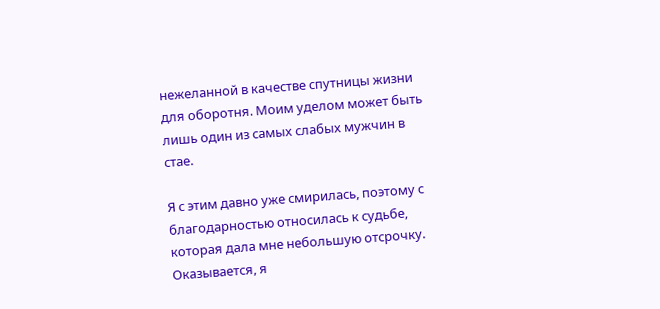нежеланной в качестве спутницы жизни для оборотня. Моим уделом может быть лишь один из самых слабых мужчин в стае.

Я с этим давно уже смирилась, поэтому с благодарностью относилась к судьбе, которая дала мне небольшую отсрочку. Оказывается, я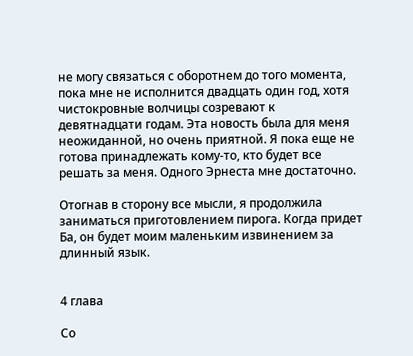не могу связаться с оборотнем до того момента, пока мне не исполнится двадцать один год, хотя чистокровные волчицы созревают к девятнадцати годам. Эта новость была для меня неожиданной, но очень приятной. Я пока еще не готова принадлежать кому-то, кто будет все решать за меня. Одного Эрнеста мне достаточно.

Отогнав в сторону все мысли, я продолжила заниматься приготовлением пирога. Когда придет Ба, он будет моим маленьким извинением за длинный язык.


4 глава

Со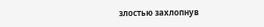злостью захлопнув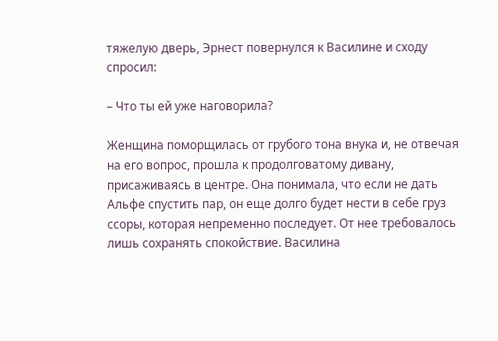тяжелую дверь, Эрнест повернулся к Василине и сходу спросил:

– Что ты ей уже наговорила?

Женщина поморщилась от грубого тона внука и, не отвечая на его вопрос, прошла к продолговатому дивану, присаживаясь в центре. Она понимала, что если не дать Альфе спустить пар, он еще долго будет нести в себе груз ссоры, которая непременно последует. От нее требовалось лишь сохранять спокойствие. Василина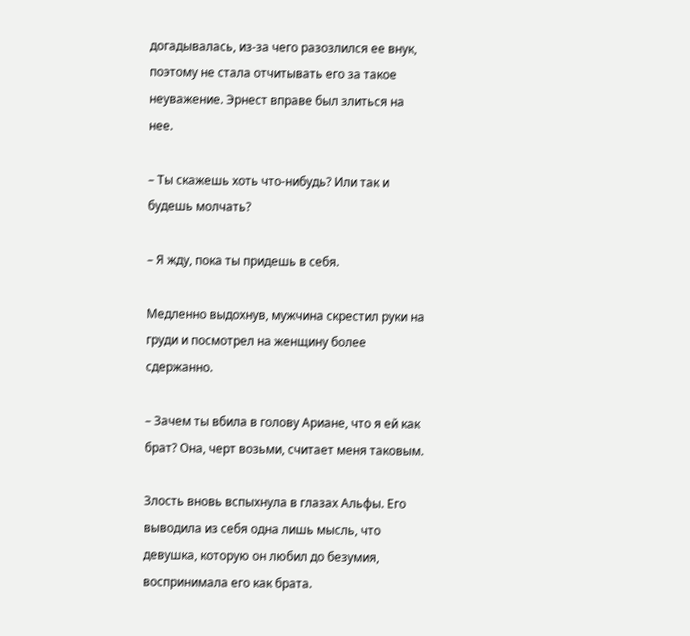догадывалась, из-за чего разозлился ее внук, поэтому не стала отчитывать его за такое неуважение. Эрнест вправе был злиться на нее.

– Ты скажешь хоть что-нибудь? Или так и будешь молчать?

– Я жду, пока ты придешь в себя.

Медленно выдохнув, мужчина скрестил руки на груди и посмотрел на женщину более сдержанно.

– Зачем ты вбила в голову Ариане, что я ей как брат? Она, черт возьми, считает меня таковым.

Злость вновь вспыхнула в глазах Альфы. Его выводила из себя одна лишь мысль, что девушка, которую он любил до безумия, воспринимала его как брата.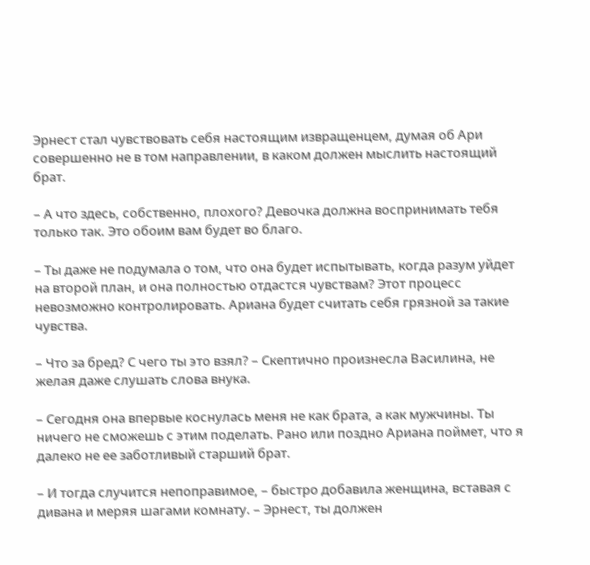Эрнест стал чувствовать себя настоящим извращенцем, думая об Ари совершенно не в том направлении, в каком должен мыслить настоящий брат.

– А что здесь, собственно, плохого? Девочка должна воспринимать тебя только так. Это обоим вам будет во благо.

– Ты даже не подумала о том, что она будет испытывать, когда разум уйдет на второй план, и она полностью отдастся чувствам? Этот процесс невозможно контролировать. Ариана будет считать себя грязной за такие чувства.

– Что за бред? С чего ты это взял? – Скептично произнесла Василина, не желая даже слушать слова внука.

– Сегодня она впервые коснулась меня не как брата, а как мужчины. Ты ничего не сможешь с этим поделать. Рано или поздно Ариана поймет, что я далеко не ее заботливый старший брат.

– И тогда случится непоправимое, – быстро добавила женщина, вставая с дивана и меряя шагами комнату. – Эрнест, ты должен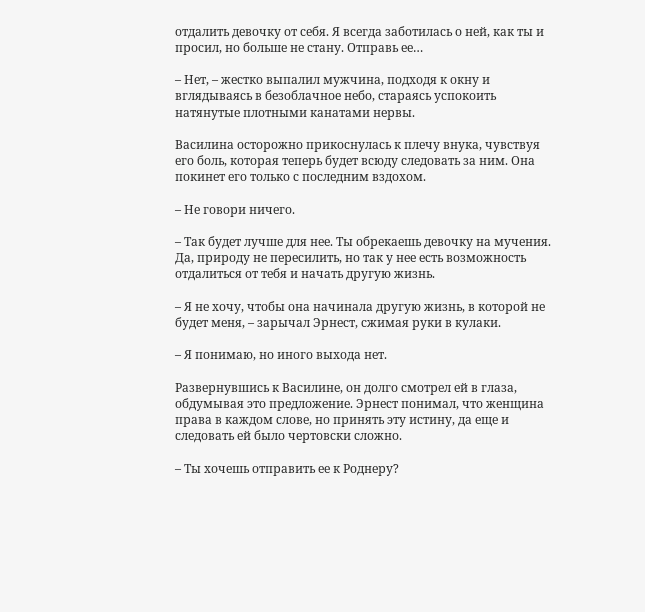отдалить девочку от себя. Я всегда заботилась о ней, как ты и просил, но больше не стану. Отправь ее…

– Нет, – жестко выпалил мужчина, подходя к окну и вглядываясь в безоблачное небо, стараясь успокоить натянутые плотными канатами нервы.

Василина осторожно прикоснулась к плечу внука, чувствуя его боль, которая теперь будет всюду следовать за ним. Она покинет его только с последним вздохом.

– Не говори ничего.

– Так будет лучше для нее. Ты обрекаешь девочку на мучения. Да, природу не пересилить, но так у нее есть возможность отдалиться от тебя и начать другую жизнь.

– Я не хочу, чтобы она начинала другую жизнь, в которой не будет меня, – зарычал Эрнест, сжимая руки в кулаки.

– Я понимаю, но иного выхода нет.

Развернувшись к Василине, он долго смотрел ей в глаза, обдумывая это предложение. Эрнест понимал, что женщина права в каждом слове, но принять эту истину, да еще и следовать ей было чертовски сложно.

– Ты хочешь отправить ее к Роднеру?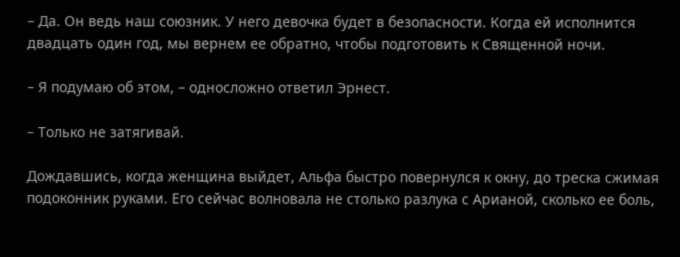– Да. Он ведь наш союзник. У него девочка будет в безопасности. Когда ей исполнится двадцать один год, мы вернем ее обратно, чтобы подготовить к Священной ночи.

– Я подумаю об этом, – односложно ответил Эрнест.

– Только не затягивай.

Дождавшись, когда женщина выйдет, Альфа быстро повернулся к окну, до треска сжимая подоконник руками. Его сейчас волновала не столько разлука с Арианой, сколько ее боль,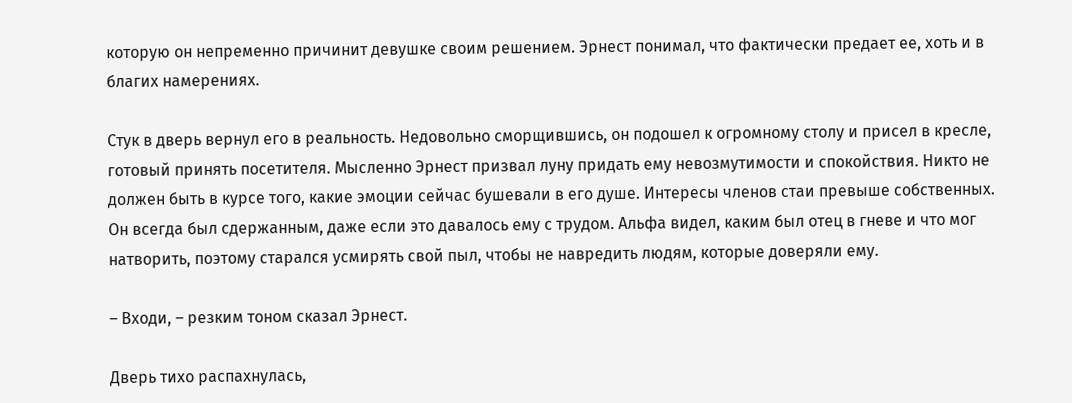которую он непременно причинит девушке своим решением. Эрнест понимал, что фактически предает ее, хоть и в благих намерениях.

Стук в дверь вернул его в реальность. Недовольно сморщившись, он подошел к огромному столу и присел в кресле, готовый принять посетителя. Мысленно Эрнест призвал луну придать ему невозмутимости и спокойствия. Никто не должен быть в курсе того, какие эмоции сейчас бушевали в его душе. Интересы членов стаи превыше собственных. Он всегда был сдержанным, даже если это давалось ему с трудом. Альфа видел, каким был отец в гневе и что мог натворить, поэтому старался усмирять свой пыл, чтобы не навредить людям, которые доверяли ему.

– Входи, – резким тоном сказал Эрнест.

Дверь тихо распахнулась,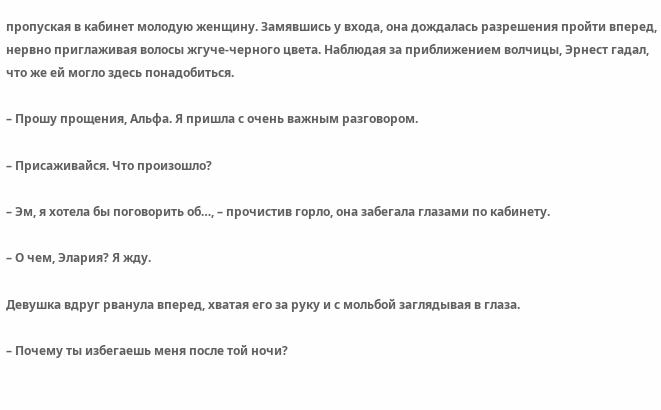пропуская в кабинет молодую женщину. Замявшись у входа, она дождалась разрешения пройти вперед, нервно приглаживая волосы жгуче-черного цвета. Наблюдая за приближением волчицы, Эрнест гадал, что же ей могло здесь понадобиться.

– Прошу прощения, Альфа. Я пришла с очень важным разговором.

– Присаживайся. Что произошло?

– Эм, я хотела бы поговорить об…, – прочистив горло, она забегала глазами по кабинету.

– О чем, Элария? Я жду.

Девушка вдруг рванула вперед, хватая его за руку и с мольбой заглядывая в глаза.

– Почему ты избегаешь меня после той ночи?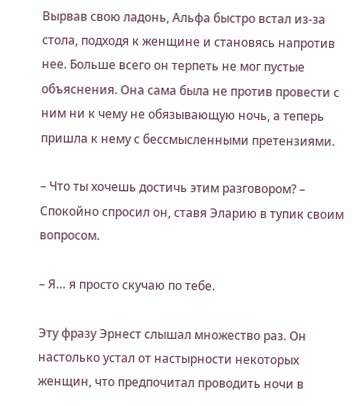Вырвав свою ладонь, Альфа быстро встал из-за стола, подходя к женщине и становясь напротив нее. Больше всего он терпеть не мог пустые объяснения. Она сама была не против провести с ним ни к чему не обязывающую ночь, а теперь пришла к нему с бессмысленными претензиями.

– Что ты хочешь достичь этим разговором? – Спокойно спросил он, ставя Эларию в тупик своим вопросом.

– Я… я просто скучаю по тебе.

Эту фразу Эрнест слышал множество раз. Он настолько устал от настырности некоторых женщин, что предпочитал проводить ночи в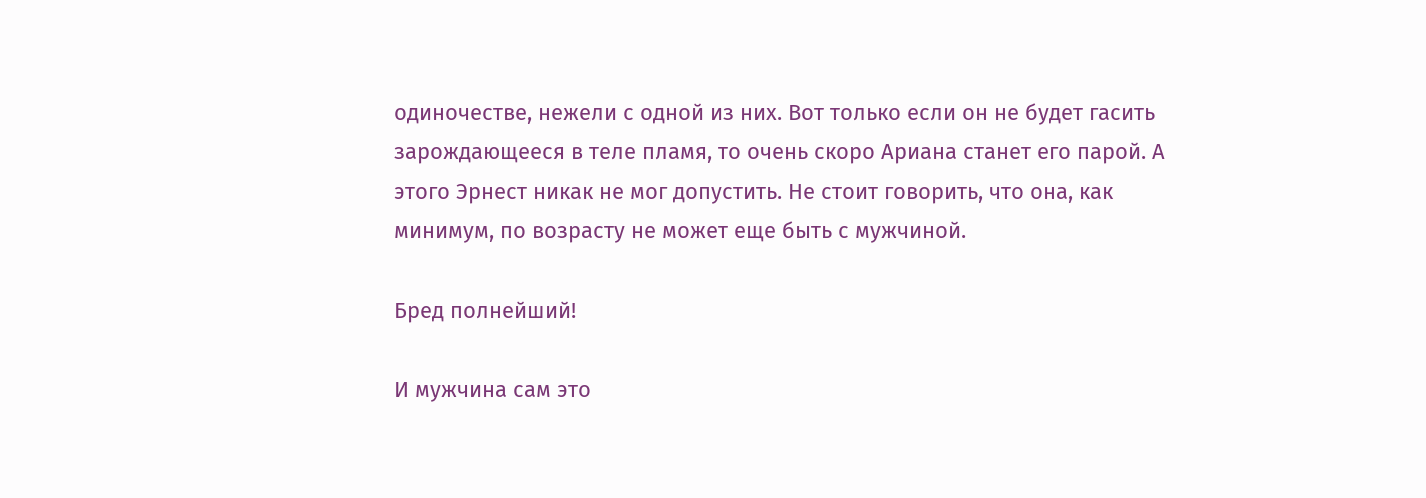одиночестве, нежели с одной из них. Вот только если он не будет гасить зарождающееся в теле пламя, то очень скоро Ариана станет его парой. А этого Эрнест никак не мог допустить. Не стоит говорить, что она, как минимум, по возрасту не может еще быть с мужчиной.

Бред полнейший!

И мужчина сам это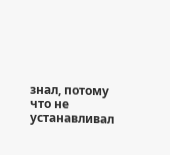знал, потому что не устанавливал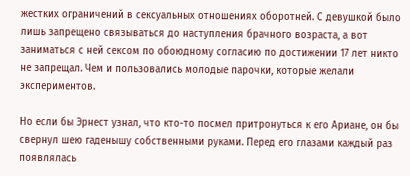жестких ограничений в сексуальных отношениях оборотней. С девушкой было лишь запрещено связываться до наступления брачного возраста, а вот заниматься с ней сексом по обоюдному согласию по достижении 17 лет никто не запрещал. Чем и пользовались молодые парочки, которые желали экспериментов.

Но если бы Эрнест узнал, что кто-то посмел притронуться к его Ариане, он бы свернул шею гаденышу собственными руками. Перед его глазами каждый раз появлялась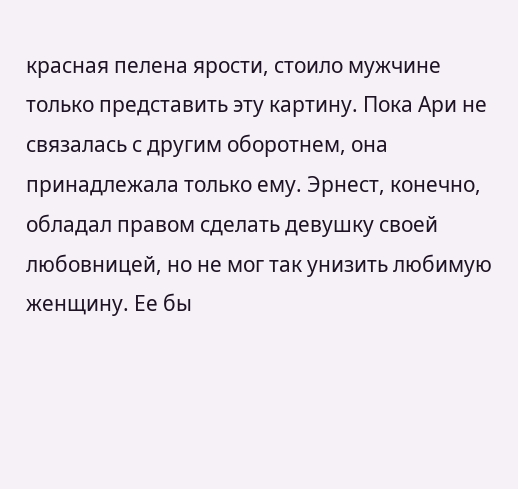красная пелена ярости, стоило мужчине только представить эту картину. Пока Ари не связалась с другим оборотнем, она принадлежала только ему. Эрнест, конечно, обладал правом сделать девушку своей любовницей, но не мог так унизить любимую женщину. Ее бы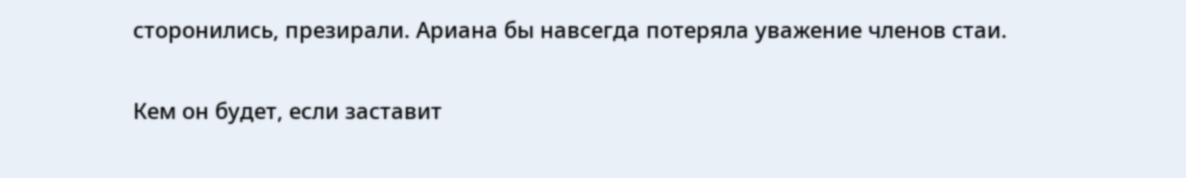сторонились, презирали. Ариана бы навсегда потеряла уважение членов стаи.

Кем он будет, если заставит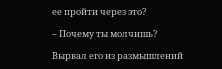ее пройти через это?

– Почему ты молчишь?

Вырвал его из размышлений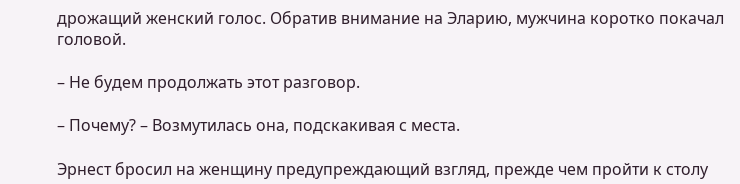дрожащий женский голос. Обратив внимание на Эларию, мужчина коротко покачал головой.

– Не будем продолжать этот разговор.

– Почему? – Возмутилась она, подскакивая с места.

Эрнест бросил на женщину предупреждающий взгляд, прежде чем пройти к столу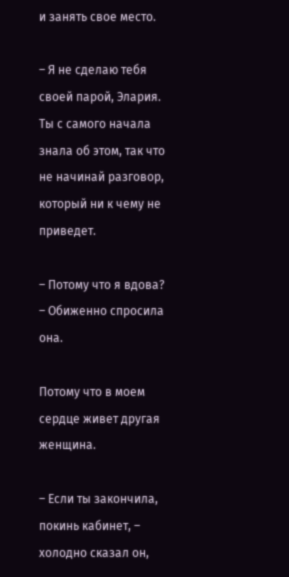и занять свое место.

– Я не сделаю тебя своей парой, Элария. Ты с самого начала знала об этом, так что не начинай разговор, который ни к чему не приведет.

– Потому что я вдова? – Обиженно спросила она.

Потому что в моем сердце живет другая женщина.

– Если ты закончила, покинь кабинет, – холодно сказал он,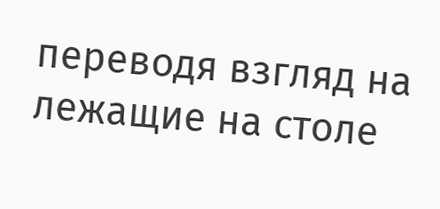переводя взгляд на лежащие на столе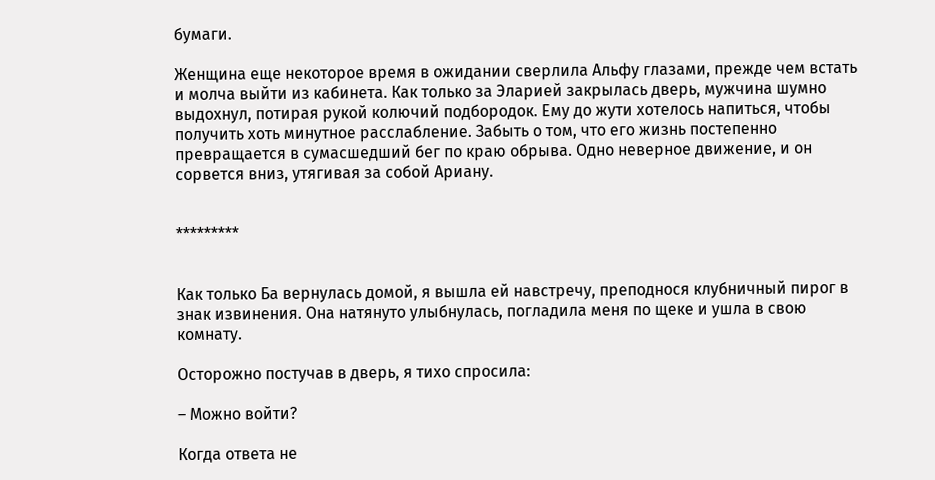бумаги.

Женщина еще некоторое время в ожидании сверлила Альфу глазами, прежде чем встать и молча выйти из кабинета. Как только за Эларией закрылась дверь, мужчина шумно выдохнул, потирая рукой колючий подбородок. Ему до жути хотелось напиться, чтобы получить хоть минутное расслабление. Забыть о том, что его жизнь постепенно превращается в сумасшедший бег по краю обрыва. Одно неверное движение, и он сорвется вниз, утягивая за собой Ариану.


*********


Как только Ба вернулась домой, я вышла ей навстречу, преподнося клубничный пирог в знак извинения. Она натянуто улыбнулась, погладила меня по щеке и ушла в свою комнату.

Осторожно постучав в дверь, я тихо спросила:

– Можно войти?

Когда ответа не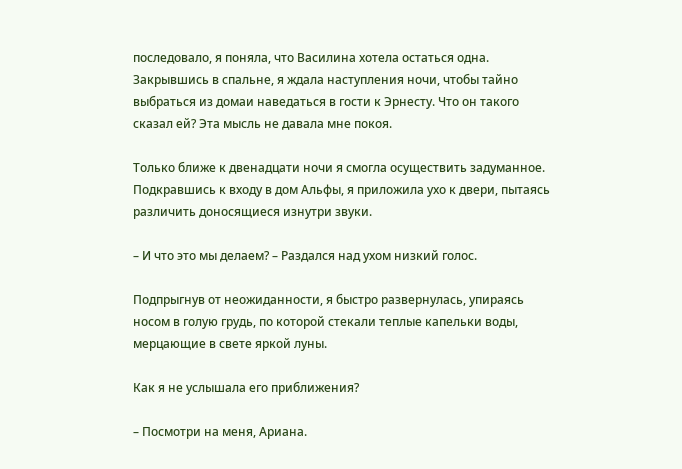последовало, я поняла, что Василина хотела остаться одна. Закрывшись в спальне, я ждала наступления ночи, чтобы тайно выбраться из домаи наведаться в гости к Эрнесту. Что он такого сказал ей? Эта мысль не давала мне покоя.

Только ближе к двенадцати ночи я смогла осуществить задуманное. Подкравшись к входу в дом Альфы, я приложила ухо к двери, пытаясь различить доносящиеся изнутри звуки.

– И что это мы делаем? – Раздался над ухом низкий голос.

Подпрыгнув от неожиданности, я быстро развернулась, упираясь носом в голую грудь, по которой стекали теплые капельки воды, мерцающие в свете яркой луны.

Как я не услышала его приближения?

– Посмотри на меня, Ариана.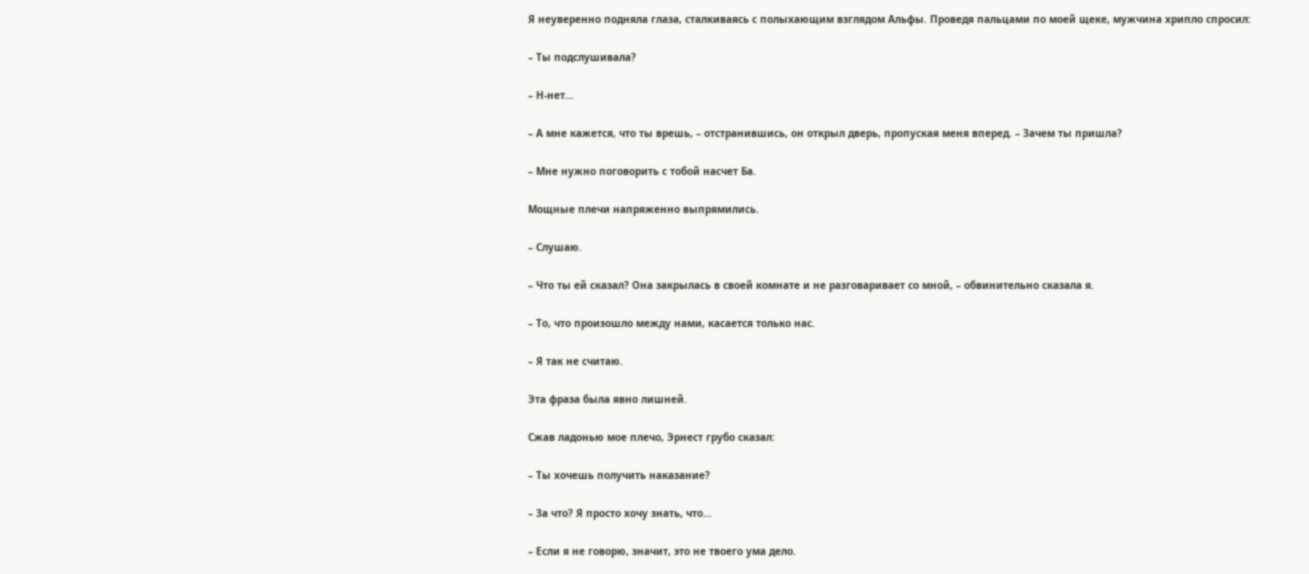Я неуверенно подняла глаза, сталкиваясь с полыхающим взглядом Альфы. Проведя пальцами по моей щеке, мужчина хрипло спросил:

– Ты подслушивала?

– Н-нет…

– А мне кажется, что ты врешь, – отстранившись, он открыл дверь, пропуская меня вперед. – Зачем ты пришла?

– Мне нужно поговорить с тобой насчет Ба.

Мощные плечи напряженно выпрямились.

– Слушаю.

– Что ты ей сказал? Она закрылась в своей комнате и не разговаривает со мной, – обвинительно сказала я.

– То, что произошло между нами, касается только нас.

– Я так не считаю.

Эта фраза была явно лишней.

Сжав ладонью мое плечо, Эрнест грубо сказал:

– Ты хочешь получить наказание?

– За что? Я просто хочу знать, что…

– Если я не говорю, значит, это не твоего ума дело.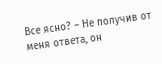Все ясно? – Не получив от меня ответа, он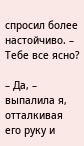спросил более настойчиво. – Тебе все ясно?

– Да, – выпалила я, отталкивая его руку и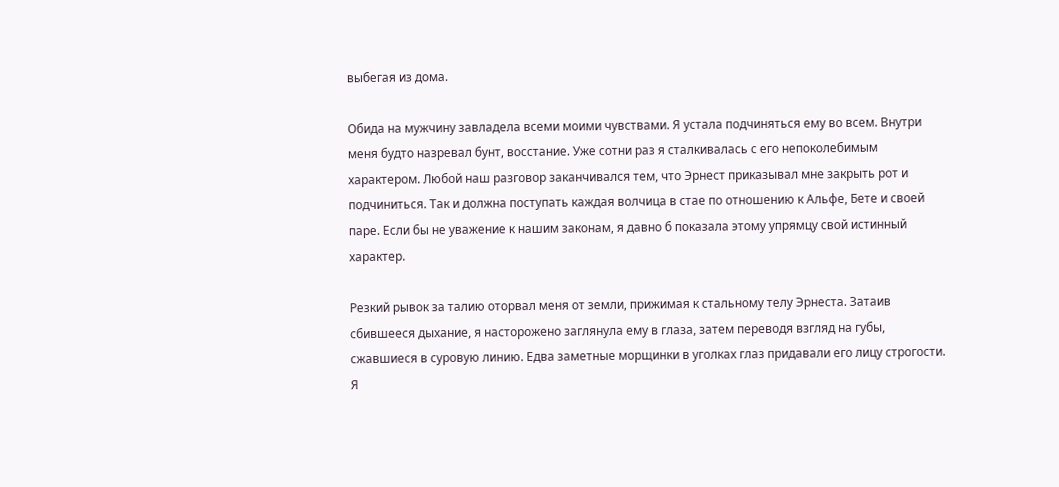выбегая из дома.

Обида на мужчину завладела всеми моими чувствами. Я устала подчиняться ему во всем. Внутри меня будто назревал бунт, восстание. Уже сотни раз я сталкивалась с его непоколебимым характером. Любой наш разговор заканчивался тем, что Эрнест приказывал мне закрыть рот и подчиниться. Так и должна поступать каждая волчица в стае по отношению к Альфе, Бете и своей паре. Если бы не уважение к нашим законам, я давно б показала этому упрямцу свой истинный характер.

Резкий рывок за талию оторвал меня от земли, прижимая к стальному телу Эрнеста. Затаив сбившееся дыхание, я насторожено заглянула ему в глаза, затем переводя взгляд на губы, сжавшиеся в суровую линию. Едва заметные морщинки в уголках глаз придавали его лицу строгости. Я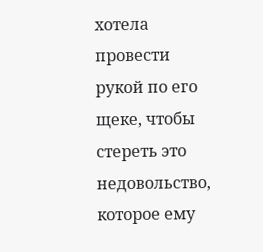хотела провести рукой по его щеке, чтобы стереть это недовольство, которое ему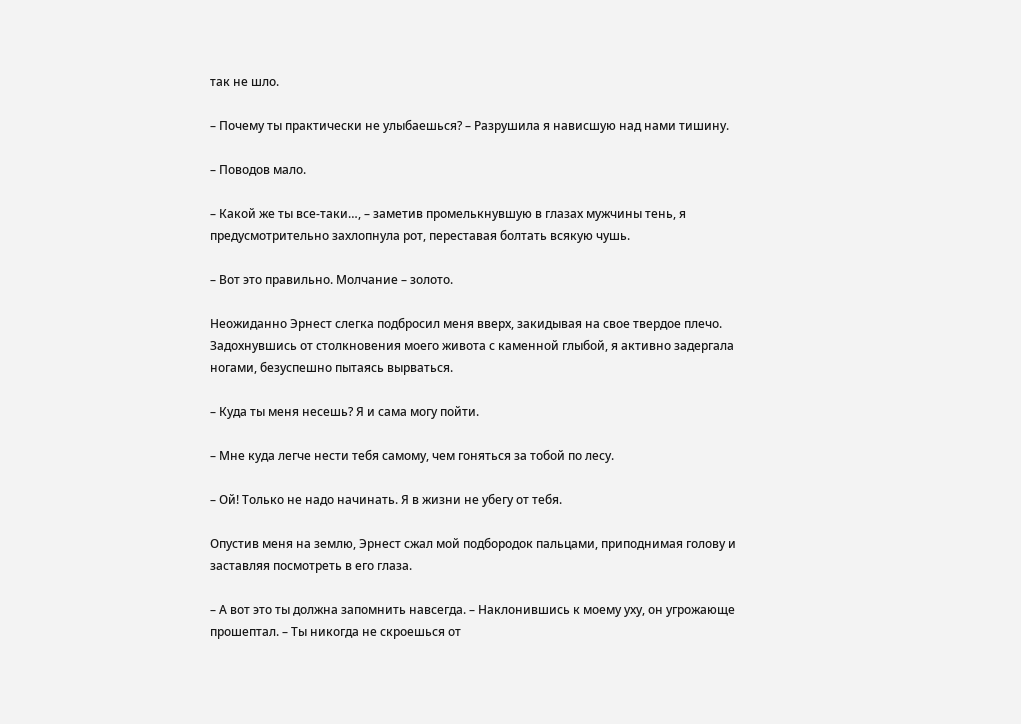так не шло.

– Почему ты практически не улыбаешься? – Разрушила я нависшую над нами тишину.

– Поводов мало.

– Какой же ты все-таки…, – заметив промелькнувшую в глазах мужчины тень, я предусмотрительно захлопнула рот, переставая болтать всякую чушь.

– Вот это правильно. Молчание – золото.

Неожиданно Эрнест слегка подбросил меня вверх, закидывая на свое твердое плечо. Задохнувшись от столкновения моего живота с каменной глыбой, я активно задергала ногами, безуспешно пытаясь вырваться.

– Куда ты меня несешь? Я и сама могу пойти.

– Мне куда легче нести тебя самому, чем гоняться за тобой по лесу.

– Ой! Только не надо начинать. Я в жизни не убегу от тебя.

Опустив меня на землю, Эрнест сжал мой подбородок пальцами, приподнимая голову и заставляя посмотреть в его глаза.

– А вот это ты должна запомнить навсегда. – Наклонившись к моему уху, он угрожающе прошептал. – Ты никогда не скроешься от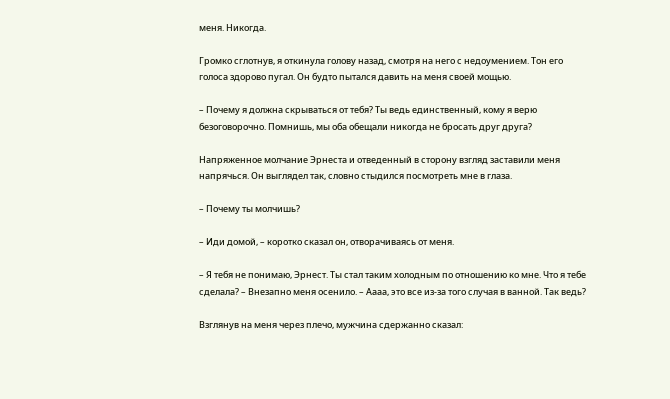меня. Никогда.

Громко сглотнув, я откинула голову назад, смотря на него с недоумением. Тон его голоса здорово пугал. Он будто пытался давить на меня своей мощью.

– Почему я должна скрываться от тебя? Ты ведь единственный, кому я верю безоговорочно. Помнишь, мы оба обещали никогда не бросать друг друга?

Напряженное молчание Эрнеста и отведенный в сторону взгляд заставили меня напрячься. Он выглядел так, словно стыдился посмотреть мне в глаза.

– Почему ты молчишь?

– Иди домой, – коротко сказал он, отворачиваясь от меня.

– Я тебя не понимаю, Эрнест. Ты стал таким холодным по отношению ко мне. Что я тебе сделала? – Внезапно меня осенило. – Аааа, это все из-за того случая в ванной. Так ведь?

Взглянув на меня через плечо, мужчина сдержанно сказал: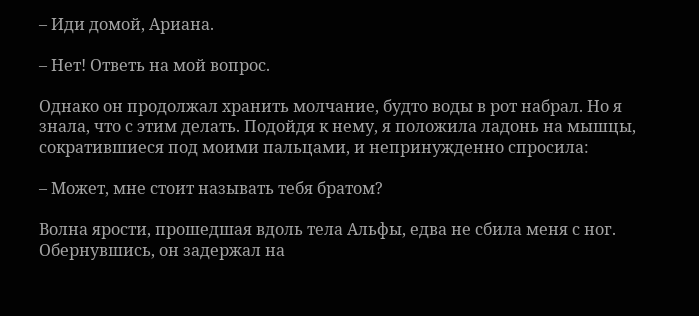– Иди домой, Ариана.

– Нет! Ответь на мой вопрос.

Однако он продолжал хранить молчание, будто воды в рот набрал. Но я знала, что с этим делать. Подойдя к нему, я положила ладонь на мышцы, сократившиеся под моими пальцами, и непринужденно спросила:

– Может, мне стоит называть тебя братом?

Волна ярости, прошедшая вдоль тела Альфы, едва не сбила меня с ног. Обернувшись, он задержал на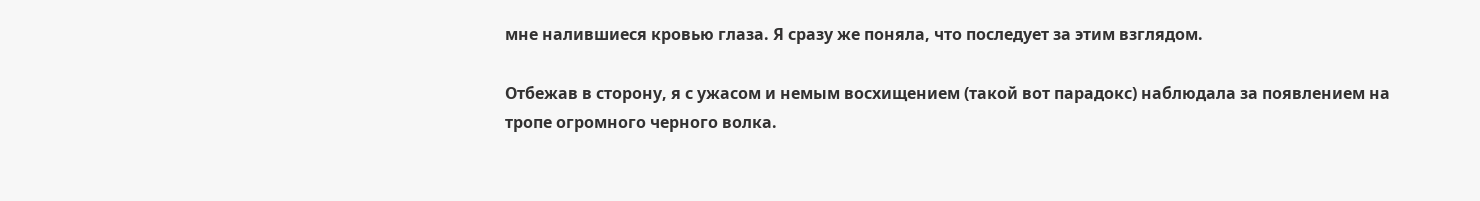мне налившиеся кровью глаза. Я сразу же поняла, что последует за этим взглядом.

Отбежав в сторону, я с ужасом и немым восхищением (такой вот парадокс) наблюдала за появлением на тропе огромного черного волка.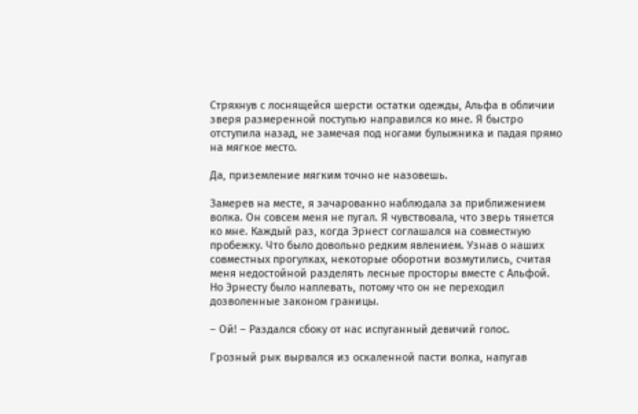Стряхнув с лоснящейся шерсти остатки одежды, Альфа в обличии зверя размеренной поступью направился ко мне. Я быстро отступила назад, не замечая под ногами булыжника и падая прямо на мягкое место.

Да, приземление мягким точно не назовешь.

Замерев на месте, я зачарованно наблюдала за приближением волка. Он совсем меня не пугал. Я чувствовала, что зверь тянется ко мне. Каждый раз, когда Эрнест соглашался на совместную пробежку. Что было довольно редким явлением. Узнав о наших совместных прогулках, некоторые оборотни возмутились, считая меня недостойной разделять лесные просторы вместе с Альфой. Но Эрнесту было наплевать, потому что он не переходил дозволенные законом границы.

– Ой! – Раздался сбоку от нас испуганный девичий голос.

Грозный рык вырвался из оскаленной пасти волка, напугав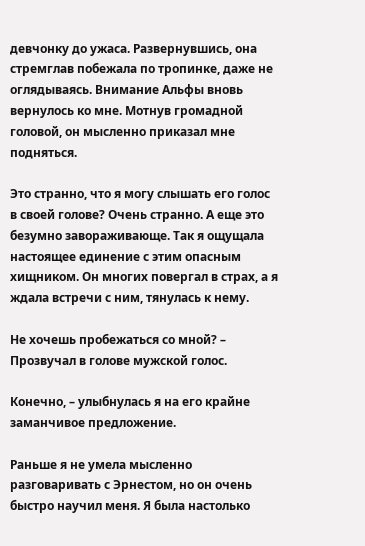девчонку до ужаса. Развернувшись, она стремглав побежала по тропинке, даже не оглядываясь. Внимание Альфы вновь вернулось ко мне. Мотнув громадной головой, он мысленно приказал мне подняться.

Это странно, что я могу слышать его голос в своей голове? Очень странно. А еще это безумно завораживающе. Так я ощущала настоящее единение с этим опасным хищником. Он многих повергал в страх, а я ждала встречи с ним, тянулась к нему.

Не хочешь пробежаться со мной? – Прозвучал в голове мужской голос.

Конечно, – улыбнулась я на его крайне заманчивое предложение.

Раньше я не умела мысленно разговаривать с Эрнестом, но он очень быстро научил меня. Я была настолько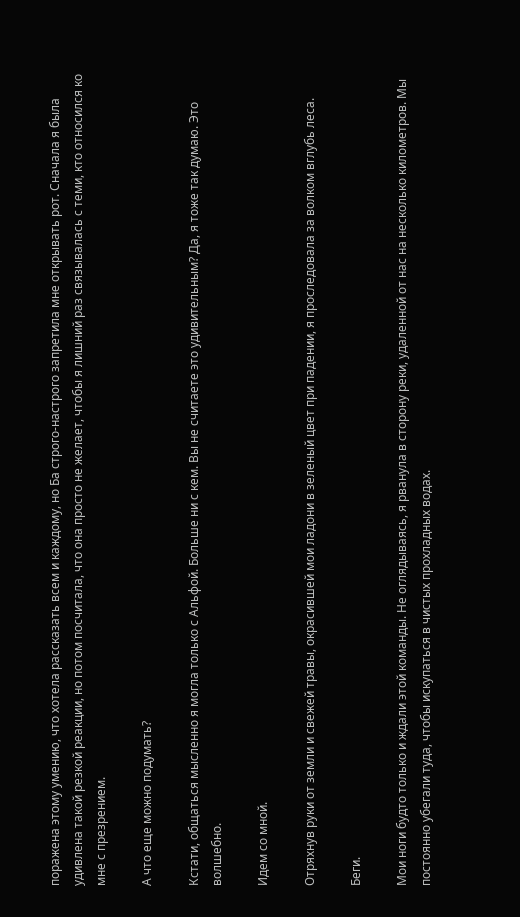поражена этому умению, что хотела рассказать всем и каждому, но Ба строго-настрого запретила мне открывать рот. Сначала я была удивлена такой резкой реакции, но потом посчитала, что она просто не желает, чтобы я лишний раз связывалась с теми, кто относился ко мне с презрением.

А что еще можно подумать?

Кстати, общаться мысленно я могла только с Альфой. Больше ни с кем. Вы не считаете это удивительным? Да, я тоже так думаю. Это волшебно.

Идем со мной.

Отряхнув руки от земли и свежей травы, окрасившей мои ладони в зеленый цвет при падении, я проследовала за волком вглубь леса.

Беги.

Мои ноги будто только и ждали этой команды. Не оглядываясь, я рванула в сторону реки, удаленной от нас на несколько километров. Мы постоянно убегали туда, чтобы искупаться в чистых прохладных водах.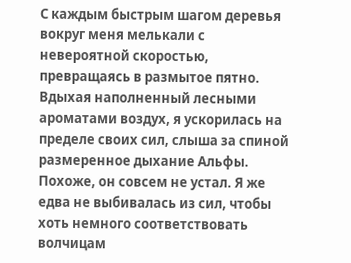С каждым быстрым шагом деревья вокруг меня мелькали с невероятной скоростью, превращаясь в размытое пятно. Вдыхая наполненный лесными ароматами воздух, я ускорилась на пределе своих сил, слыша за спиной размеренное дыхание Альфы. Похоже, он совсем не устал. Я же едва не выбивалась из сил, чтобы хоть немного соответствовать волчицам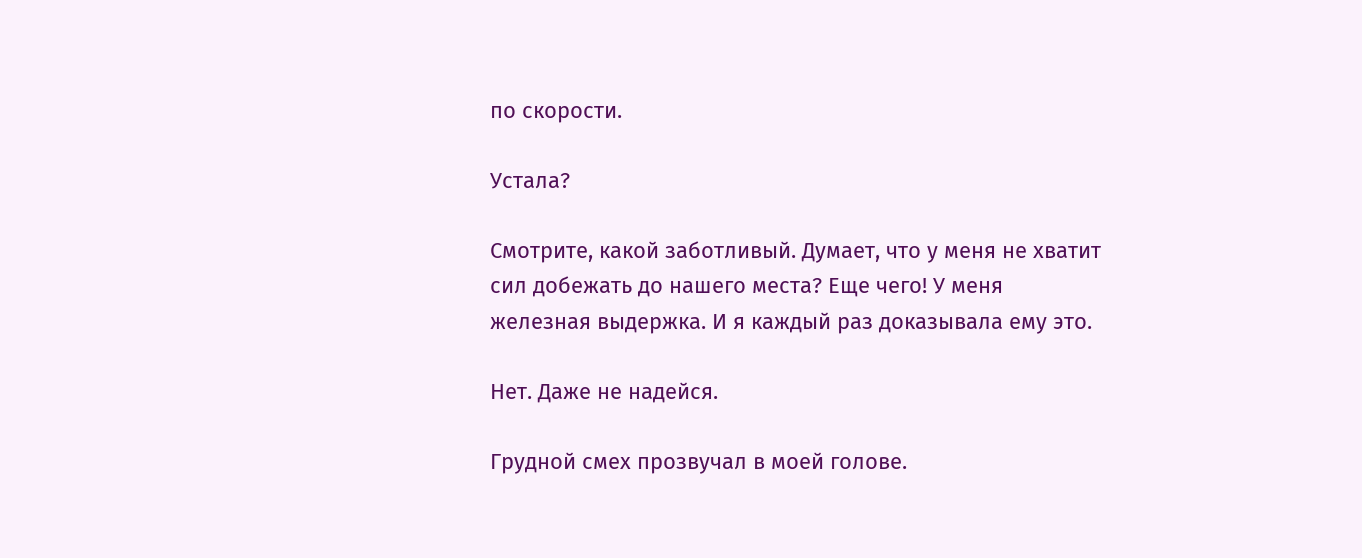по скорости.

Устала?

Смотрите, какой заботливый. Думает, что у меня не хватит сил добежать до нашего места? Еще чего! У меня железная выдержка. И я каждый раз доказывала ему это.

Нет. Даже не надейся.

Грудной смех прозвучал в моей голове.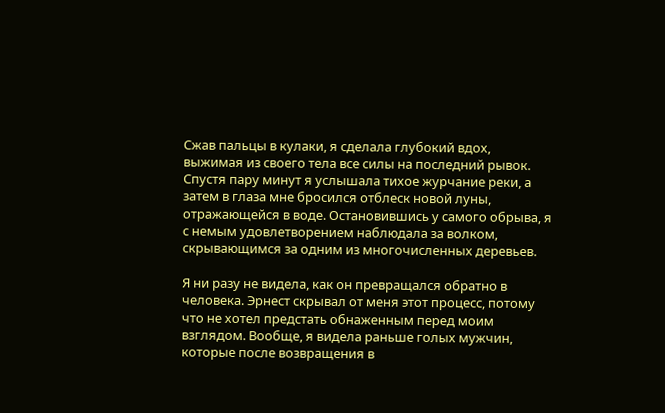Сжав пальцы в кулаки, я сделала глубокий вдох, выжимая из своего тела все силы на последний рывок. Спустя пару минут я услышала тихое журчание реки, а затем в глаза мне бросился отблеск новой луны, отражающейся в воде. Остановившись у самого обрыва, я с немым удовлетворением наблюдала за волком, скрывающимся за одним из многочисленных деревьев.

Я ни разу не видела, как он превращался обратно в человека. Эрнест скрывал от меня этот процесс, потому что не хотел предстать обнаженным перед моим взглядом. Вообще, я видела раньше голых мужчин, которые после возвращения в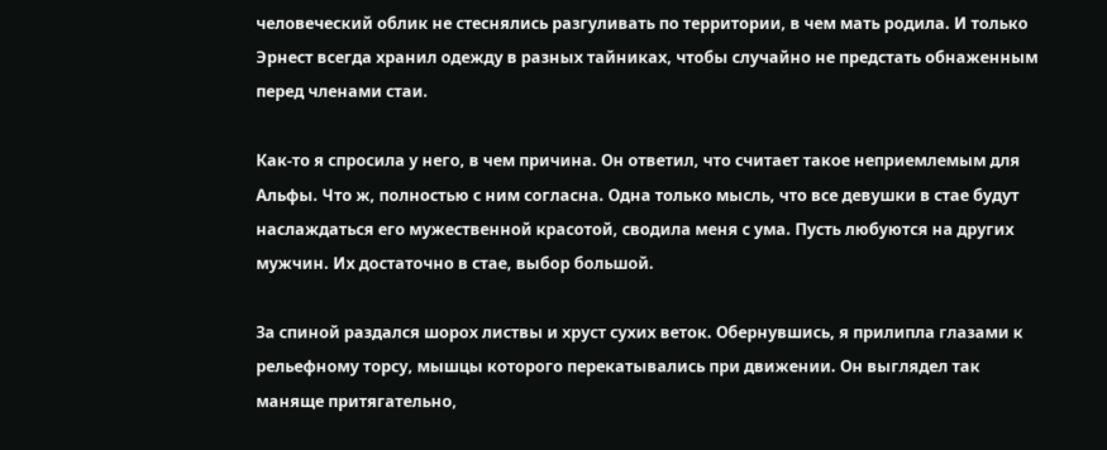человеческий облик не стеснялись разгуливать по территории, в чем мать родила. И только Эрнест всегда хранил одежду в разных тайниках, чтобы случайно не предстать обнаженным перед членами стаи.

Как-то я спросила у него, в чем причина. Он ответил, что считает такое неприемлемым для Альфы. Что ж, полностью с ним согласна. Одна только мысль, что все девушки в стае будут наслаждаться его мужественной красотой, сводила меня с ума. Пусть любуются на других мужчин. Их достаточно в стае, выбор большой.

За спиной раздался шорох листвы и хруст сухих веток. Обернувшись, я прилипла глазами к рельефному торсу, мышцы которого перекатывались при движении. Он выглядел так маняще притягательно,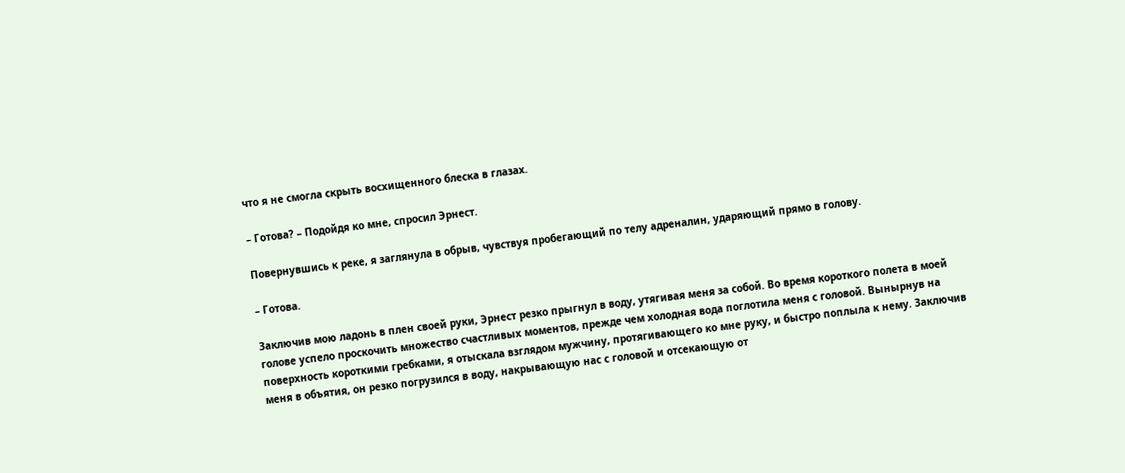что я не смогла скрыть восхищенного блеска в глазах.

– Готова? – Подойдя ко мне, спросил Эрнест.

Повернувшись к реке, я заглянула в обрыв, чувствуя пробегающий по телу адреналин, ударяющий прямо в голову.

– Готова.

Заключив мою ладонь в плен своей руки, Эрнест резко прыгнул в воду, утягивая меня за собой. Во время короткого полета в моей голове успело проскочить множество счастливых моментов, прежде чем холодная вода поглотила меня с головой. Вынырнув на поверхность короткими гребками, я отыскала взглядом мужчину, протягивающего ко мне руку, и быстро поплыла к нему. Заключив меня в объятия, он резко погрузился в воду, накрывающую нас с головой и отсекающую от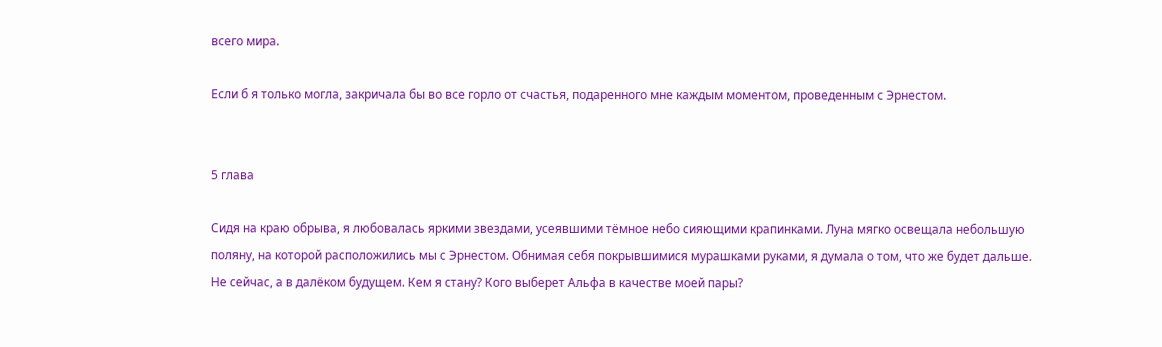всего мира.

Если б я только могла, закричала бы во все горло от счастья, подаренного мне каждым моментом, проведенным с Эрнестом.


5 глава

Сидя на краю обрыва, я любовалась яркими звездами, усеявшими тёмное небо сияющими крапинками. Луна мягко освещала небольшую поляну, на которой расположились мы с Эрнестом. Обнимая себя покрывшимися мурашками руками, я думала о том, что же будет дальше. Не сейчас, а в далёком будущем. Кем я стану? Кого выберет Альфа в качестве моей пары?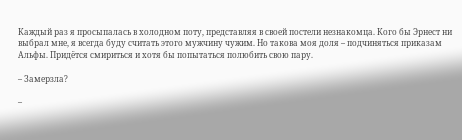Каждый раз я просыпалась в холодном поту, представляя в своей постели незнакомца. Кого бы Эрнест ни выбрал мне, я всегда буду считать этого мужчину чужим. Но такова моя доля – подчиняться приказам Альфы. Придётся смириться и хотя бы попытаться полюбить свою пару.

– Замерзла?

–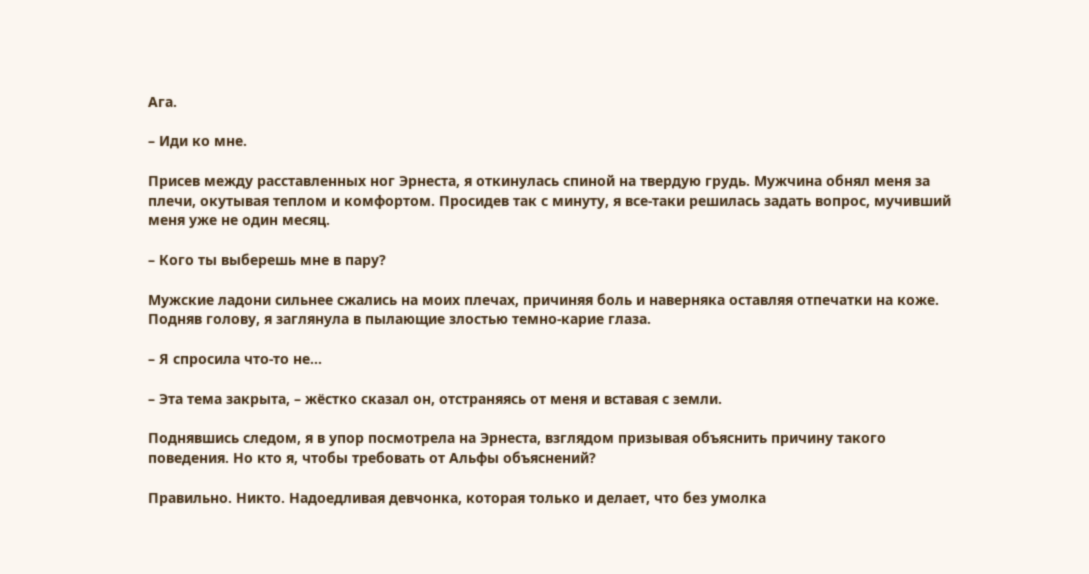Ага.

– Иди ко мне.

Присев между расставленных ног Эрнеста, я откинулась спиной на твердую грудь. Мужчина обнял меня за плечи, окутывая теплом и комфортом. Просидев так с минуту, я все-таки решилась задать вопрос, мучивший меня уже не один месяц.

– Кого ты выберешь мне в пару?

Мужские ладони сильнее сжались на моих плечах, причиняя боль и наверняка оставляя отпечатки на коже. Подняв голову, я заглянула в пылающие злостью темно-карие глаза.

– Я спросила что-то не...

– Эта тема закрыта, – жёстко сказал он, отстраняясь от меня и вставая с земли.

Поднявшись следом, я в упор посмотрела на Эрнеста, взглядом призывая объяснить причину такого поведения. Но кто я, чтобы требовать от Альфы объяснений?

Правильно. Никто. Надоедливая девчонка, которая только и делает, что без умолка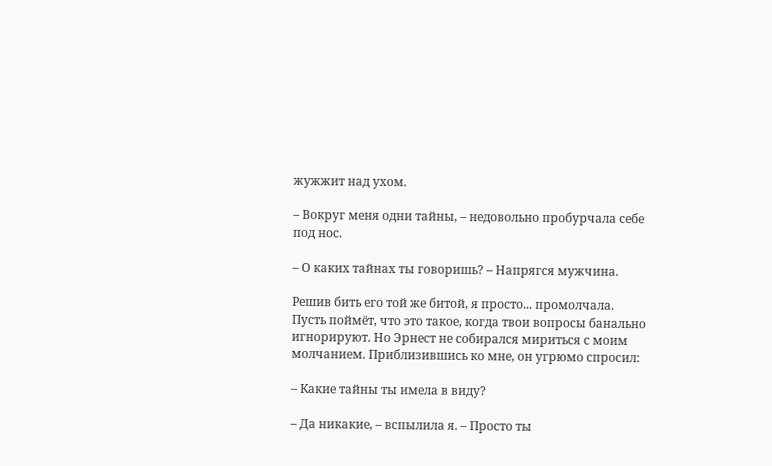жужжит над ухом.

– Вокруг меня одни тайны, – недовольно пробурчала себе под нос.

– О каких тайнах ты говоришь? – Напрягся мужчина.

Решив бить его той же битой, я просто... промолчала. Пусть поймёт, что это такое, когда твои вопросы банально игнорируют. Но Эрнест не собирался мириться с моим молчанием. Приблизившись ко мне, он угрюмо спросил:

– Какие тайны ты имела в виду?

– Да никакие, – вспылила я. – Просто ты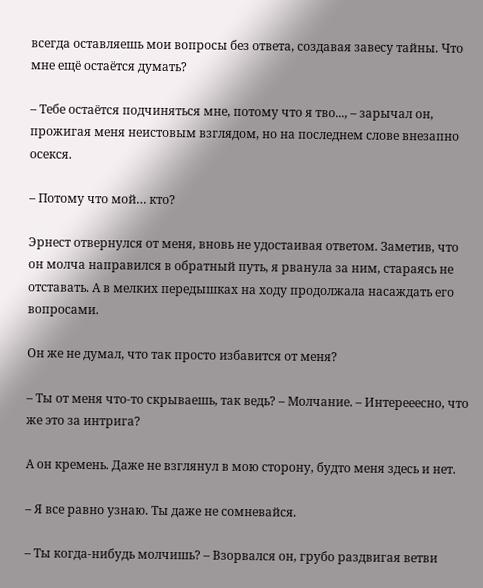всегда оставляешь мои вопросы без ответа, создавая завесу тайны. Что мне ещё остаётся думать?

– Тебе остаётся подчиняться мне, потому что я тво..., – зарычал он, прожигая меня неистовым взглядом, но на последнем слове внезапно осекся.

– Потому что мой… кто?

Эрнест отвернулся от меня, вновь не удостаивая ответом. Заметив, что он молча направился в обратный путь, я рванула за ним, стараясь не отставать. А в мелких передышках на ходу продолжала насаждать его вопросами.

Он же не думал, что так просто избавится от меня?

– Ты от меня что-то скрываешь, так ведь? – Молчание. – Интерееесно, что же это за интрига?

А он кремень. Даже не взглянул в мою сторону, будто меня здесь и нет.

– Я все равно узнаю. Ты даже не сомневайся.

– Ты когда-нибудь молчишь? – Взорвался он, грубо раздвигая ветви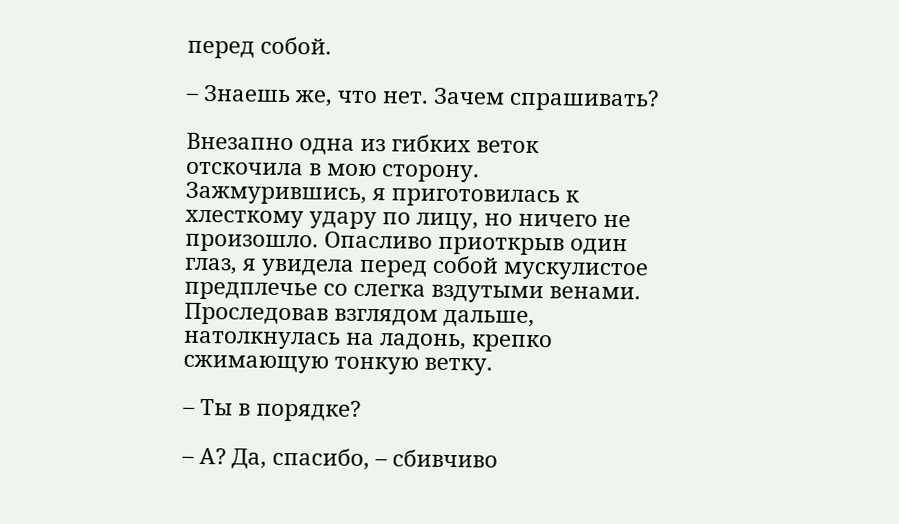перед собой.

– Знаешь же, что нет. Зачем спрашивать?

Внезапно одна из гибких веток отскочила в мою сторону. Зажмурившись, я приготовилась к хлесткому удару по лицу, но ничего не произошло. Опасливо приоткрыв один глаз, я увидела перед собой мускулистое предплечье со слегка вздутыми венами. Проследовав взглядом дальше, натолкнулась на ладонь, крепко сжимающую тонкую ветку.

– Ты в порядке?

– А? Да, спасибо, – сбивчиво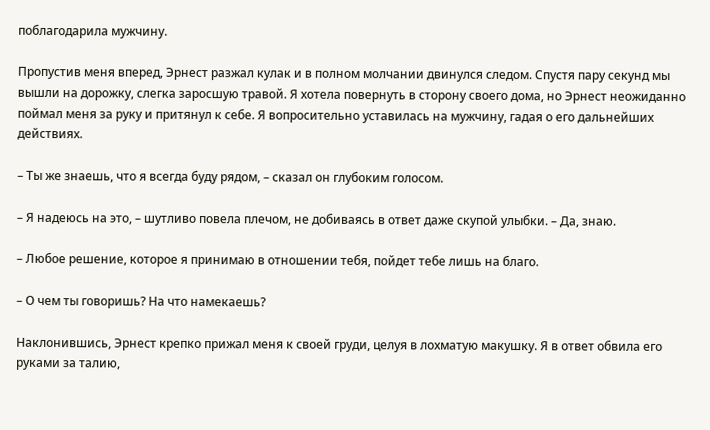поблагодарила мужчину.

Пропустив меня вперед, Эрнест разжал кулак и в полном молчании двинулся следом. Спустя пару секунд мы вышли на дорожку, слегка заросшую травой. Я хотела повернуть в сторону своего дома, но Эрнест неожиданно поймал меня за руку и притянул к себе. Я вопросительно уставилась на мужчину, гадая о его дальнейших действиях.

– Ты же знаешь, что я всегда буду рядом, – сказал он глубоким голосом.

– Я надеюсь на это, – шутливо повела плечом, не добиваясь в ответ даже скупой улыбки. – Да, знаю.

– Любое решение, которое я принимаю в отношении тебя, пойдет тебе лишь на благо.

– О чем ты говоришь? На что намекаешь?

Наклонившись, Эрнест крепко прижал меня к своей груди, целуя в лохматую макушку. Я в ответ обвила его руками за талию,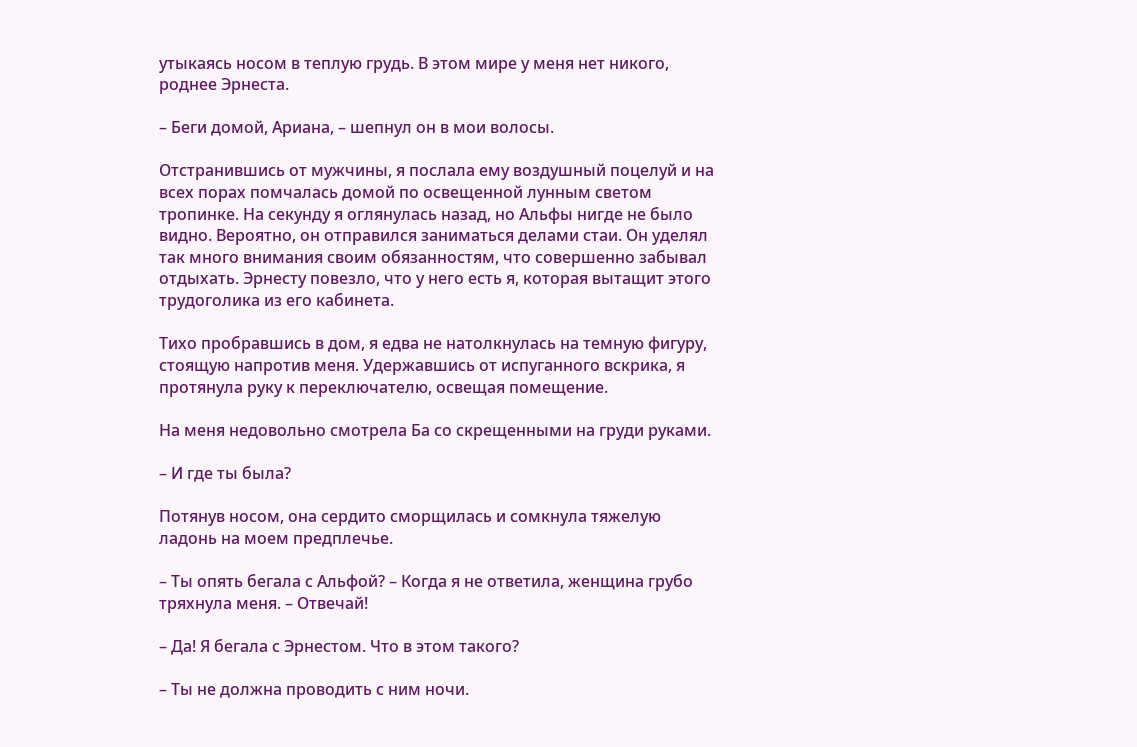утыкаясь носом в теплую грудь. В этом мире у меня нет никого, роднее Эрнеста.

– Беги домой, Ариана, – шепнул он в мои волосы.

Отстранившись от мужчины, я послала ему воздушный поцелуй и на всех порах помчалась домой по освещенной лунным светом тропинке. На секунду я оглянулась назад, но Альфы нигде не было видно. Вероятно, он отправился заниматься делами стаи. Он уделял так много внимания своим обязанностям, что совершенно забывал отдыхать. Эрнесту повезло, что у него есть я, которая вытащит этого трудоголика из его кабинета.

Тихо пробравшись в дом, я едва не натолкнулась на темную фигуру, стоящую напротив меня. Удержавшись от испуганного вскрика, я протянула руку к переключателю, освещая помещение.

На меня недовольно смотрела Ба со скрещенными на груди руками.

– И где ты была?

Потянув носом, она сердито сморщилась и сомкнула тяжелую ладонь на моем предплечье.

– Ты опять бегала с Альфой? – Когда я не ответила, женщина грубо тряхнула меня. – Отвечай!

– Да! Я бегала с Эрнестом. Что в этом такого?

– Ты не должна проводить с ним ночи.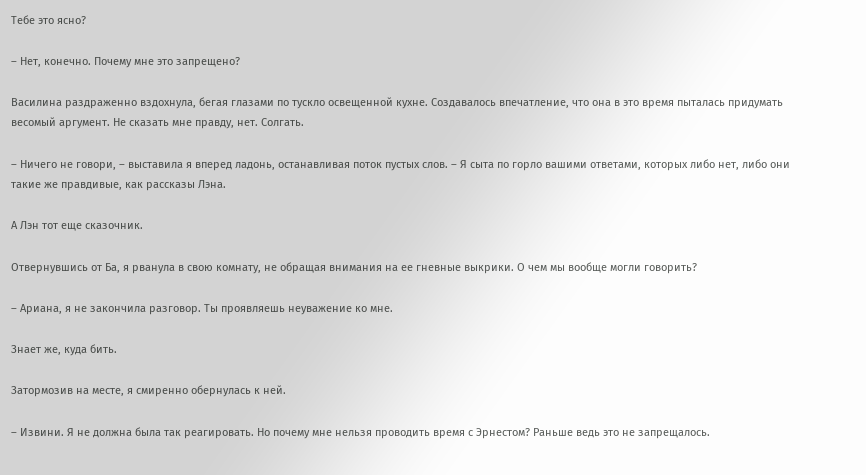Тебе это ясно?

– Нет, конечно. Почему мне это запрещено?

Василина раздраженно вздохнула, бегая глазами по тускло освещенной кухне. Создавалось впечатление, что она в это время пыталась придумать весомый аргумент. Не сказать мне правду, нет. Солгать.

– Ничего не говори, – выставила я вперед ладонь, останавливая поток пустых слов. – Я сыта по горло вашими ответами, которых либо нет, либо они такие же правдивые, как рассказы Лэна.

А Лэн тот еще сказочник.

Отвернувшись от Ба, я рванула в свою комнату, не обращая внимания на ее гневные выкрики. О чем мы вообще могли говорить?

– Ариана, я не закончила разговор. Ты проявляешь неуважение ко мне.

Знает же, куда бить.

Затормозив на месте, я смиренно обернулась к ней.

– Извини. Я не должна была так реагировать. Но почему мне нельзя проводить время с Эрнестом? Раньше ведь это не запрещалось.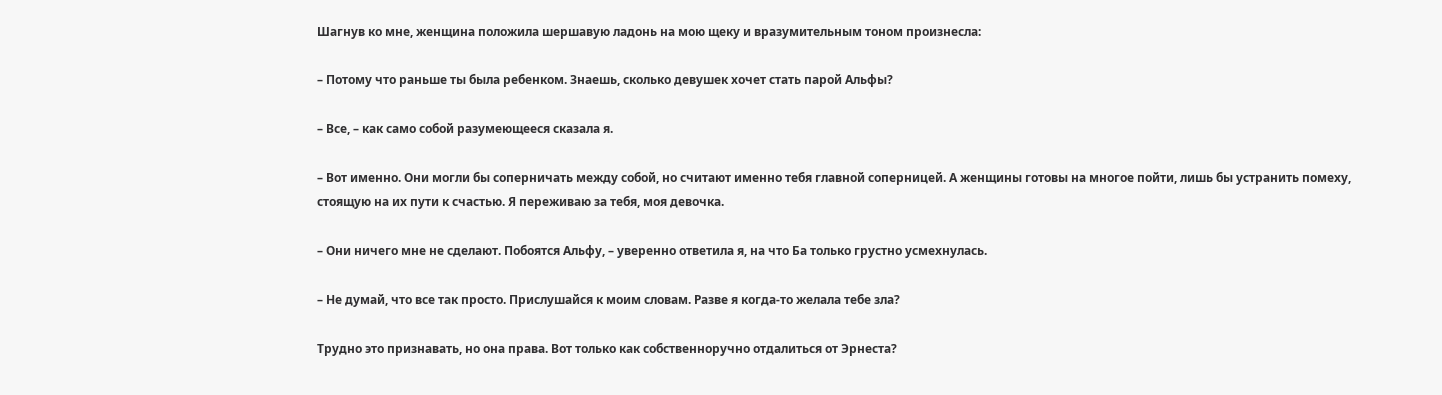Шагнув ко мне, женщина положила шершавую ладонь на мою щеку и вразумительным тоном произнесла:

– Потому что раньше ты была ребенком. Знаешь, сколько девушек хочет стать парой Альфы?

– Все, – как само собой разумеющееся сказала я.

– Вот именно. Они могли бы соперничать между собой, но считают именно тебя главной соперницей. А женщины готовы на многое пойти, лишь бы устранить помеху, стоящую на их пути к счастью. Я переживаю за тебя, моя девочка.

– Они ничего мне не сделают. Побоятся Альфу, – уверенно ответила я, на что Ба только грустно усмехнулась.

– Не думай, что все так просто. Прислушайся к моим словам. Разве я когда-то желала тебе зла?

Трудно это признавать, но она права. Вот только как собственноручно отдалиться от Эрнеста?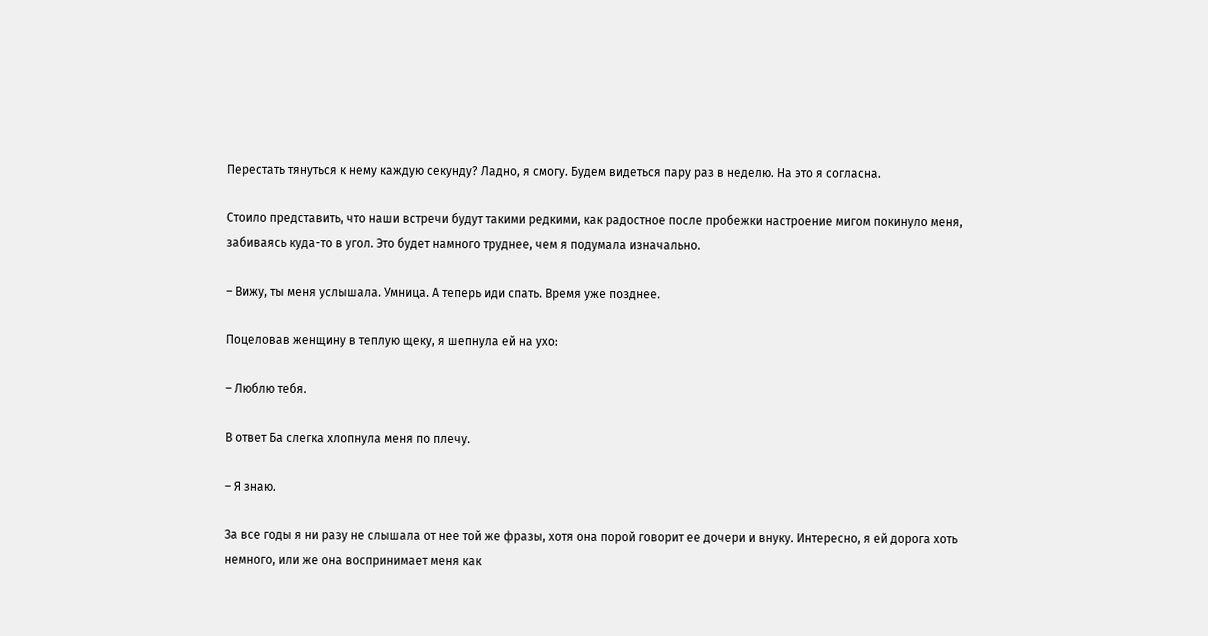Перестать тянуться к нему каждую секунду? Ладно, я смогу. Будем видеться пару раз в неделю. На это я согласна.

Стоило представить, что наши встречи будут такими редкими, как радостное после пробежки настроение мигом покинуло меня, забиваясь куда-то в угол. Это будет намного труднее, чем я подумала изначально.

– Вижу, ты меня услышала. Умница. А теперь иди спать. Время уже позднее.

Поцеловав женщину в теплую щеку, я шепнула ей на ухо:

– Люблю тебя.

В ответ Ба слегка хлопнула меня по плечу.

– Я знаю.

За все годы я ни разу не слышала от нее той же фразы, хотя она порой говорит ее дочери и внуку. Интересно, я ей дорога хоть немного, или же она воспринимает меня как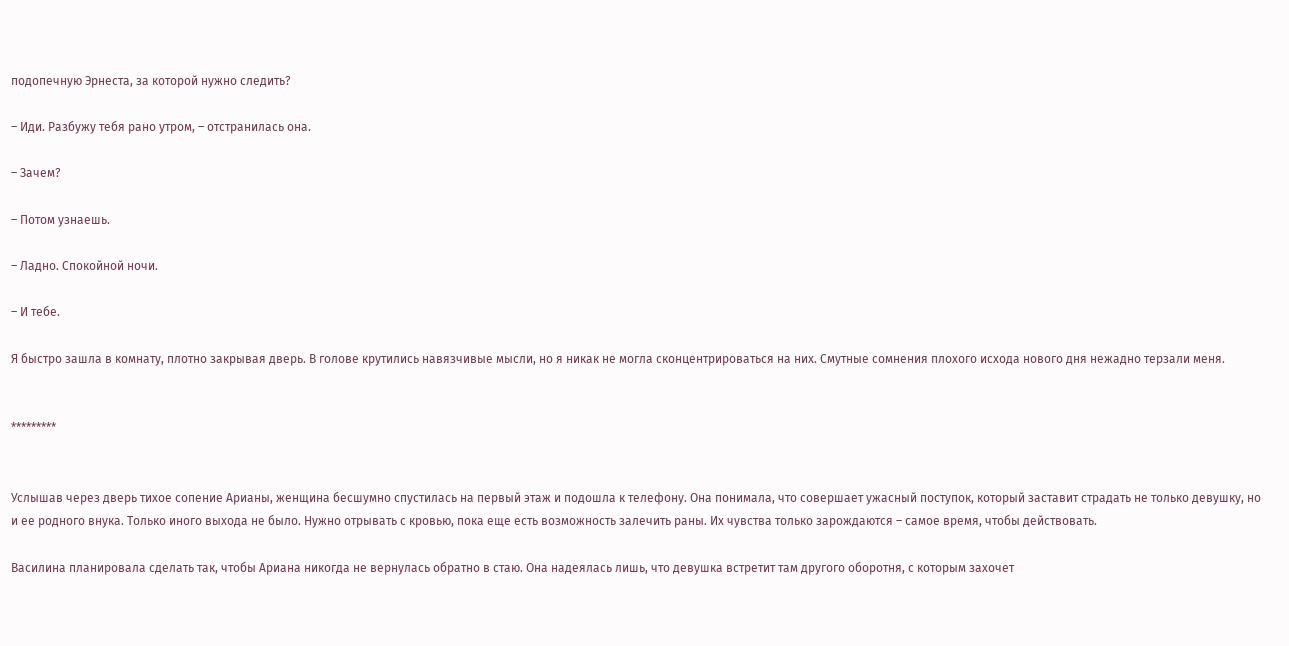подопечную Эрнеста, за которой нужно следить?

– Иди. Разбужу тебя рано утром, – отстранилась она.

– Зачем?

– Потом узнаешь.

– Ладно. Спокойной ночи.

– И тебе.

Я быстро зашла в комнату, плотно закрывая дверь. В голове крутились навязчивые мысли, но я никак не могла сконцентрироваться на них. Смутные сомнения плохого исхода нового дня нежадно терзали меня.


*********


Услышав через дверь тихое сопение Арианы, женщина бесшумно спустилась на первый этаж и подошла к телефону. Она понимала, что совершает ужасный поступок, который заставит страдать не только девушку, но и ее родного внука. Только иного выхода не было. Нужно отрывать с кровью, пока еще есть возможность залечить раны. Их чувства только зарождаются – самое время, чтобы действовать.

Василина планировала сделать так, чтобы Ариана никогда не вернулась обратно в стаю. Она надеялась лишь, что девушка встретит там другого оборотня, с которым захочет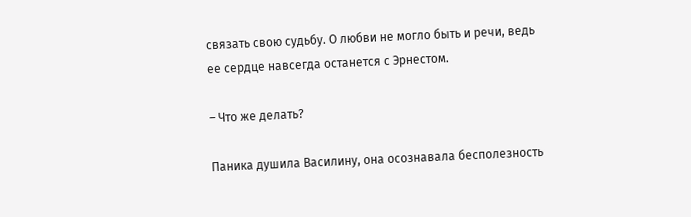связать свою судьбу. О любви не могло быть и речи, ведь ее сердце навсегда останется с Эрнестом.

– Что же делать?

Паника душила Василину, она осознавала бесполезность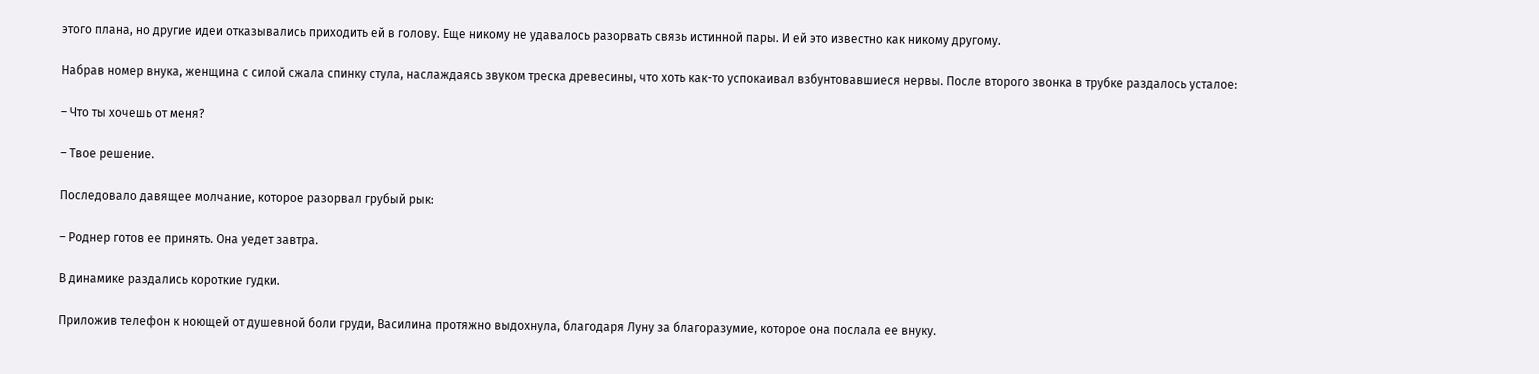этого плана, но другие идеи отказывались приходить ей в голову. Еще никому не удавалось разорвать связь истинной пары. И ей это известно как никому другому.

Набрав номер внука, женщина с силой сжала спинку стула, наслаждаясь звуком треска древесины, что хоть как-то успокаивал взбунтовавшиеся нервы. После второго звонка в трубке раздалось усталое:

– Что ты хочешь от меня?

– Твое решение.

Последовало давящее молчание, которое разорвал грубый рык:

– Роднер готов ее принять. Она уедет завтра.

В динамике раздались короткие гудки.

Приложив телефон к ноющей от душевной боли груди, Василина протяжно выдохнула, благодаря Луну за благоразумие, которое она послала ее внуку.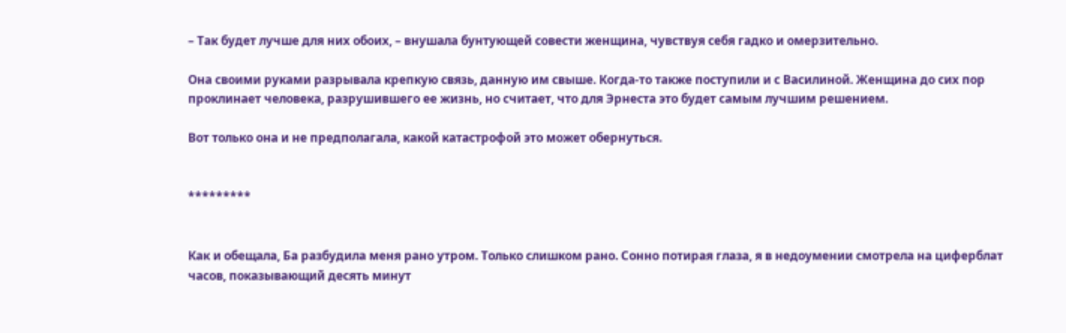– Так будет лучше для них обоих, – внушала бунтующей совести женщина, чувствуя себя гадко и омерзительно.

Она своими руками разрывала крепкую связь, данную им свыше. Когда-то также поступили и с Василиной. Женщина до сих пор проклинает человека, разрушившего ее жизнь, но считает, что для Эрнеста это будет самым лучшим решением.

Вот только она и не предполагала, какой катастрофой это может обернуться.


*********


Как и обещала, Ба разбудила меня рано утром. Только слишком рано. Сонно потирая глаза, я в недоумении смотрела на циферблат часов, показывающий десять минут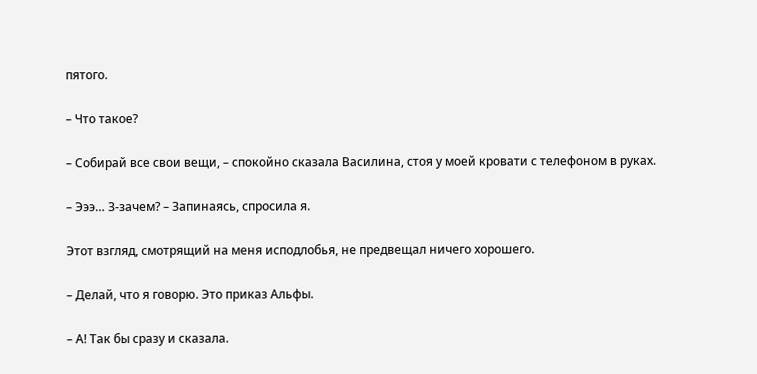пятого.

– Что такое?

– Собирай все свои вещи, – спокойно сказала Василина, стоя у моей кровати с телефоном в руках.

– Эээ… З-зачем? – Запинаясь, спросила я.

Этот взгляд, смотрящий на меня исподлобья, не предвещал ничего хорошего.

– Делай, что я говорю. Это приказ Альфы.

– А! Так бы сразу и сказала.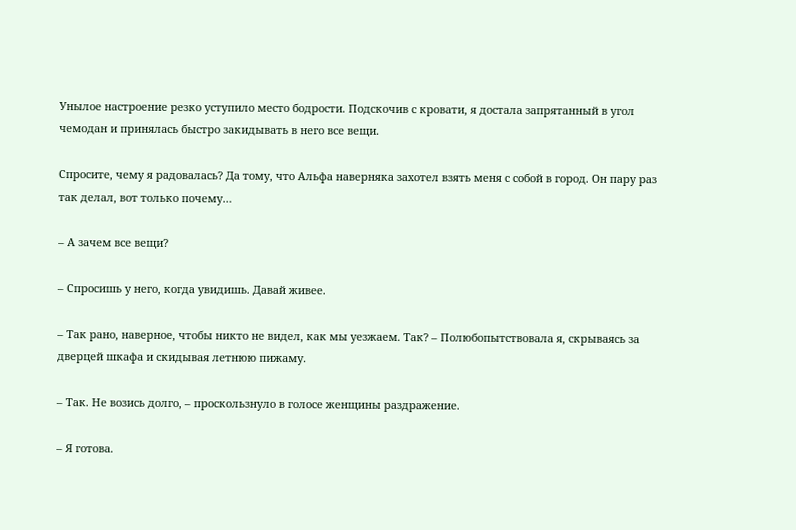Унылое настроение резко уступило место бодрости. Подскочив с кровати, я достала запрятанный в угол чемодан и принялась быстро закидывать в него все вещи.

Спросите, чему я радовалась? Да тому, что Альфа наверняка захотел взять меня с собой в город. Он пару раз так делал, вот только почему…

– А зачем все вещи?

– Спросишь у него, когда увидишь. Давай живее.

– Так рано, наверное, чтобы никто не видел, как мы уезжаем. Так? – Полюбопытствовала я, скрываясь за дверцей шкафа и скидывая летнюю пижаму.

– Так. Не возись долго, – проскользнуло в голосе женщины раздражение.

– Я готова.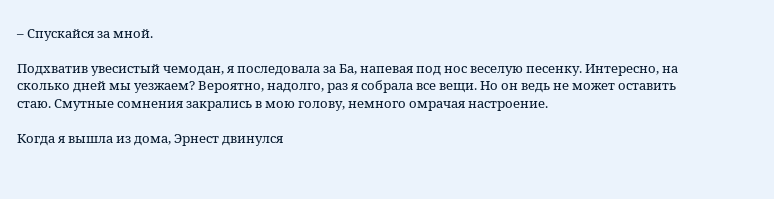– Спускайся за мной.

Подхватив увесистый чемодан, я последовала за Ба, напевая под нос веселую песенку. Интересно, на сколько дней мы уезжаем? Вероятно, надолго, раз я собрала все вещи. Но он ведь не может оставить стаю. Смутные сомнения закрались в мою голову, немного омрачая настроение.

Когда я вышла из дома, Эрнест двинулся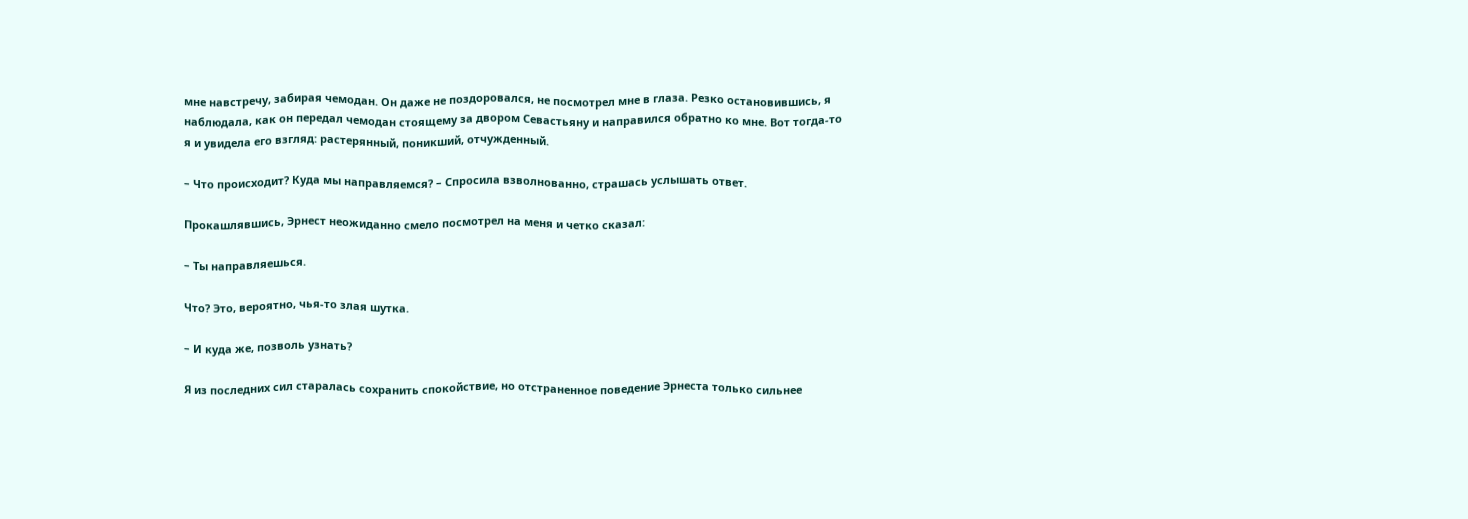мне навстречу, забирая чемодан. Он даже не поздоровался, не посмотрел мне в глаза. Резко остановившись, я наблюдала, как он передал чемодан стоящему за двором Севастьяну и направился обратно ко мне. Вот тогда-то я и увидела его взгляд: растерянный, поникший, отчужденный.

– Что происходит? Куда мы направляемся? – Спросила взволнованно, страшась услышать ответ.

Прокашлявшись, Эрнест неожиданно смело посмотрел на меня и четко сказал:

– Ты направляешься.

Что? Это, вероятно, чья-то злая шутка.

– И куда же, позволь узнать?

Я из последних сил старалась сохранить спокойствие, но отстраненное поведение Эрнеста только сильнее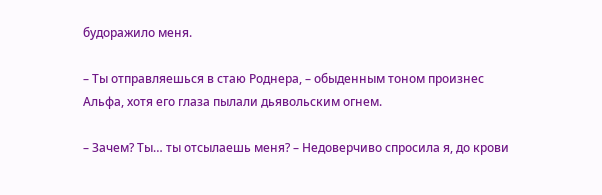будоражило меня.

– Ты отправляешься в стаю Роднера, – обыденным тоном произнес Альфа, хотя его глаза пылали дьявольским огнем.

– Зачем? Ты… ты отсылаешь меня? – Недоверчиво спросила я, до крови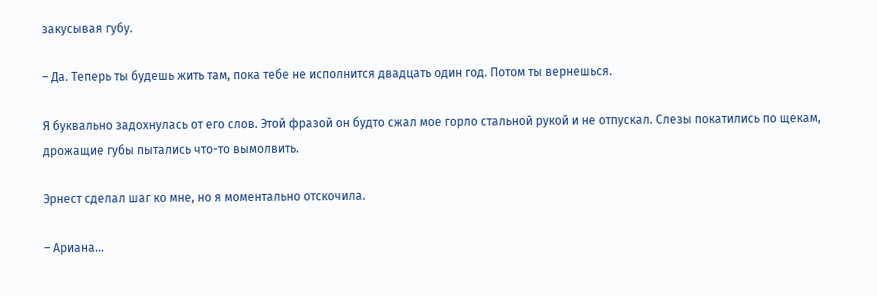закусывая губу.

– Да. Теперь ты будешь жить там, пока тебе не исполнится двадцать один год. Потом ты вернешься.

Я буквально задохнулась от его слов. Этой фразой он будто сжал мое горло стальной рукой и не отпускал. Слезы покатились по щекам, дрожащие губы пытались что-то вымолвить.

Эрнест сделал шаг ко мне, но я моментально отскочила.

– Ариана…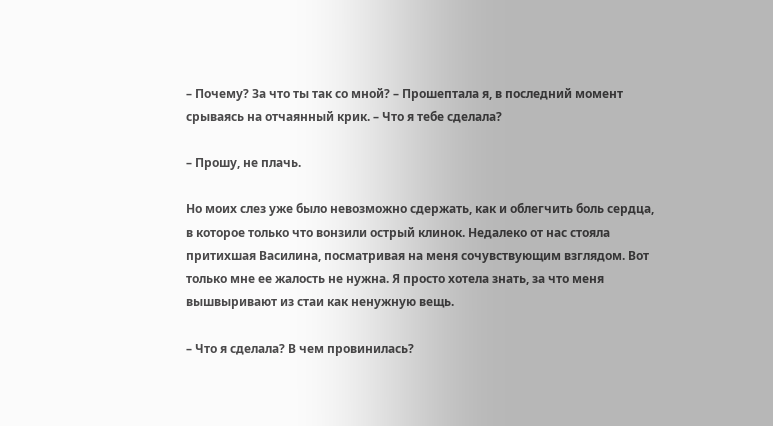– Почему? За что ты так со мной? – Прошептала я, в последний момент срываясь на отчаянный крик. – Что я тебе сделала?

– Прошу, не плачь.

Но моих слез уже было невозможно сдержать, как и облегчить боль сердца, в которое только что вонзили острый клинок. Недалеко от нас стояла притихшая Василина, посматривая на меня сочувствующим взглядом. Вот только мне ее жалость не нужна. Я просто хотела знать, за что меня вышвыривают из стаи как ненужную вещь.

– Что я сделала? В чем провинилась?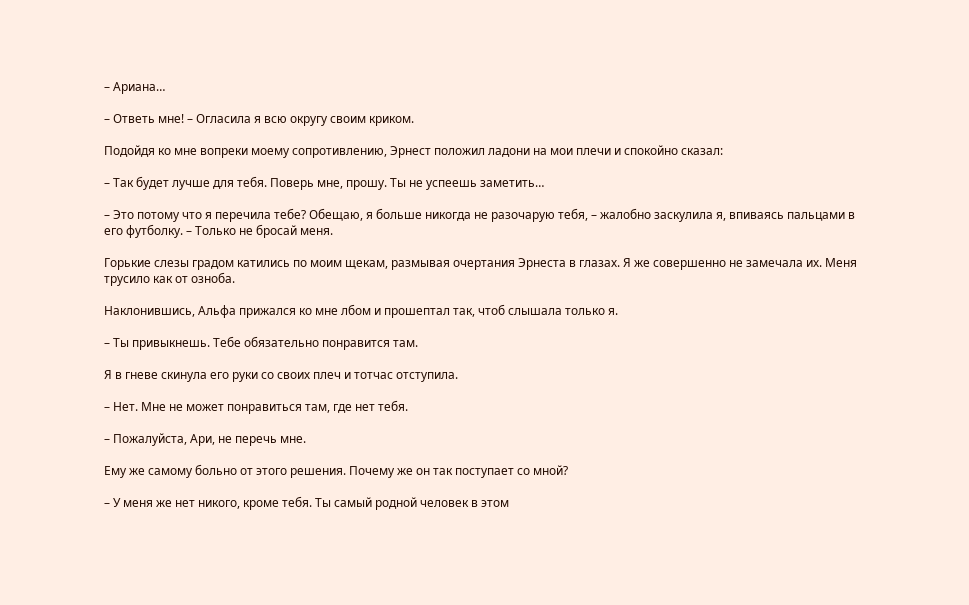– Ариана…

– Ответь мне! – Огласила я всю округу своим криком.

Подойдя ко мне вопреки моему сопротивлению, Эрнест положил ладони на мои плечи и спокойно сказал:

– Так будет лучше для тебя. Поверь мне, прошу. Ты не успеешь заметить…

– Это потому что я перечила тебе? Обещаю, я больше никогда не разочарую тебя, – жалобно заскулила я, впиваясь пальцами в его футболку. – Только не бросай меня.

Горькие слезы градом катились по моим щекам, размывая очертания Эрнеста в глазах. Я же совершенно не замечала их. Меня трусило как от озноба.

Наклонившись, Альфа прижался ко мне лбом и прошептал так, чтоб слышала только я.

– Ты привыкнешь. Тебе обязательно понравится там.

Я в гневе скинула его руки со своих плеч и тотчас отступила.

– Нет. Мне не может понравиться там, где нет тебя.

– Пожалуйста, Ари, не перечь мне.

Ему же самому больно от этого решения. Почему же он так поступает со мной?

– У меня же нет никого, кроме тебя. Ты самый родной человек в этом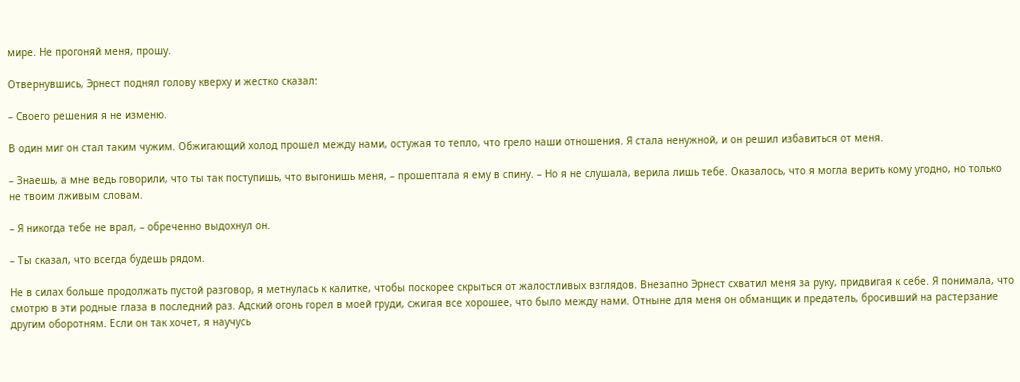мире. Не прогоняй меня, прошу.

Отвернувшись, Эрнест поднял голову кверху и жестко сказал:

– Своего решения я не изменю.

В один миг он стал таким чужим. Обжигающий холод прошел между нами, остужая то тепло, что грело наши отношения. Я стала ненужной, и он решил избавиться от меня.

– Знаешь, а мне ведь говорили, что ты так поступишь, что выгонишь меня, – прошептала я ему в спину. – Но я не слушала, верила лишь тебе. Оказалось, что я могла верить кому угодно, но только не твоим лживым словам.

– Я никогда тебе не врал, – обреченно выдохнул он.

– Ты сказал, что всегда будешь рядом.

Не в силах больше продолжать пустой разговор, я метнулась к калитке, чтобы поскорее скрыться от жалостливых взглядов. Внезапно Эрнест схватил меня за руку, придвигая к себе. Я понимала, что смотрю в эти родные глаза в последний раз. Адский огонь горел в моей груди, сжигая все хорошее, что было между нами. Отныне для меня он обманщик и предатель, бросивший на растерзание другим оборотням. Если он так хочет, я научусь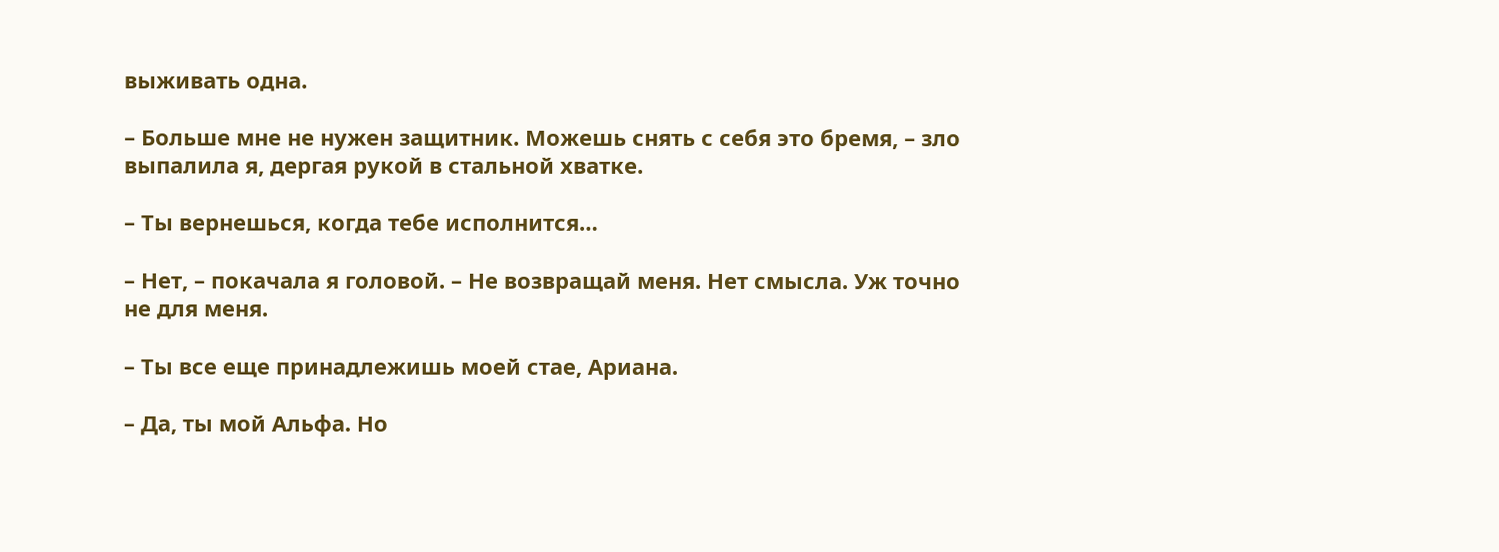выживать одна.

– Больше мне не нужен защитник. Можешь снять с себя это бремя, – зло выпалила я, дергая рукой в стальной хватке.

– Ты вернешься, когда тебе исполнится…

– Нет, – покачала я головой. – Не возвращай меня. Нет смысла. Уж точно не для меня.

– Ты все еще принадлежишь моей стае, Ариана.

– Да, ты мой Альфа. Но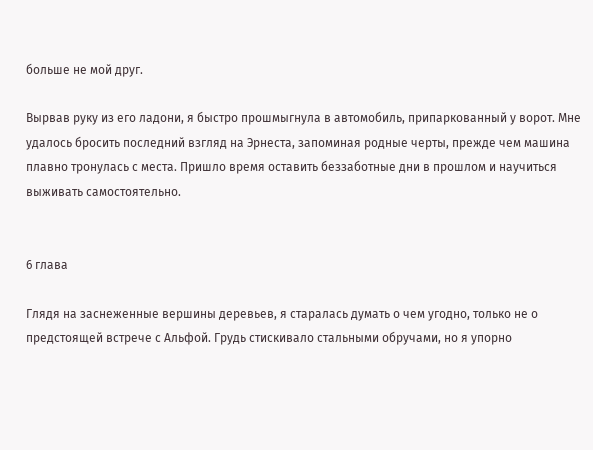больше не мой друг.

Вырвав руку из его ладони, я быстро прошмыгнула в автомобиль, припаркованный у ворот. Мне удалось бросить последний взгляд на Эрнеста, запоминая родные черты, прежде чем машина плавно тронулась с места. Пришло время оставить беззаботные дни в прошлом и научиться выживать самостоятельно.


6 глава

Глядя на заснеженные вершины деревьев, я старалась думать о чем угодно, только не о предстоящей встрече с Альфой. Грудь стискивало стальными обручами, но я упорно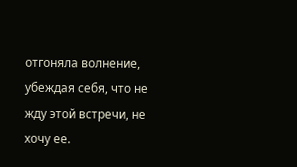отгоняла волнение, убеждая себя, что не жду этой встречи, не хочу ее.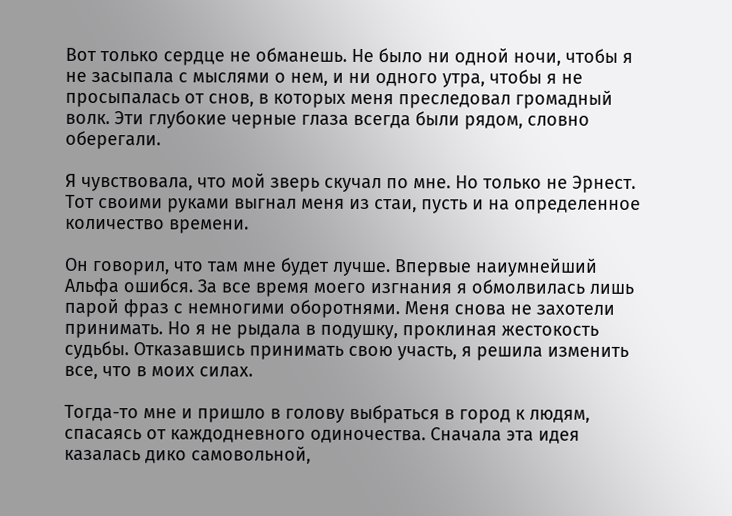Вот только сердце не обманешь. Не было ни одной ночи, чтобы я не засыпала с мыслями о нем, и ни одного утра, чтобы я не просыпалась от снов, в которых меня преследовал громадный волк. Эти глубокие черные глаза всегда были рядом, словно оберегали.

Я чувствовала, что мой зверь скучал по мне. Но только не Эрнест. Тот своими руками выгнал меня из стаи, пусть и на определенное количество времени.

Он говорил, что там мне будет лучше. Впервые наиумнейший Альфа ошибся. За все время моего изгнания я обмолвилась лишь парой фраз с немногими оборотнями. Меня снова не захотели принимать. Но я не рыдала в подушку, проклиная жестокость судьбы. Отказавшись принимать свою участь, я решила изменить все, что в моих силах.

Тогда-то мне и пришло в голову выбраться в город к людям, спасаясь от каждодневного одиночества. Сначала эта идея казалась дико самовольной,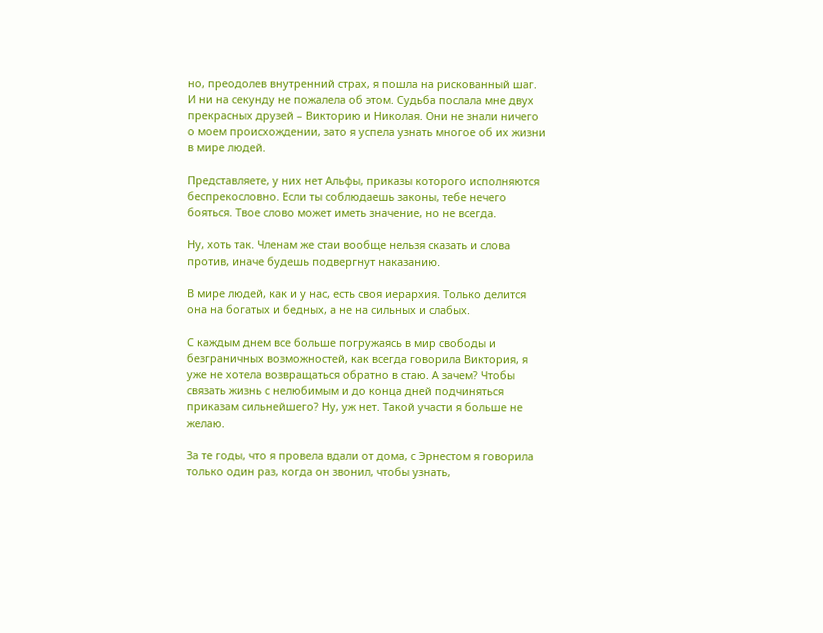но, преодолев внутренний страх, я пошла на рискованный шаг. И ни на секунду не пожалела об этом. Судьба послала мне двух прекрасных друзей – Викторию и Николая. Они не знали ничего о моем происхождении, зато я успела узнать многое об их жизни в мире людей.

Представляете, у них нет Альфы, приказы которого исполняются беспрекословно. Если ты соблюдаешь законы, тебе нечего бояться. Твое слово может иметь значение, но не всегда.

Ну, хоть так. Членам же стаи вообще нельзя сказать и слова против, иначе будешь подвергнут наказанию.

В мире людей, как и у нас, есть своя иерархия. Только делится она на богатых и бедных, а не на сильных и слабых.

С каждым днем все больше погружаясь в мир свободы и безграничных возможностей, как всегда говорила Виктория, я уже не хотела возвращаться обратно в стаю. А зачем? Чтобы связать жизнь с нелюбимым и до конца дней подчиняться приказам сильнейшего? Ну, уж нет. Такой участи я больше не желаю.

За те годы, что я провела вдали от дома, с Эрнестом я говорила только один раз, когда он звонил, чтобы узнать,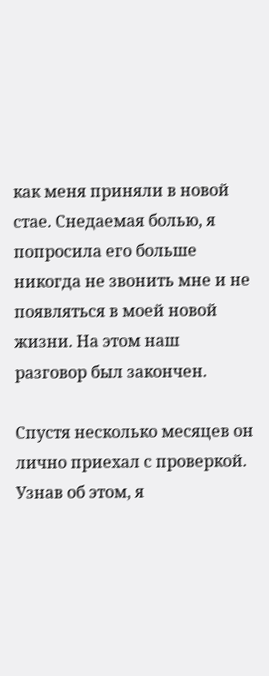как меня приняли в новой стае. Снедаемая болью, я попросила его больше никогда не звонить мне и не появляться в моей новой жизни. На этом наш разговор был закончен.

Спустя несколько месяцев он лично приехал с проверкой. Узнав об этом, я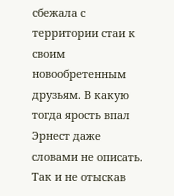сбежала с территории стаи к своим новообретенным друзьям. В какую тогда ярость впал Эрнест даже словами не описать. Так и не отыскав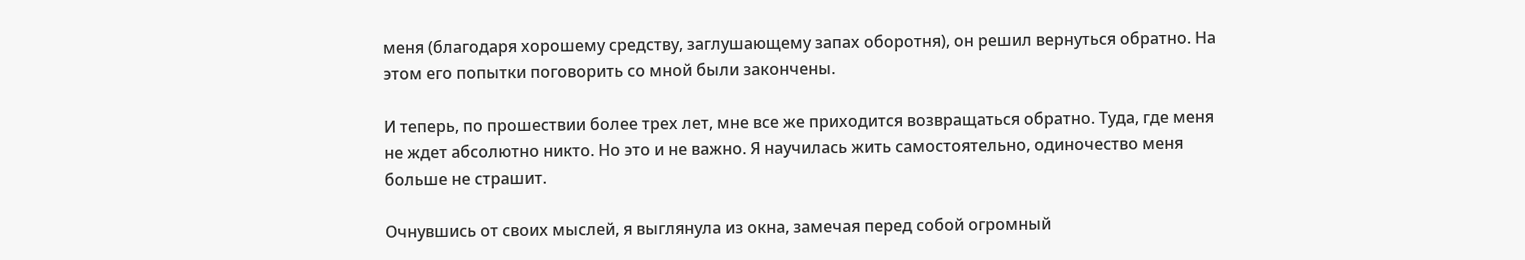меня (благодаря хорошему средству, заглушающему запах оборотня), он решил вернуться обратно. На этом его попытки поговорить со мной были закончены.

И теперь, по прошествии более трех лет, мне все же приходится возвращаться обратно. Туда, где меня не ждет абсолютно никто. Но это и не важно. Я научилась жить самостоятельно, одиночество меня больше не страшит.

Очнувшись от своих мыслей, я выглянула из окна, замечая перед собой огромный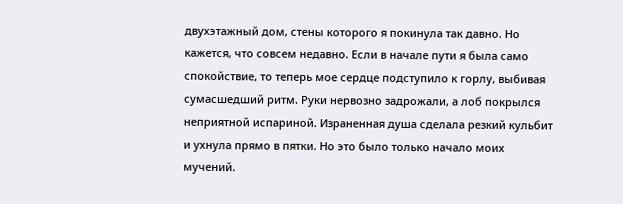двухэтажный дом, стены которого я покинула так давно. Но кажется, что совсем недавно. Если в начале пути я была само спокойствие, то теперь мое сердце подступило к горлу, выбивая сумасшедший ритм. Руки нервозно задрожали, а лоб покрылся неприятной испариной. Израненная душа сделала резкий кульбит и ухнула прямо в пятки. Но это было только начало моих мучений.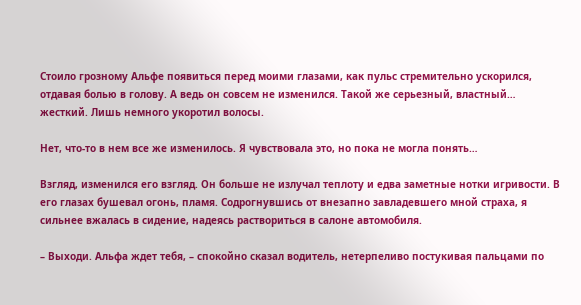Стоило грозному Альфе появиться перед моими глазами, как пульс стремительно ускорился, отдавая болью в голову. А ведь он совсем не изменился. Такой же серьезный, властный… жесткий. Лишь немного укоротил волосы.

Нет, что-то в нем все же изменилось. Я чувствовала это, но пока не могла понять…

Взгляд, изменился его взгляд. Он больше не излучал теплоту и едва заметные нотки игривости. В его глазах бушевал огонь, пламя. Содрогнувшись от внезапно завладевшего мной страха, я сильнее вжалась в сидение, надеясь раствориться в салоне автомобиля.

– Выходи. Альфа ждет тебя, – спокойно сказал водитель, нетерпеливо постукивая пальцами по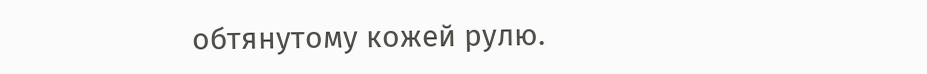обтянутому кожей рулю.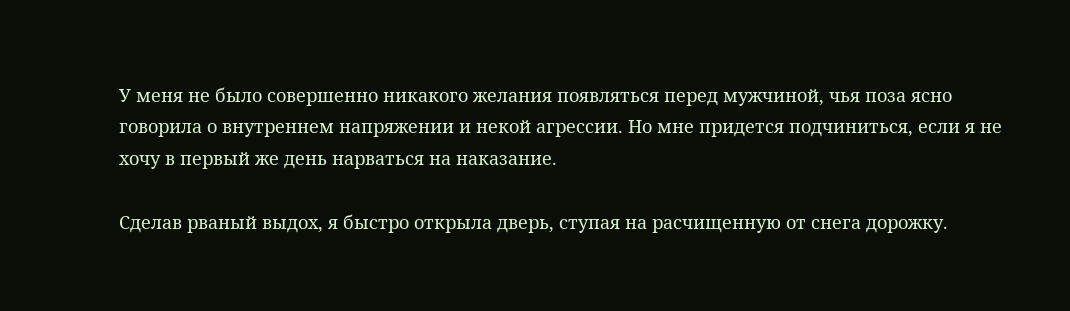У меня не было совершенно никакого желания появляться перед мужчиной, чья поза ясно говорила о внутреннем напряжении и некой агрессии. Но мне придется подчиниться, если я не хочу в первый же день нарваться на наказание.

Сделав рваный выдох, я быстро открыла дверь, ступая на расчищенную от снега дорожку.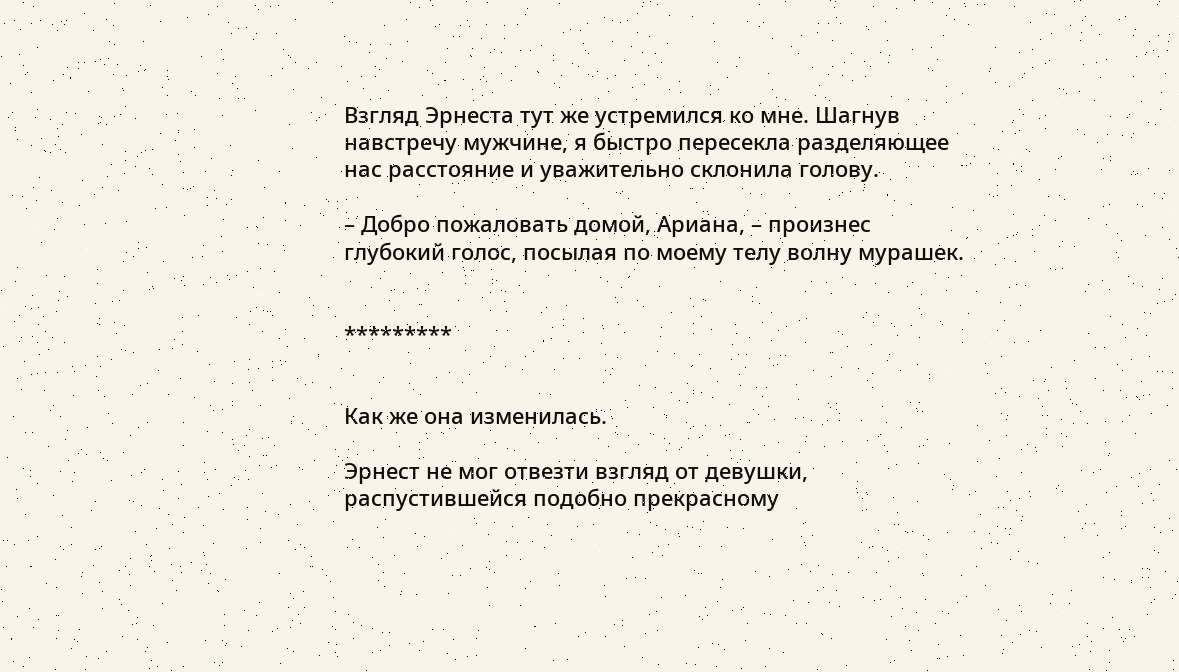Взгляд Эрнеста тут же устремился ко мне. Шагнув навстречу мужчине, я быстро пересекла разделяющее нас расстояние и уважительно склонила голову.

– Добро пожаловать домой, Ариана, – произнес глубокий голос, посылая по моему телу волну мурашек.


*********


Как же она изменилась.

Эрнест не мог отвезти взгляд от девушки, распустившейся подобно прекрасному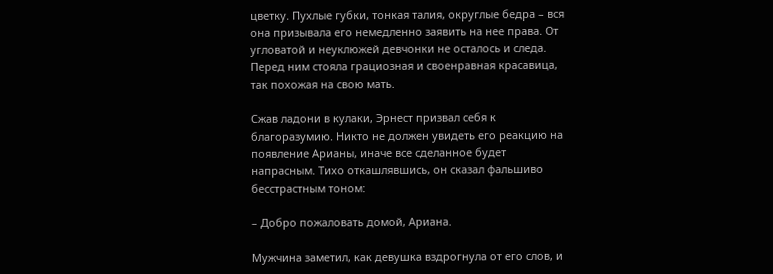цветку. Пухлые губки, тонкая талия, округлые бедра – вся она призывала его немедленно заявить на нее права. От угловатой и неуклюжей девчонки не осталось и следа. Перед ним стояла грациозная и своенравная красавица, так похожая на свою мать.

Сжав ладони в кулаки, Эрнест призвал себя к благоразумию. Никто не должен увидеть его реакцию на появление Арианы, иначе все сделанное будет напрасным. Тихо откашлявшись, он сказал фальшиво бесстрастным тоном:

– Добро пожаловать домой, Ариана.

Мужчина заметил, как девушка вздрогнула от его слов, и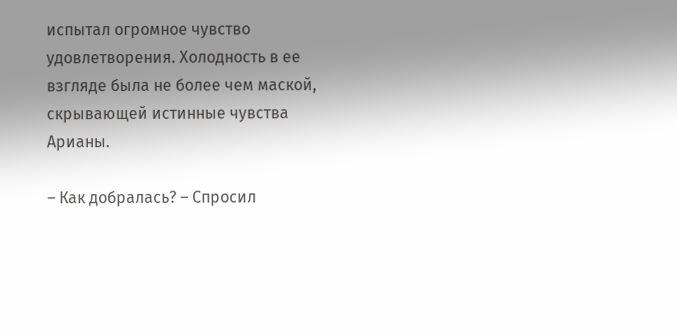испытал огромное чувство удовлетворения. Холодность в ее взгляде была не более чем маской, скрывающей истинные чувства Арианы.

– Как добралась? – Спросил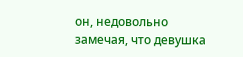он, недовольно замечая, что девушка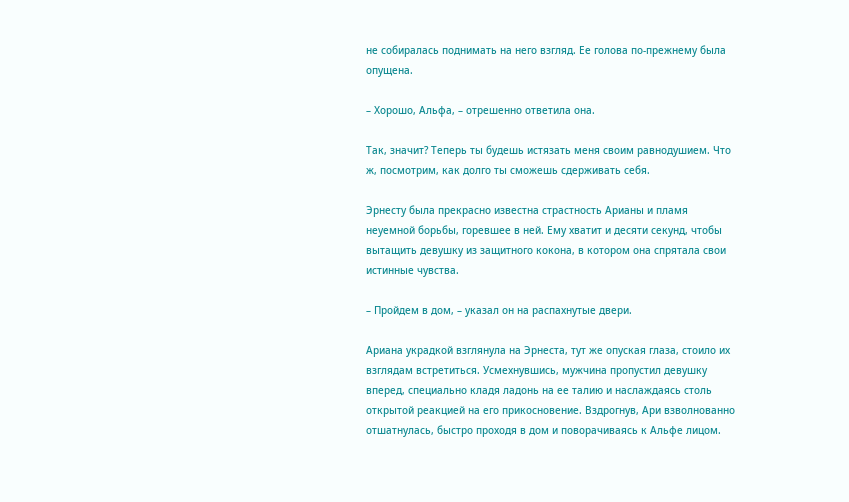не собиралась поднимать на него взгляд. Ее голова по-прежнему была опущена.

– Хорошо, Альфа, – отрешенно ответила она.

Так, значит? Теперь ты будешь истязать меня своим равнодушием. Что ж, посмотрим, как долго ты сможешь сдерживать себя.

Эрнесту была прекрасно известна страстность Арианы и пламя неуемной борьбы, горевшее в ней. Ему хватит и десяти секунд, чтобы вытащить девушку из защитного кокона, в котором она спрятала свои истинные чувства.

– Пройдем в дом, – указал он на распахнутые двери.

Ариана украдкой взглянула на Эрнеста, тут же опуская глаза, стоило их взглядам встретиться. Усмехнувшись, мужчина пропустил девушку вперед, специально кладя ладонь на ее талию и наслаждаясь столь открытой реакцией на его прикосновение. Вздрогнув, Ари взволнованно отшатнулась, быстро проходя в дом и поворачиваясь к Альфе лицом.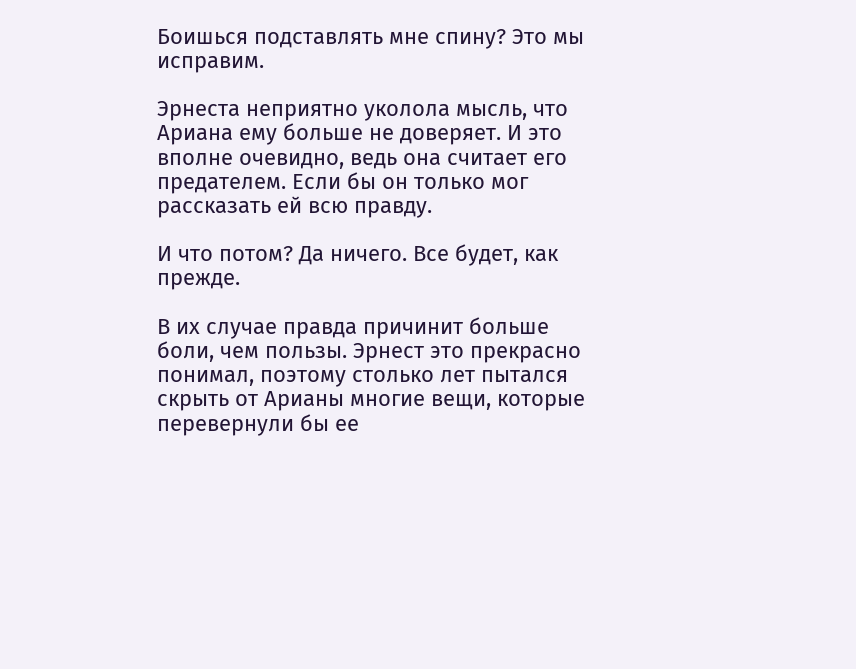Боишься подставлять мне спину? Это мы исправим.

Эрнеста неприятно уколола мысль, что Ариана ему больше не доверяет. И это вполне очевидно, ведь она считает его предателем. Если бы он только мог рассказать ей всю правду.

И что потом? Да ничего. Все будет, как прежде.

В их случае правда причинит больше боли, чем пользы. Эрнест это прекрасно понимал, поэтому столько лет пытался скрыть от Арианы многие вещи, которые перевернули бы ее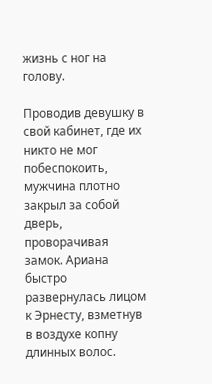жизнь с ног на голову.

Проводив девушку в свой кабинет, где их никто не мог побеспокоить, мужчина плотно закрыл за собой дверь, проворачивая замок. Ариана быстро развернулась лицом к Эрнесту, взметнув в воздухе копну длинных волос.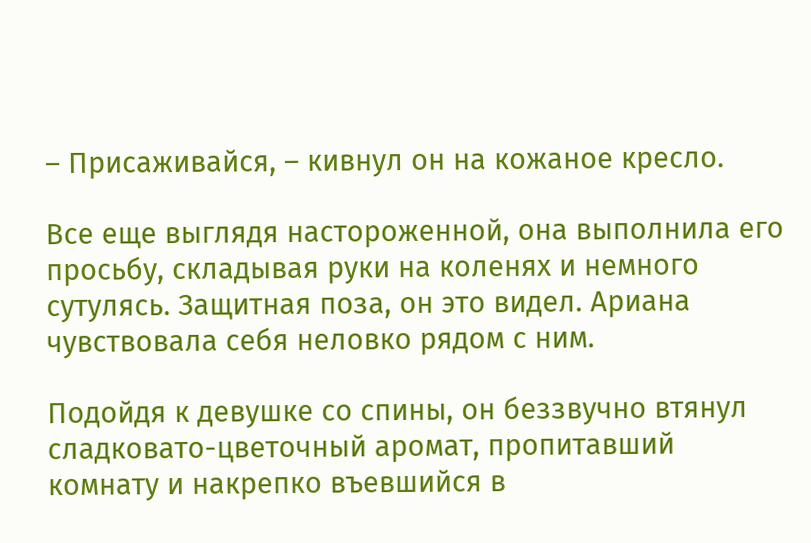– Присаживайся, – кивнул он на кожаное кресло.

Все еще выглядя настороженной, она выполнила его просьбу, складывая руки на коленях и немного сутулясь. Защитная поза, он это видел. Ариана чувствовала себя неловко рядом с ним.

Подойдя к девушке со спины, он беззвучно втянул сладковато-цветочный аромат, пропитавший комнату и накрепко въевшийся в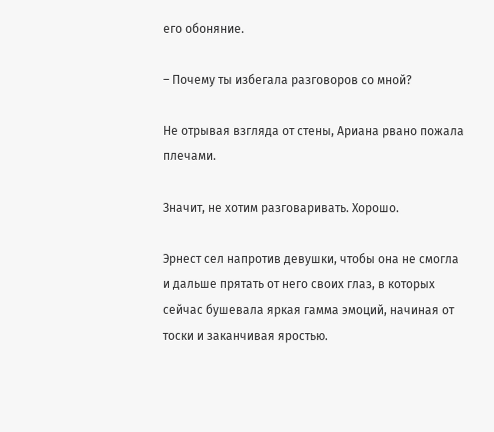его обоняние.

– Почему ты избегала разговоров со мной?

Не отрывая взгляда от стены, Ариана рвано пожала плечами.

Значит, не хотим разговаривать. Хорошо.

Эрнест сел напротив девушки, чтобы она не смогла и дальше прятать от него своих глаз, в которых сейчас бушевала яркая гамма эмоций, начиная от тоски и заканчивая яростью.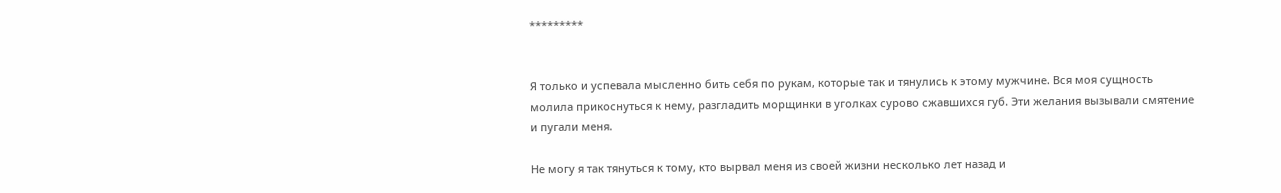*********


Я только и успевала мысленно бить себя по рукам, которые так и тянулись к этому мужчине. Вся моя сущность молила прикоснуться к нему, разгладить морщинки в уголках сурово сжавшихся губ. Эти желания вызывали смятение и пугали меня.

Не могу я так тянуться к тому, кто вырвал меня из своей жизни несколько лет назад и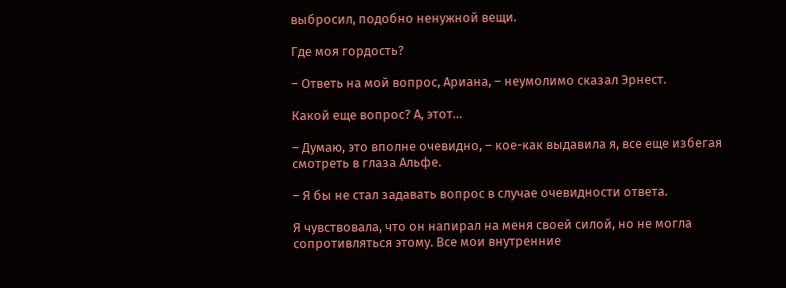выбросил, подобно ненужной вещи.

Где моя гордость?

– Ответь на мой вопрос, Ариана, – неумолимо сказал Эрнест.

Какой еще вопрос? А, этот…

– Думаю, это вполне очевидно, – кое-как выдавила я, все еще избегая смотреть в глаза Альфе.

– Я бы не стал задавать вопрос в случае очевидности ответа.

Я чувствовала, что он напирал на меня своей силой, но не могла сопротивляться этому. Все мои внутренние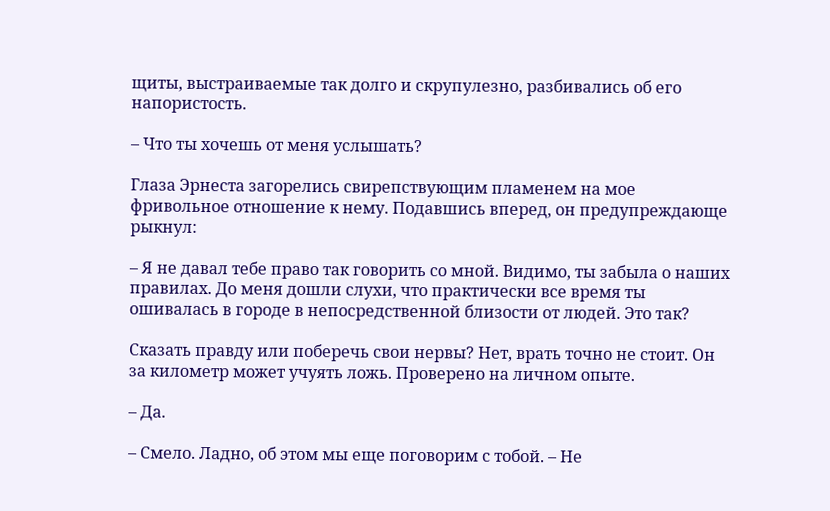щиты, выстраиваемые так долго и скрупулезно, разбивались об его напористость.

– Что ты хочешь от меня услышать?

Глаза Эрнеста загорелись свирепствующим пламенем на мое фривольное отношение к нему. Подавшись вперед, он предупреждающе рыкнул:

– Я не давал тебе право так говорить со мной. Видимо, ты забыла о наших правилах. До меня дошли слухи, что практически все время ты ошивалась в городе в непосредственной близости от людей. Это так?

Сказать правду или поберечь свои нервы? Нет, врать точно не стоит. Он за километр может учуять ложь. Проверено на личном опыте.

– Да.

– Смело. Ладно, об этом мы еще поговорим с тобой. – Не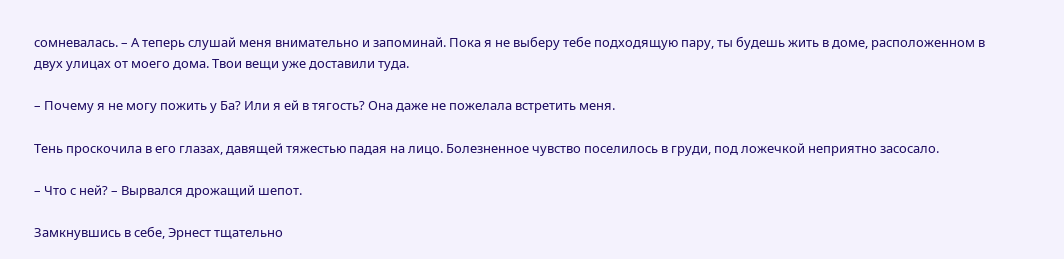сомневалась. – А теперь слушай меня внимательно и запоминай. Пока я не выберу тебе подходящую пару, ты будешь жить в доме, расположенном в двух улицах от моего дома. Твои вещи уже доставили туда.

– Почему я не могу пожить у Ба? Или я ей в тягость? Она даже не пожелала встретить меня.

Тень проскочила в его глазах, давящей тяжестью падая на лицо. Болезненное чувство поселилось в груди, под ложечкой неприятно засосало.

– Что с ней? – Вырвался дрожащий шепот.

Замкнувшись в себе, Эрнест тщательно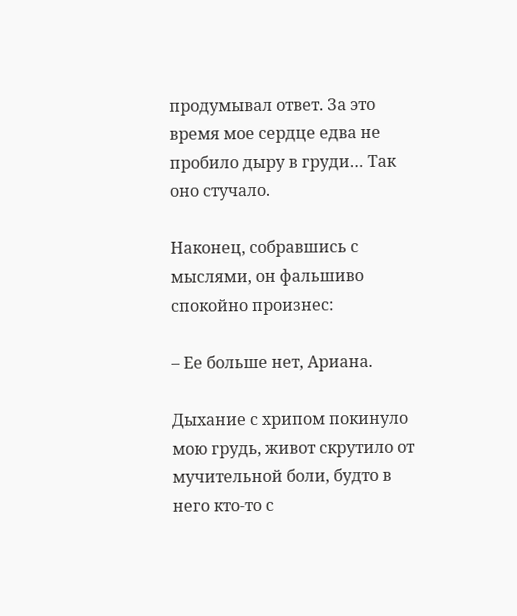продумывал ответ. За это время мое сердце едва не пробило дыру в груди… Так оно стучало.

Наконец, собравшись с мыслями, он фальшиво спокойно произнес:

– Ее больше нет, Ариана.

Дыхание с хрипом покинуло мою грудь, живот скрутило от мучительной боли, будто в него кто-то с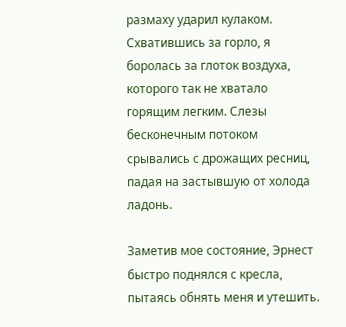размаху ударил кулаком. Схватившись за горло, я боролась за глоток воздуха, которого так не хватало горящим легким. Слезы бесконечным потоком срывались с дрожащих ресниц, падая на застывшую от холода ладонь.

Заметив мое состояние, Эрнест быстро поднялся с кресла, пытаясь обнять меня и утешить.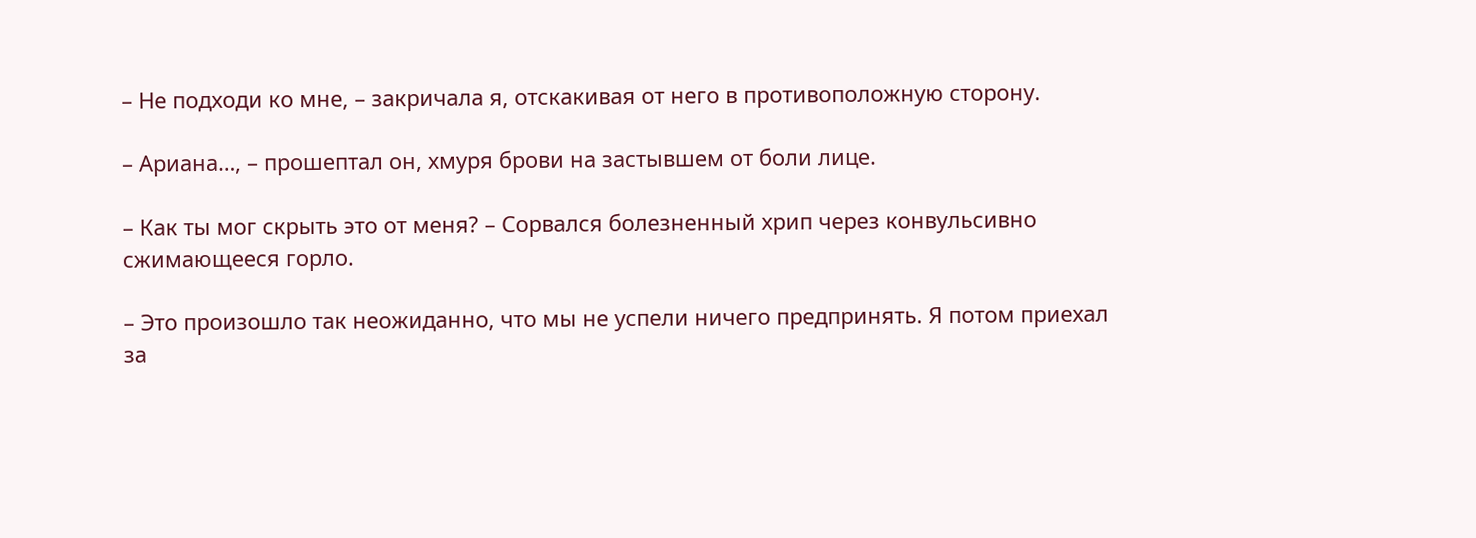– Не подходи ко мне, – закричала я, отскакивая от него в противоположную сторону.

– Ариана…, – прошептал он, хмуря брови на застывшем от боли лице.

– Как ты мог скрыть это от меня? – Сорвался болезненный хрип через конвульсивно сжимающееся горло.

– Это произошло так неожиданно, что мы не успели ничего предпринять. Я потом приехал за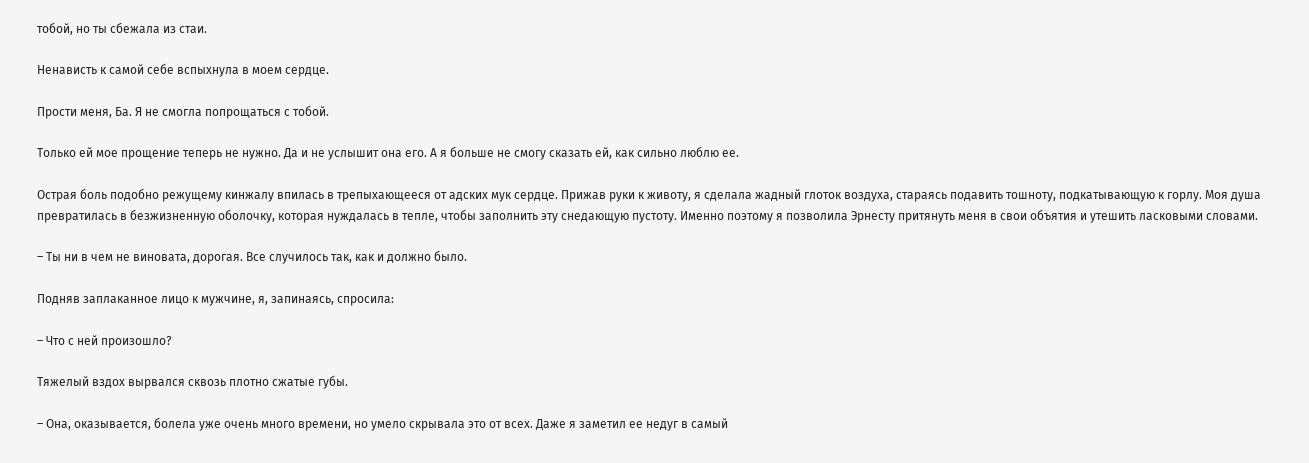тобой, но ты сбежала из стаи.

Ненависть к самой себе вспыхнула в моем сердце.

Прости меня, Ба. Я не смогла попрощаться с тобой.

Только ей мое прощение теперь не нужно. Да и не услышит она его. А я больше не смогу сказать ей, как сильно люблю ее.

Острая боль подобно режущему кинжалу впилась в трепыхающееся от адских мук сердце. Прижав руки к животу, я сделала жадный глоток воздуха, стараясь подавить тошноту, подкатывающую к горлу. Моя душа превратилась в безжизненную оболочку, которая нуждалась в тепле, чтобы заполнить эту снедающую пустоту. Именно поэтому я позволила Эрнесту притянуть меня в свои объятия и утешить ласковыми словами.

– Ты ни в чем не виновата, дорогая. Все случилось так, как и должно было.

Подняв заплаканное лицо к мужчине, я, запинаясь, спросила:

– Что с ней произошло?

Тяжелый вздох вырвался сквозь плотно сжатые губы.

– Она, оказывается, болела уже очень много времени, но умело скрывала это от всех. Даже я заметил ее недуг в самый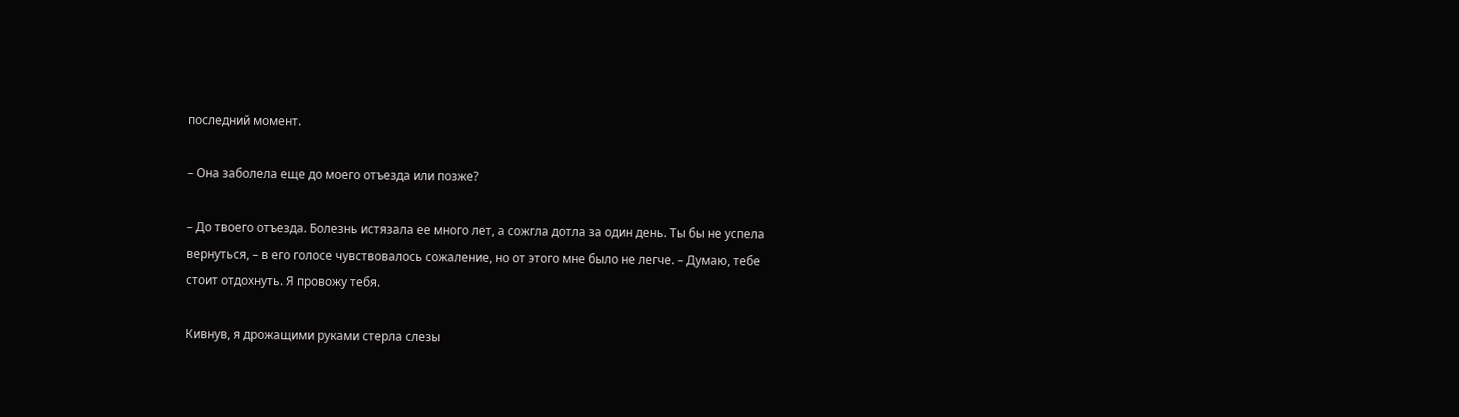последний момент.

– Она заболела еще до моего отъезда или позже?

– До твоего отъезда. Болезнь истязала ее много лет, а сожгла дотла за один день. Ты бы не успела вернуться, – в его голосе чувствовалось сожаление, но от этого мне было не легче. – Думаю, тебе стоит отдохнуть. Я провожу тебя.

Кивнув, я дрожащими руками стерла слезы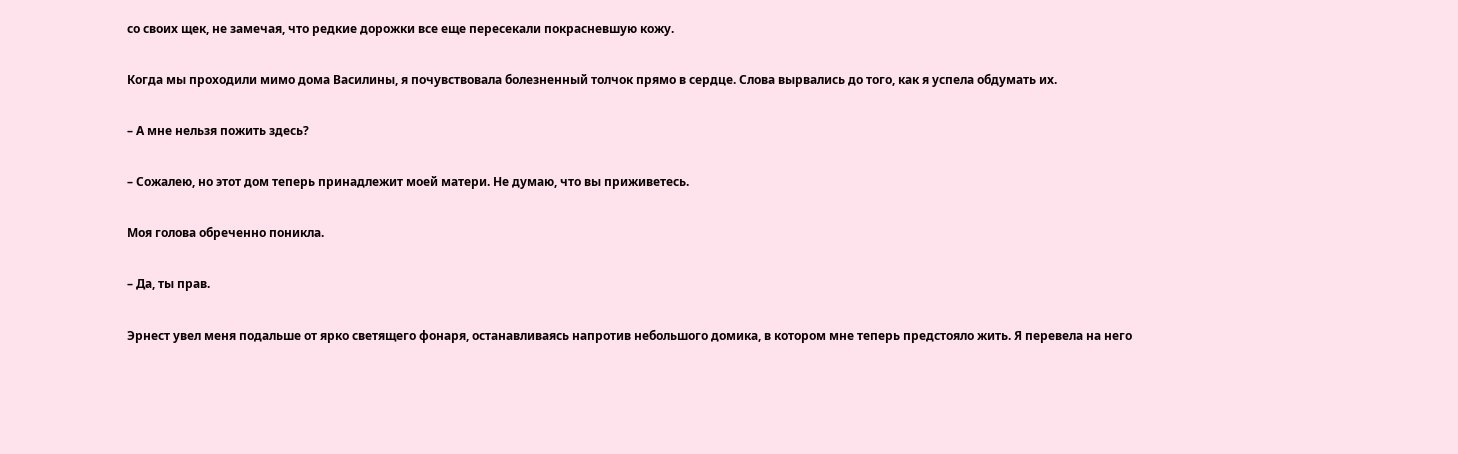со своих щек, не замечая, что редкие дорожки все еще пересекали покрасневшую кожу.

Когда мы проходили мимо дома Василины, я почувствовала болезненный толчок прямо в сердце. Слова вырвались до того, как я успела обдумать их.

– А мне нельзя пожить здесь?

– Сожалею, но этот дом теперь принадлежит моей матери. Не думаю, что вы приживетесь.

Моя голова обреченно поникла.

– Да, ты прав.

Эрнест увел меня подальше от ярко светящего фонаря, останавливаясь напротив небольшого домика, в котором мне теперь предстояло жить. Я перевела на него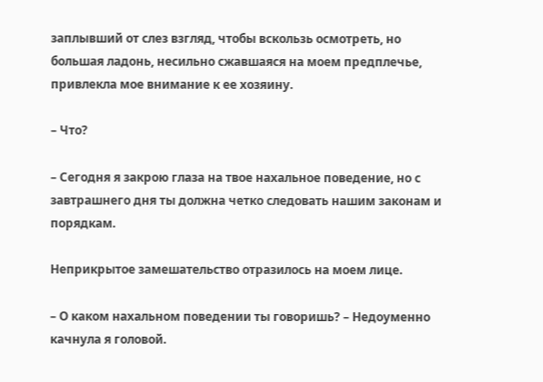заплывший от слез взгляд, чтобы вскользь осмотреть, но большая ладонь, несильно сжавшаяся на моем предплечье, привлекла мое внимание к ее хозяину.

– Что?

– Сегодня я закрою глаза на твое нахальное поведение, но с завтрашнего дня ты должна четко следовать нашим законам и порядкам.

Неприкрытое замешательство отразилось на моем лице.

– О каком нахальном поведении ты говоришь? – Недоуменно качнула я головой.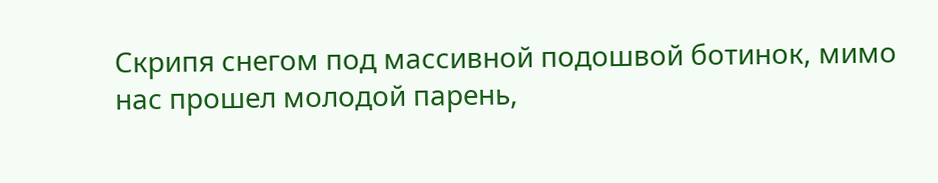Скрипя снегом под массивной подошвой ботинок, мимо нас прошел молодой парень,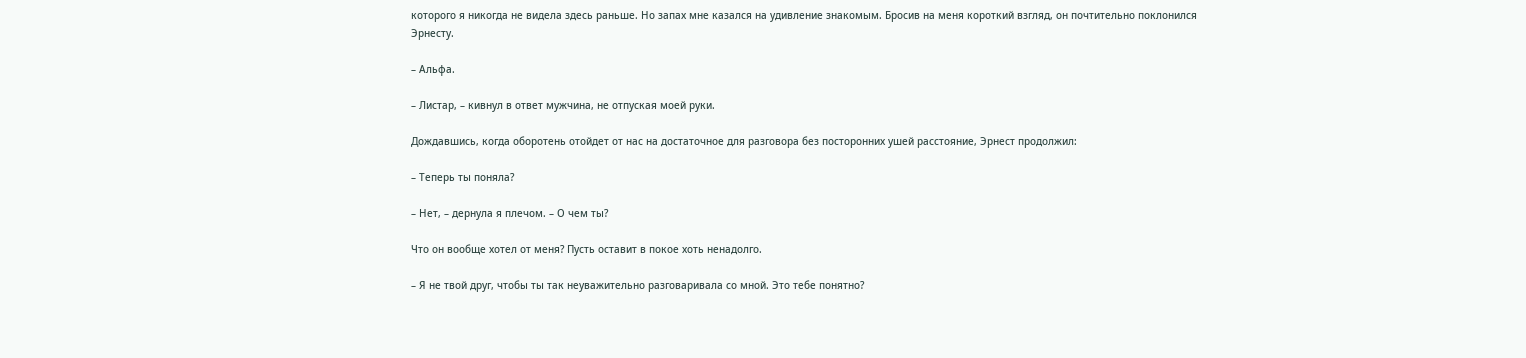которого я никогда не видела здесь раньше. Но запах мне казался на удивление знакомым. Бросив на меня короткий взгляд, он почтительно поклонился Эрнесту.

– Альфа.

– Листар, – кивнул в ответ мужчина, не отпуская моей руки.

Дождавшись, когда оборотень отойдет от нас на достаточное для разговора без посторонних ушей расстояние, Эрнест продолжил:

– Теперь ты поняла?

– Нет, – дернула я плечом. – О чем ты?

Что он вообще хотел от меня? Пусть оставит в покое хоть ненадолго.

– Я не твой друг, чтобы ты так неуважительно разговаривала со мной. Это тебе понятно?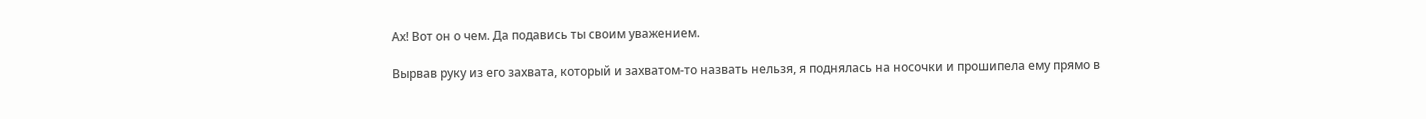Ах! Вот он о чем. Да подавись ты своим уважением.

Вырвав руку из его захвата, который и захватом-то назвать нельзя, я поднялась на носочки и прошипела ему прямо в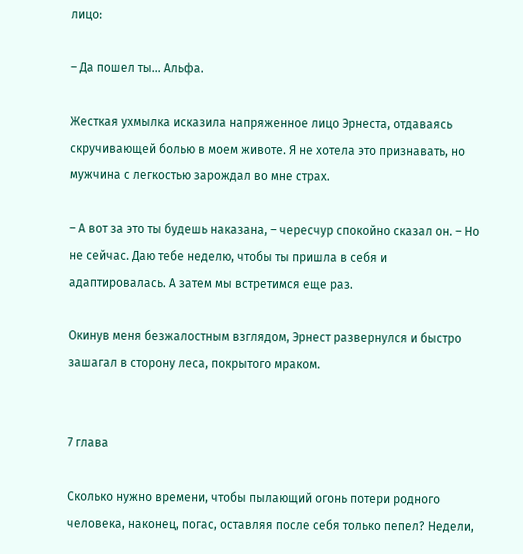лицо:

– Да пошел ты… Альфа.

Жесткая ухмылка исказила напряженное лицо Эрнеста, отдаваясь скручивающей болью в моем животе. Я не хотела это признавать, но мужчина с легкостью зарождал во мне страх.

– А вот за это ты будешь наказана, – чересчур спокойно сказал он. – Но не сейчас. Даю тебе неделю, чтобы ты пришла в себя и адаптировалась. А затем мы встретимся еще раз.

Окинув меня безжалостным взглядом, Эрнест развернулся и быстро зашагал в сторону леса, покрытого мраком.


7 глава

Сколько нужно времени, чтобы пылающий огонь потери родного человека, наконец, погас, оставляя после себя только пепел? Недели,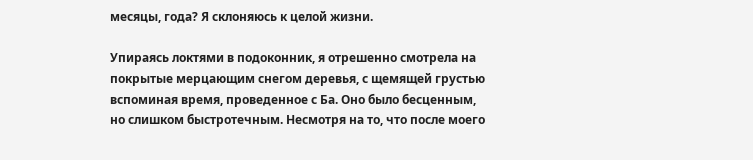месяцы, года? Я склоняюсь к целой жизни.

Упираясь локтями в подоконник, я отрешенно смотрела на покрытые мерцающим снегом деревья, с щемящей грустью вспоминая время, проведенное с Ба. Оно было бесценным, но слишком быстротечным. Несмотря на то, что после моего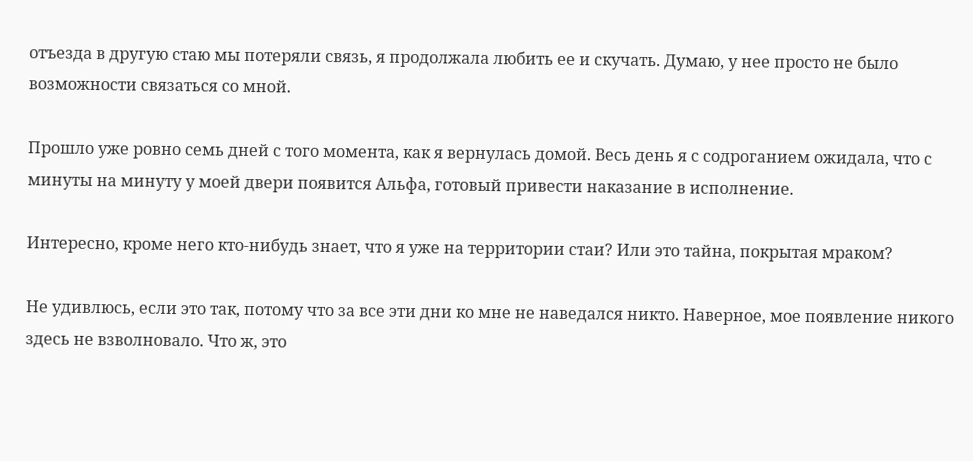отъезда в другую стаю мы потеряли связь, я продолжала любить ее и скучать. Думаю, у нее просто не было возможности связаться со мной.

Прошло уже ровно семь дней с того момента, как я вернулась домой. Весь день я с содроганием ожидала, что с минуты на минуту у моей двери появится Альфа, готовый привести наказание в исполнение.

Интересно, кроме него кто-нибудь знает, что я уже на территории стаи? Или это тайна, покрытая мраком?

Не удивлюсь, если это так, потому что за все эти дни ко мне не наведался никто. Наверное, мое появление никого здесь не взволновало. Что ж, это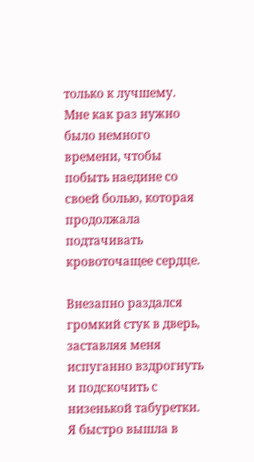только к лучшему. Мне как раз нужно было немного времени, чтобы побыть наедине со своей болью, которая продолжала подтачивать кровоточащее сердце.

Внезапно раздался громкий стук в дверь, заставляя меня испуганно вздрогнуть и подскочить с низенькой табуретки. Я быстро вышла в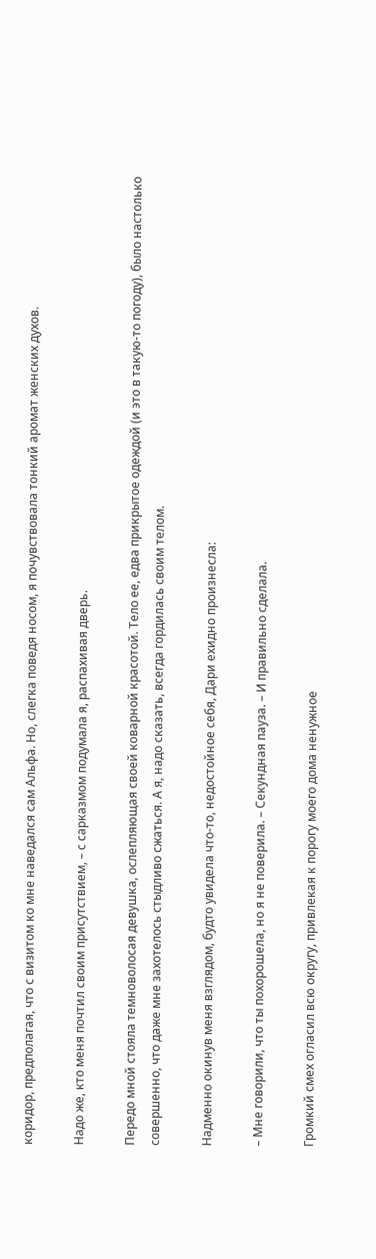коридор, предполагая, что с визитом ко мне наведался сам Альфа. Но, слегка поведя носом, я почувствовала тонкий аромат женских духов.

Надо же, кто меня почтил своим присутствием, – с сарказмом подумала я, распахивая дверь.

Передо мной стояла темноволосая девушка, ослепляющая своей коварной красотой. Тело ее, едва прикрытое одеждой (и это в такую-то погоду), было настолько совершенно, что даже мне захотелось стыдливо сжаться. А я, надо сказать, всегда гордилась своим телом.

Надменно окинув меня взглядом, будто увидела что-то, недостойное себя, Дари ехидно произнесла:

– Мне говорили, что ты похорошела, но я не поверила. – Секундная пауза. – И правильно сделала.

Громкий смех огласил всю округу, привлекая к порогу моего дома ненужное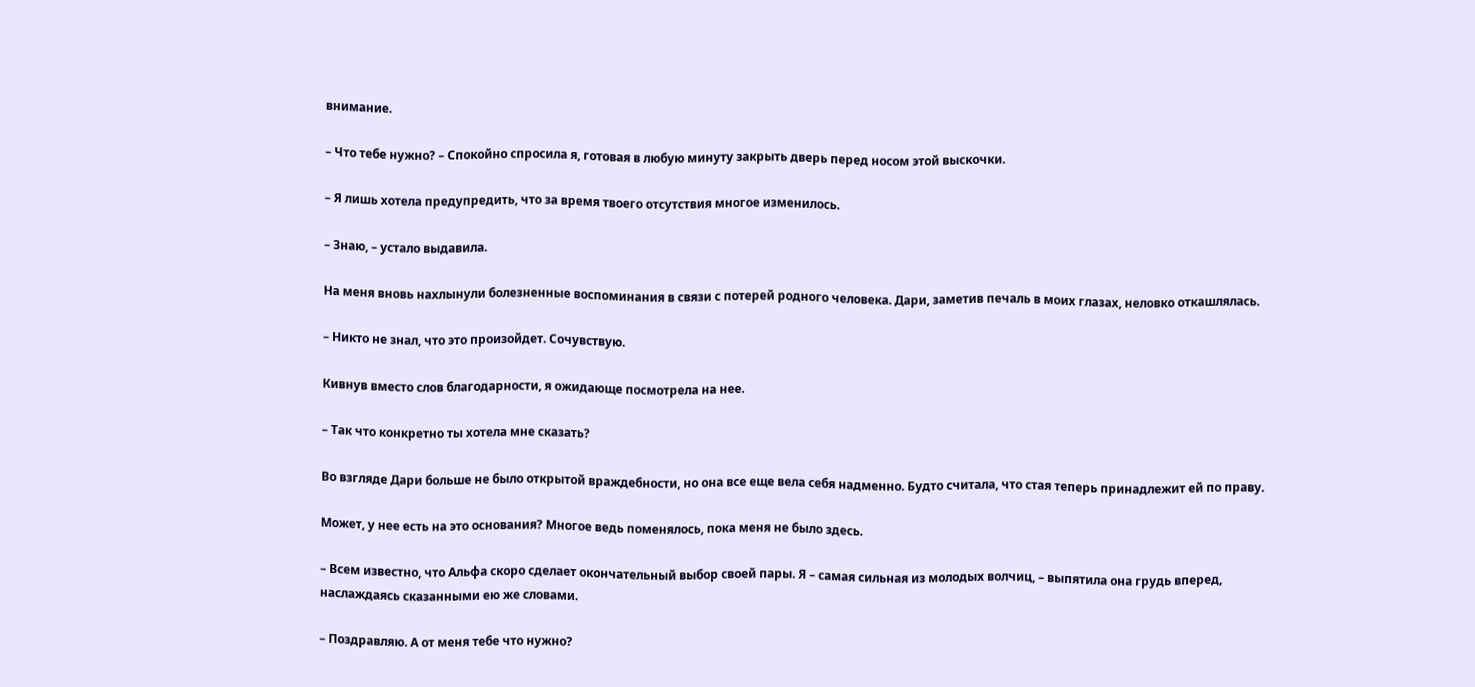внимание.

– Что тебе нужно? – Спокойно спросила я, готовая в любую минуту закрыть дверь перед носом этой выскочки.

– Я лишь хотела предупредить, что за время твоего отсутствия многое изменилось.

– Знаю, – устало выдавила.

На меня вновь нахлынули болезненные воспоминания в связи с потерей родного человека. Дари, заметив печаль в моих глазах, неловко откашлялась.

– Никто не знал, что это произойдет. Сочувствую.

Кивнув вместо слов благодарности, я ожидающе посмотрела на нее.

– Так что конкретно ты хотела мне сказать?

Во взгляде Дари больше не было открытой враждебности, но она все еще вела себя надменно. Будто считала, что стая теперь принадлежит ей по праву.

Может, у нее есть на это основания? Многое ведь поменялось, пока меня не было здесь.

– Всем известно, что Альфа скоро сделает окончательный выбор своей пары. Я – самая сильная из молодых волчиц, – выпятила она грудь вперед, наслаждаясь сказанными ею же словами.

– Поздравляю. А от меня тебе что нужно?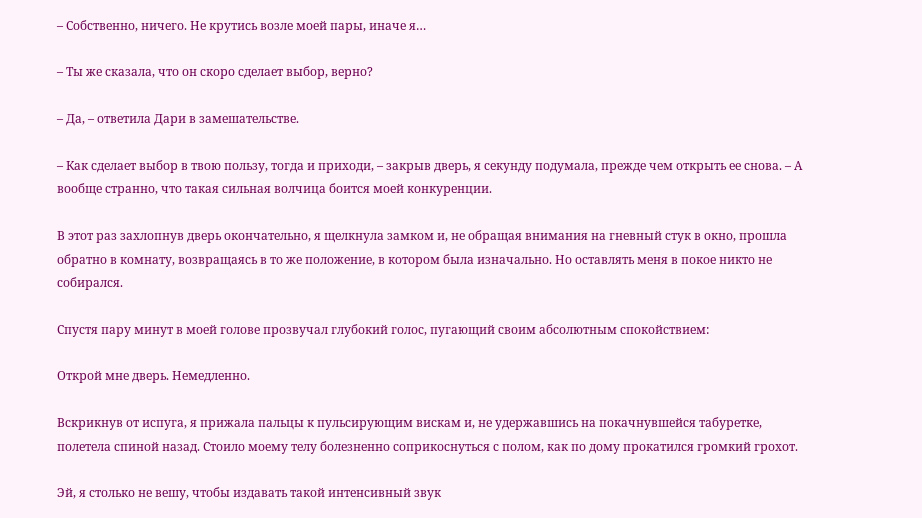– Собственно, ничего. Не крутись возле моей пары, иначе я…

– Ты же сказала, что он скоро сделает выбор, верно?

– Да, – ответила Дари в замешательстве.

– Как сделает выбор в твою пользу, тогда и приходи, – закрыв дверь, я секунду подумала, прежде чем открыть ее снова. – А вообще странно, что такая сильная волчица боится моей конкуренции.

В этот раз захлопнув дверь окончательно, я щелкнула замком и, не обращая внимания на гневный стук в окно, прошла обратно в комнату, возвращаясь в то же положение, в котором была изначально. Но оставлять меня в покое никто не собирался.

Спустя пару минут в моей голове прозвучал глубокий голос, пугающий своим абсолютным спокойствием:

Открой мне дверь. Немедленно.

Вскрикнув от испуга, я прижала пальцы к пульсирующим вискам и, не удержавшись на покачнувшейся табуретке, полетела спиной назад. Стоило моему телу болезненно соприкоснуться с полом, как по дому прокатился громкий грохот.

Эй, я столько не вешу, чтобы издавать такой интенсивный звук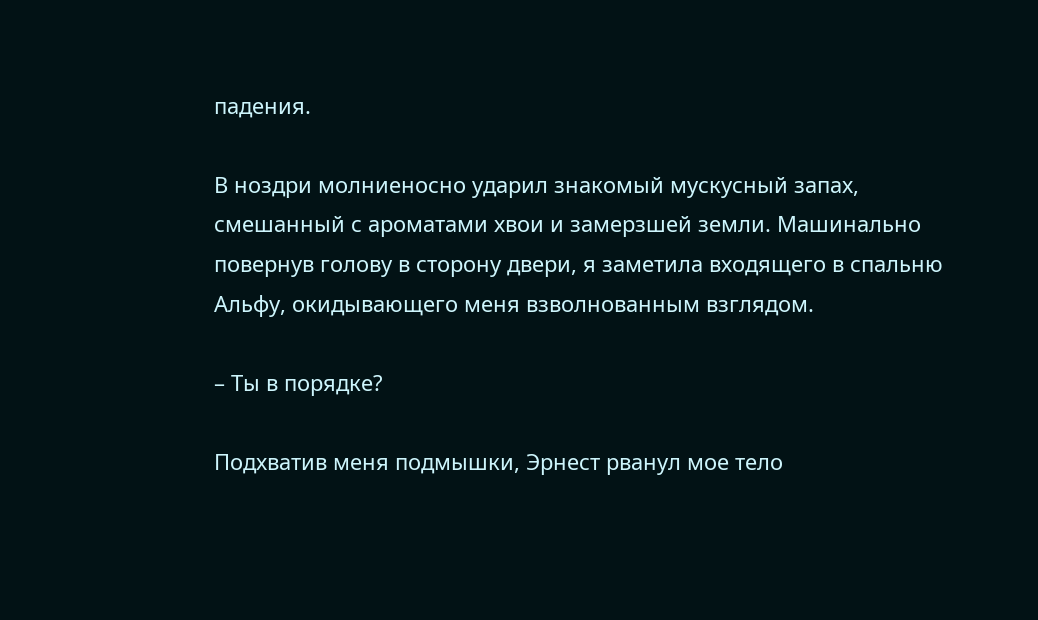падения.

В ноздри молниеносно ударил знакомый мускусный запах, смешанный с ароматами хвои и замерзшей земли. Машинально повернув голову в сторону двери, я заметила входящего в спальню Альфу, окидывающего меня взволнованным взглядом.

– Ты в порядке?

Подхватив меня подмышки, Эрнест рванул мое тело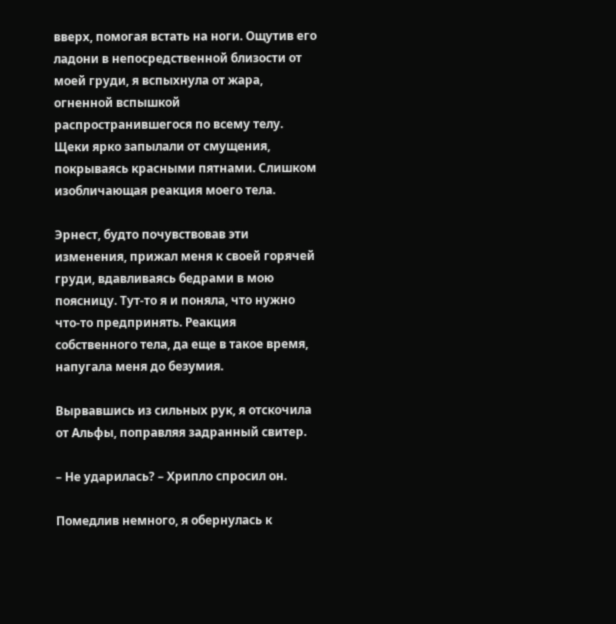вверх, помогая встать на ноги. Ощутив его ладони в непосредственной близости от моей груди, я вспыхнула от жара, огненной вспышкой распространившегося по всему телу. Щеки ярко запылали от смущения, покрываясь красными пятнами. Слишком изобличающая реакция моего тела.

Эрнест, будто почувствовав эти изменения, прижал меня к своей горячей груди, вдавливаясь бедрами в мою поясницу. Тут-то я и поняла, что нужно что-то предпринять. Реакция собственного тела, да еще в такое время, напугала меня до безумия.

Вырвавшись из сильных рук, я отскочила от Альфы, поправляя задранный свитер.

– Не ударилась? – Хрипло спросил он.

Помедлив немного, я обернулась к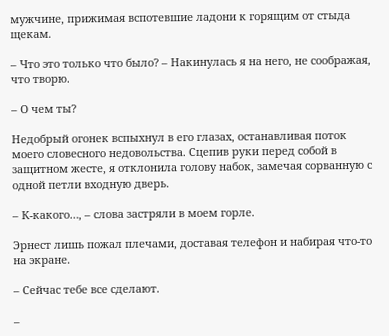мужчине, прижимая вспотевшие ладони к горящим от стыда щекам.

– Что это только что было? – Накинулась я на него, не соображая, что творю.

– О чем ты?

Недобрый огонек вспыхнул в его глазах, останавливая поток моего словесного недовольства. Сцепив руки перед собой в защитном жесте, я отклонила голову набок, замечая сорванную с одной петли входную дверь.

– К-какого…, – слова застряли в моем горле.

Эрнест лишь пожал плечами, доставая телефон и набирая что-то на экране.

– Сейчас тебе все сделают.

–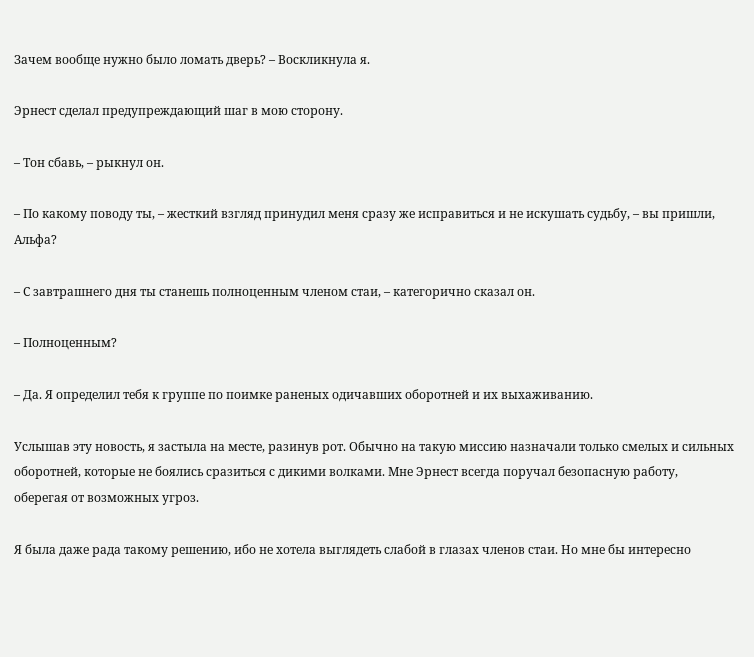Зачем вообще нужно было ломать дверь? – Воскликнула я.

Эрнест сделал предупреждающий шаг в мою сторону.

– Тон сбавь, – рыкнул он.

– По какому поводу ты, – жесткий взгляд принудил меня сразу же исправиться и не искушать судьбу, – вы пришли, Альфа?

– С завтрашнего дня ты станешь полноценным членом стаи, – категорично сказал он.

– Полноценным?

– Да. Я определил тебя к группе по поимке раненых одичавших оборотней и их выхаживанию.

Услышав эту новость, я застыла на месте, разинув рот. Обычно на такую миссию назначали только смелых и сильных оборотней, которые не боялись сразиться с дикими волками. Мне Эрнест всегда поручал безопасную работу, оберегая от возможных угроз.

Я была даже рада такому решению, ибо не хотела выглядеть слабой в глазах членов стаи. Но мне бы интересно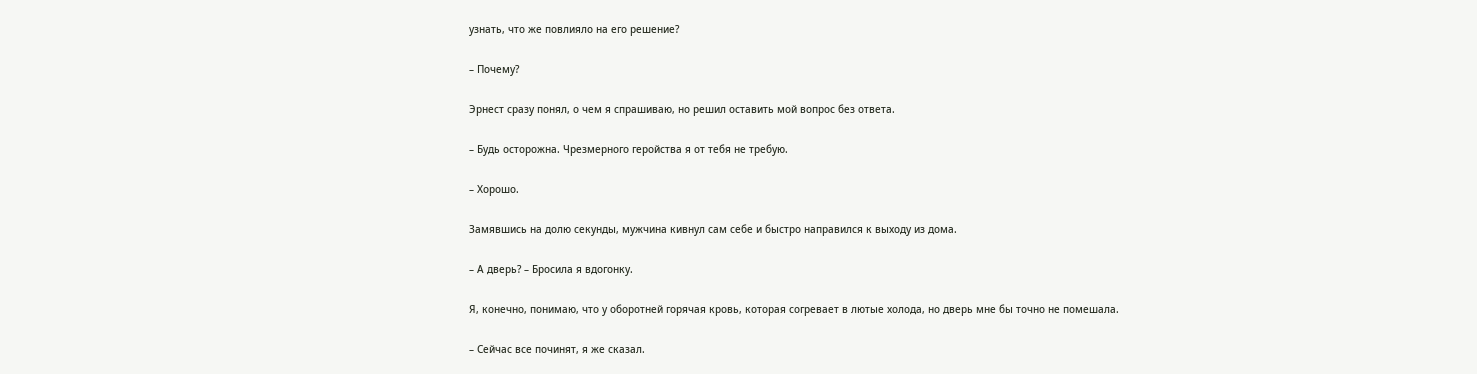узнать, что же повлияло на его решение?

– Почему?

Эрнест сразу понял, о чем я спрашиваю, но решил оставить мой вопрос без ответа.

– Будь осторожна. Чрезмерного геройства я от тебя не требую.

– Хорошо.

Замявшись на долю секунды, мужчина кивнул сам себе и быстро направился к выходу из дома.

– А дверь? – Бросила я вдогонку.

Я, конечно, понимаю, что у оборотней горячая кровь, которая согревает в лютые холода, но дверь мне бы точно не помешала.

– Сейчас все починят, я же сказал.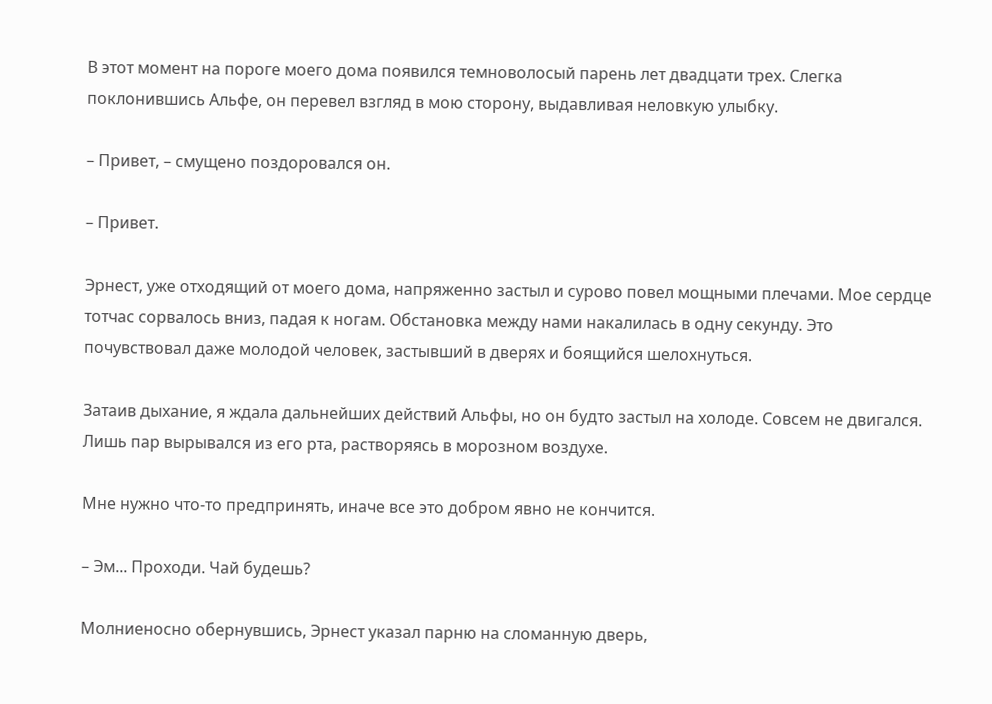В этот момент на пороге моего дома появился темноволосый парень лет двадцати трех. Слегка поклонившись Альфе, он перевел взгляд в мою сторону, выдавливая неловкую улыбку.

– Привет, – смущено поздоровался он.

– Привет.

Эрнест, уже отходящий от моего дома, напряженно застыл и сурово повел мощными плечами. Мое сердце тотчас сорвалось вниз, падая к ногам. Обстановка между нами накалилась в одну секунду. Это почувствовал даже молодой человек, застывший в дверях и боящийся шелохнуться.

Затаив дыхание, я ждала дальнейших действий Альфы, но он будто застыл на холоде. Совсем не двигался. Лишь пар вырывался из его рта, растворяясь в морозном воздухе.

Мне нужно что-то предпринять, иначе все это добром явно не кончится.

– Эм... Проходи. Чай будешь?

Молниеносно обернувшись, Эрнест указал парню на сломанную дверь,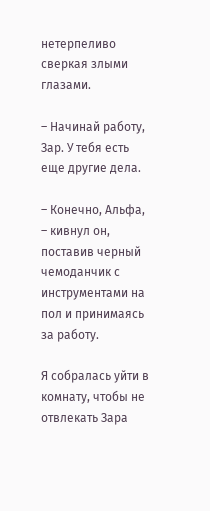нетерпеливо сверкая злыми глазами.

– Начинай работу, Зар. У тебя есть еще другие дела.

– Конечно, Альфа, – кивнул он, поставив черный чемоданчик с инструментами на пол и принимаясь за работу.

Я собралась уйти в комнату, чтобы не отвлекать Зара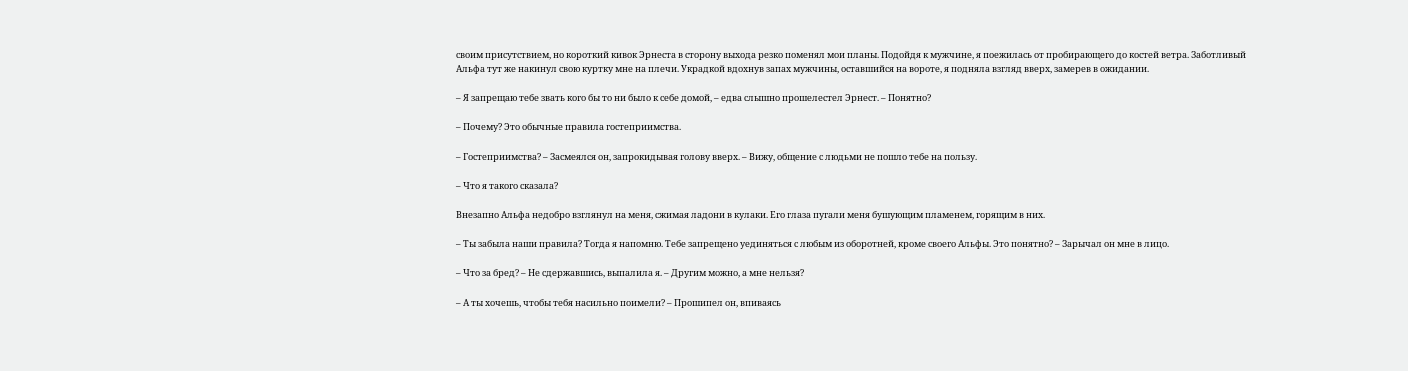своим присутствием, но короткий кивок Эрнеста в сторону выхода резко поменял мои планы. Подойдя к мужчине, я поежилась от пробирающего до костей ветра. Заботливый Альфа тут же накинул свою куртку мне на плечи. Украдкой вдохнув запах мужчины, оставшийся на вороте, я подняла взгляд вверх, замерев в ожидании.

– Я запрещаю тебе звать кого бы то ни было к себе домой, – едва слышно прошелестел Эрнест. – Понятно?

– Почему? Это обычные правила гостеприимства.

– Гостеприимства? – Засмеялся он, запрокидывая голову вверх. – Вижу, общение с людьми не пошло тебе на пользу.

– Что я такого сказала?

Внезапно Альфа недобро взглянул на меня, сжимая ладони в кулаки. Его глаза пугали меня бушующим пламенем, горящим в них.

– Ты забыла наши правила? Тогда я напомню. Тебе запрещено уединяться с любым из оборотней, кроме своего Альфы. Это понятно? – Зарычал он мне в лицо.

– Что за бред? – Не сдержавшись, выпалила я. – Другим можно, а мне нельзя?

– А ты хочешь, чтобы тебя насильно поимели? – Прошипел он, впиваясь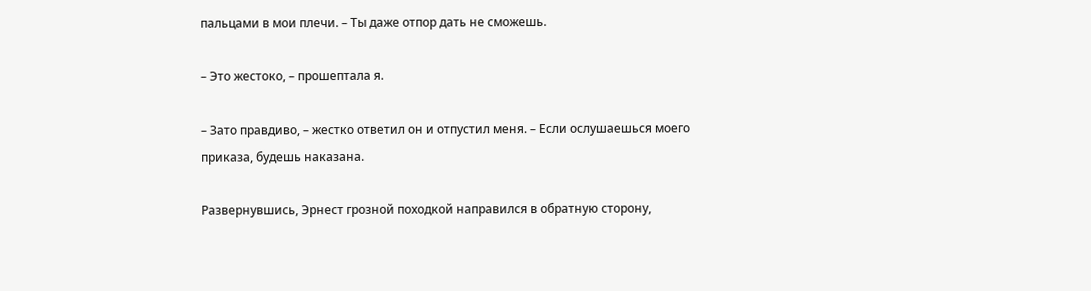пальцами в мои плечи. – Ты даже отпор дать не сможешь.

– Это жестоко, – прошептала я.

– Зато правдиво, – жестко ответил он и отпустил меня. – Если ослушаешься моего приказа, будешь наказана.

Развернувшись, Эрнест грозной походкой направился в обратную сторону,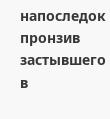напоследок пронзив застывшего в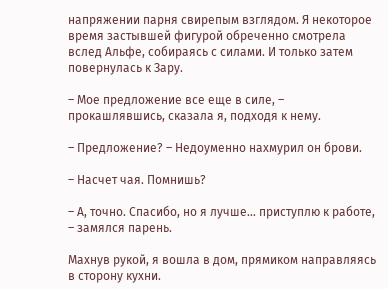напряжении парня свирепым взглядом. Я некоторое время застывшей фигурой обреченно смотрела вслед Альфе, собираясь с силами. И только затем повернулась к Зару.

– Мое предложение все еще в силе, – прокашлявшись, сказала я, подходя к нему.

– Предложение? – Недоуменно нахмурил он брови.

– Насчет чая. Помнишь?

– А, точно. Спасибо, но я лучше… приступлю к работе, – замялся парень.

Махнув рукой, я вошла в дом, прямиком направляясь в сторону кухни.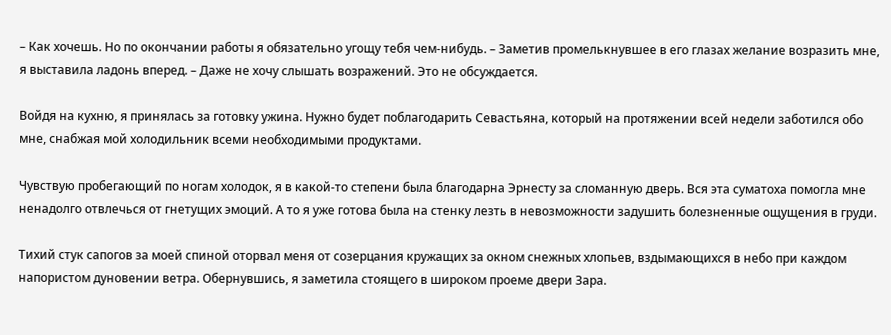– Как хочешь. Но по окончании работы я обязательно угощу тебя чем-нибудь. – Заметив промелькнувшее в его глазах желание возразить мне, я выставила ладонь вперед. – Даже не хочу слышать возражений. Это не обсуждается.

Войдя на кухню, я принялась за готовку ужина. Нужно будет поблагодарить Севастьяна, который на протяжении всей недели заботился обо мне, снабжая мой холодильник всеми необходимыми продуктами.

Чувствую пробегающий по ногам холодок, я в какой-то степени была благодарна Эрнесту за сломанную дверь. Вся эта суматоха помогла мне ненадолго отвлечься от гнетущих эмоций. А то я уже готова была на стенку лезть в невозможности задушить болезненные ощущения в груди.

Тихий стук сапогов за моей спиной оторвал меня от созерцания кружащих за окном снежных хлопьев, вздымающихся в небо при каждом напористом дуновении ветра. Обернувшись, я заметила стоящего в широком проеме двери Зара.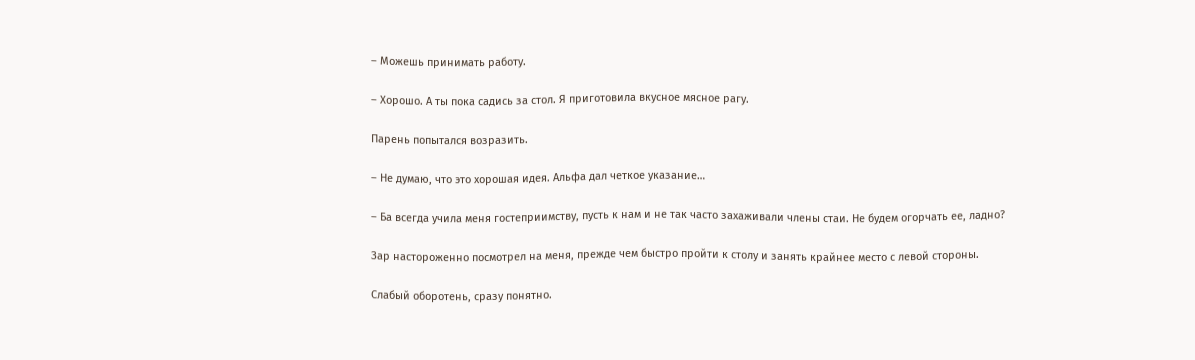– Можешь принимать работу.

– Хорошо. А ты пока садись за стол. Я приготовила вкусное мясное рагу.

Парень попытался возразить.

– Не думаю, что это хорошая идея. Альфа дал четкое указание…

– Ба всегда учила меня гостеприимству, пусть к нам и не так часто захаживали члены стаи. Не будем огорчать ее, ладно?

Зар настороженно посмотрел на меня, прежде чем быстро пройти к столу и занять крайнее место с левой стороны.

Слабый оборотень, сразу понятно.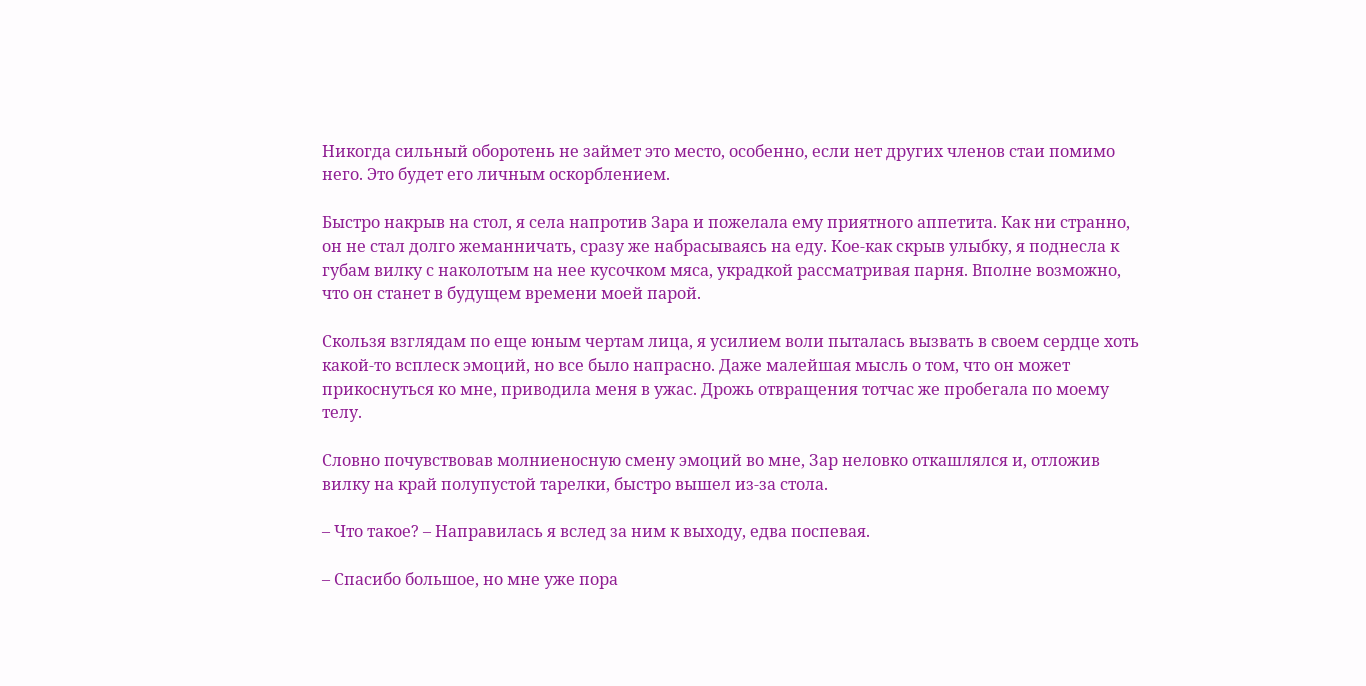Никогда сильный оборотень не займет это место, особенно, если нет других членов стаи помимо него. Это будет его личным оскорблением.

Быстро накрыв на стол, я села напротив Зара и пожелала ему приятного аппетита. Как ни странно, он не стал долго жеманничать, сразу же набрасываясь на еду. Кое-как скрыв улыбку, я поднесла к губам вилку с наколотым на нее кусочком мяса, украдкой рассматривая парня. Вполне возможно, что он станет в будущем времени моей парой.

Скользя взглядам по еще юным чертам лица, я усилием воли пыталась вызвать в своем сердце хоть какой-то всплеск эмоций, но все было напрасно. Даже малейшая мысль о том, что он может прикоснуться ко мне, приводила меня в ужас. Дрожь отвращения тотчас же пробегала по моему телу.

Словно почувствовав молниеносную смену эмоций во мне, Зар неловко откашлялся и, отложив вилку на край полупустой тарелки, быстро вышел из-за стола.

– Что такое? – Направилась я вслед за ним к выходу, едва поспевая.

– Спасибо большое, но мне уже пора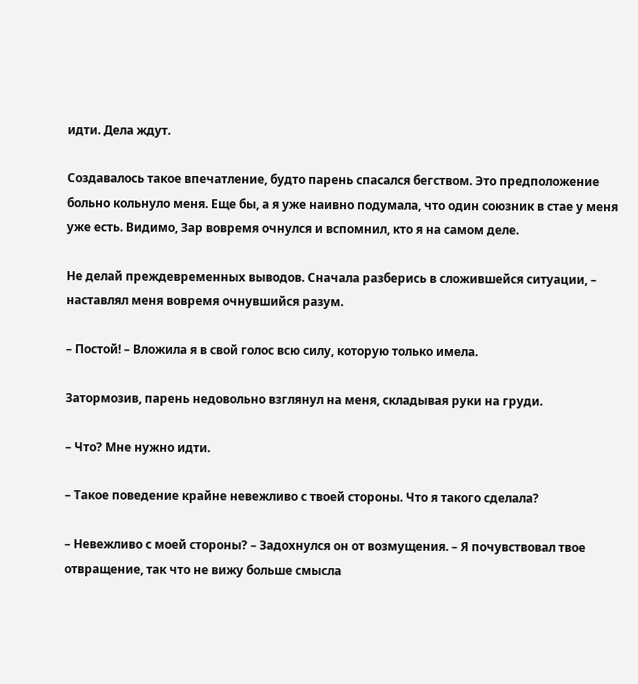идти. Дела ждут.

Создавалось такое впечатление, будто парень спасался бегством. Это предположение больно кольнуло меня. Еще бы, а я уже наивно подумала, что один союзник в стае у меня уже есть. Видимо, Зар вовремя очнулся и вспомнил, кто я на самом деле.

Не делай преждевременных выводов. Сначала разберись в сложившейся ситуации, – наставлял меня вовремя очнувшийся разум.

– Постой! – Вложила я в свой голос всю силу, которую только имела.

Затормозив, парень недовольно взглянул на меня, складывая руки на груди.

– Что? Мне нужно идти.

– Такое поведение крайне невежливо с твоей стороны. Что я такого сделала?

– Невежливо с моей стороны? – Задохнулся он от возмущения. – Я почувствовал твое отвращение, так что не вижу больше смысла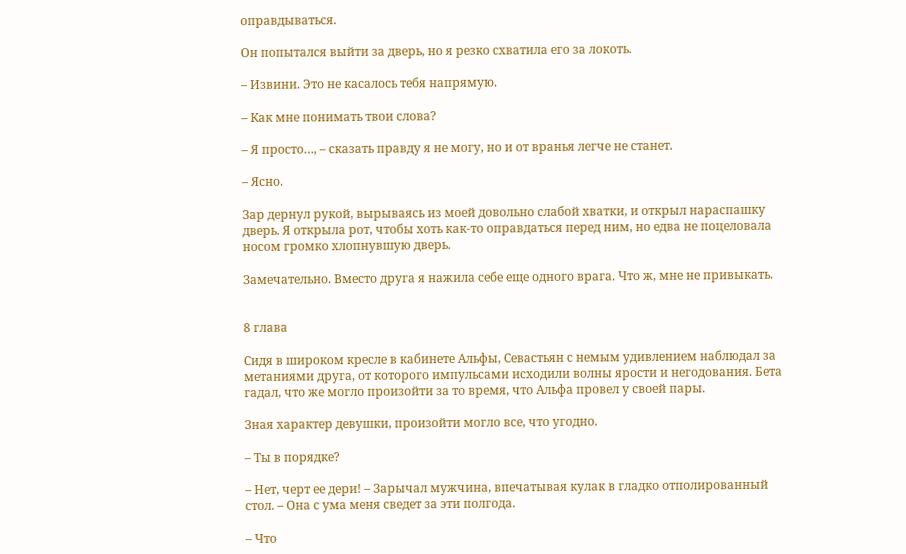оправдываться.

Он попытался выйти за дверь, но я резко схватила его за локоть.

– Извини. Это не касалось тебя напрямую.

– Как мне понимать твои слова?

– Я просто…, – сказать правду я не могу, но и от вранья легче не станет.

– Ясно.

Зар дернул рукой, вырываясь из моей довольно слабой хватки, и открыл нараспашку дверь. Я открыла рот, чтобы хоть как-то оправдаться перед ним, но едва не поцеловала носом громко хлопнувшую дверь.

Замечательно. Вместо друга я нажила себе еще одного врага. Что ж, мне не привыкать.


8 глава

Сидя в широком кресле в кабинете Альфы, Севастьян с немым удивлением наблюдал за метаниями друга, от которого импульсами исходили волны ярости и негодования. Бета гадал, что же могло произойти за то время, что Альфа провел у своей пары.

Зная характер девушки, произойти могло все, что угодно.

– Ты в порядке?

– Нет, черт ее дери! – Зарычал мужчина, впечатывая кулак в гладко отполированный стол. – Она с ума меня сведет за эти полгода.

– Что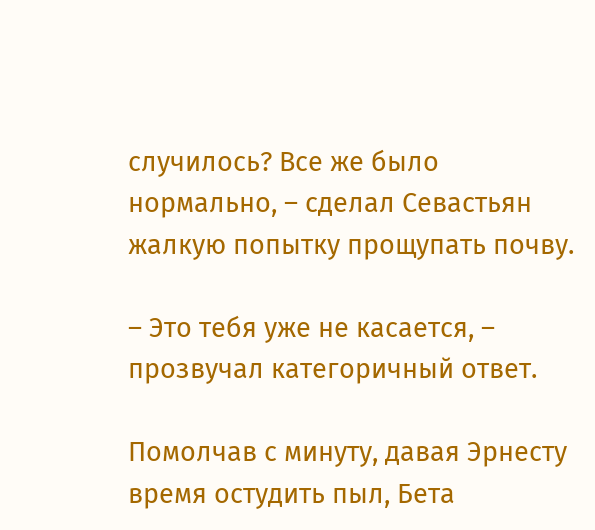случилось? Все же было нормально, – сделал Севастьян жалкую попытку прощупать почву.

– Это тебя уже не касается, – прозвучал категоричный ответ.

Помолчав с минуту, давая Эрнесту время остудить пыл, Бета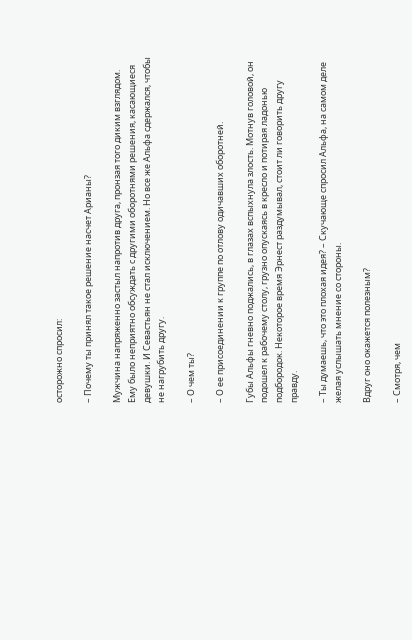осторожно спросил:

– Почему ты принял такое решение насчет Арианы?

Мужчина напряженно застыл напротив друга, пронзая того диким взглядом. Ему было неприятно обсуждать с другими оборотнями решения, касающиеся девушки. И Севастьян не стал исключением. Но все же Альфа сдержался, чтобы не нагрубить другу.

– О чем ты?

– О ее присоединении к группе по отлову одичавших оборотней.

Губы Альфы гневно поджались, в глазах вспыхнула злость. Мотнув головой, он подошел к рабочему столу, грузно опускаясь в кресло и потирая ладонью подбородок. Некоторое время Эрнест раздумывал, стоит ли говорить другу правду.

– Ты думаешь, что это плохая идея? – Скучающе спросил Альфа, на самом деле желая услышать мнение со стороны.

Вдруг оно окажется полезным?

– Смотря, чем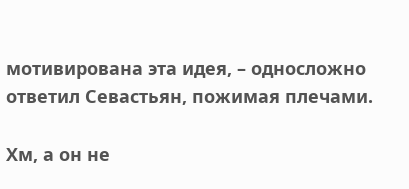мотивирована эта идея, – односложно ответил Севастьян, пожимая плечами.

Хм, а он не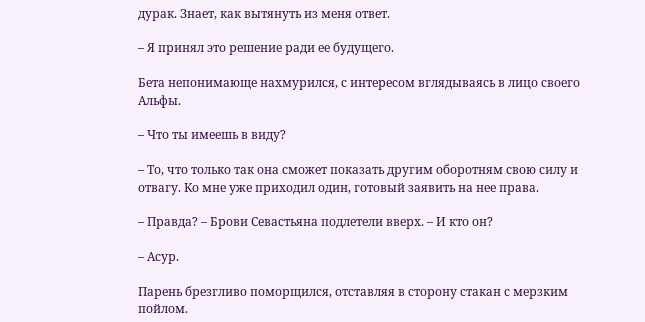дурак. Знает, как вытянуть из меня ответ.

– Я принял это решение ради ее будущего.

Бета непонимающе нахмурился, с интересом вглядываясь в лицо своего Альфы.

– Что ты имеешь в виду?

– То, что только так она сможет показать другим оборотням свою силу и отвагу. Ко мне уже приходил один, готовый заявить на нее права.

– Правда? – Брови Севастьяна подлетели вверх. – И кто он?

– Асур.

Парень брезгливо поморщился, отставляя в сторону стакан с мерзким пойлом.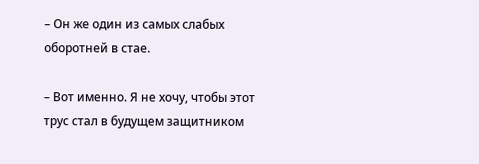– Он же один из самых слабых оборотней в стае.

– Вот именно. Я не хочу, чтобы этот трус стал в будущем защитником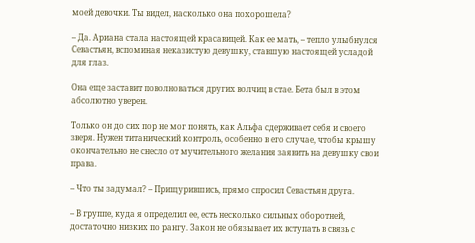моей девочки. Ты видел, насколько она похорошела?

– Да. Ариана стала настоящей красавицей. Как ее мать, – тепло улыбнулся Севастьян, вспоминая неказистую девушку, ставшую настоящей усладой для глаз.

Она еще заставит поволноваться других волчиц в стае. Бета был в этом абсолютно уверен.

Только он до сих пор не мог понять, как Альфа сдерживает себя и своего зверя. Нужен титанический контроль, особенно в его случае, чтобы крышу окончательно не снесло от мучительного желания заявить на девушку свои права.

– Что ты задумал? – Прищурившись, прямо спросил Севастьян друга.

– В группе, куда я определил ее, есть несколько сильных оборотней, достаточно низких по рангу. Закон не обязывает их вступать в связь с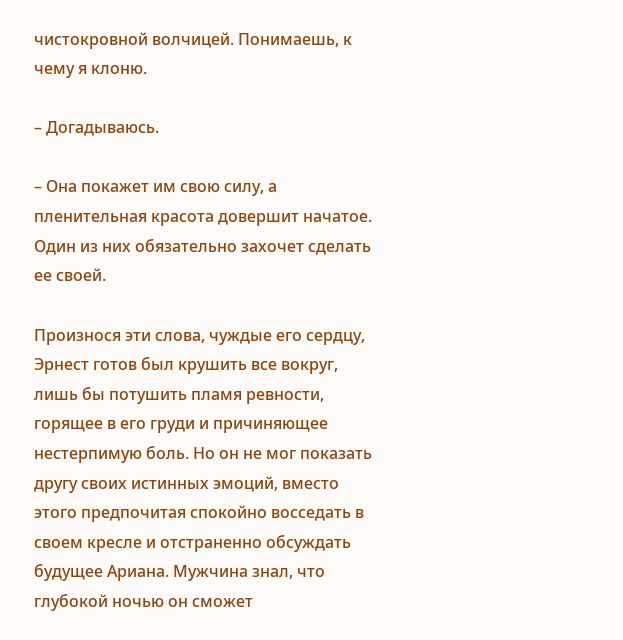чистокровной волчицей. Понимаешь, к чему я клоню.

– Догадываюсь.

– Она покажет им свою силу, а пленительная красота довершит начатое. Один из них обязательно захочет сделать ее своей.

Произнося эти слова, чуждые его сердцу, Эрнест готов был крушить все вокруг, лишь бы потушить пламя ревности, горящее в его груди и причиняющее нестерпимую боль. Но он не мог показать другу своих истинных эмоций, вместо этого предпочитая спокойно восседать в своем кресле и отстраненно обсуждать будущее Ариана. Мужчина знал, что глубокой ночью он сможет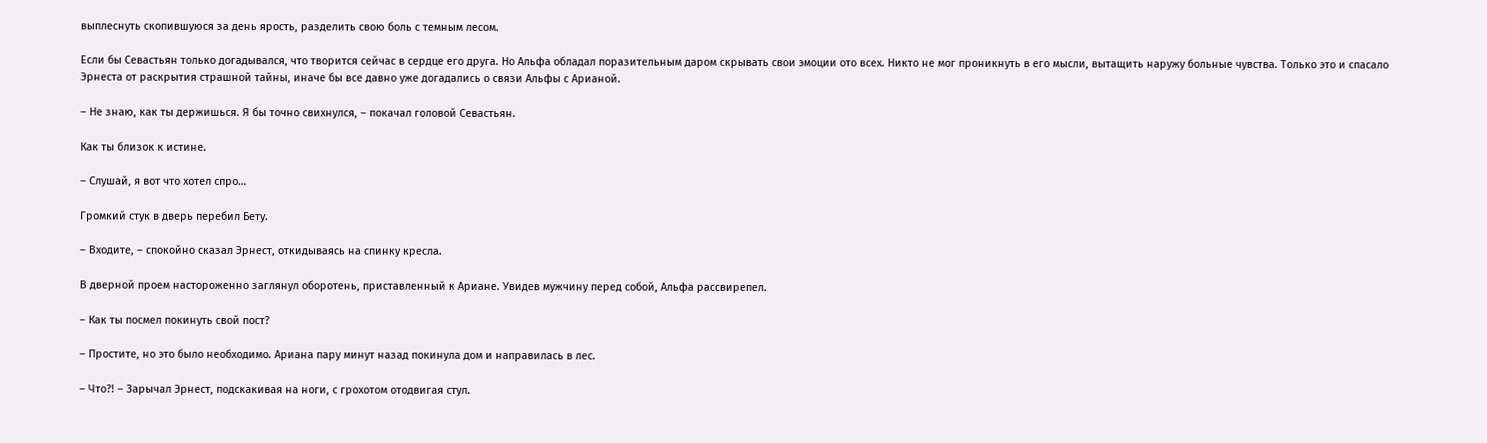выплеснуть скопившуюся за день ярость, разделить свою боль с темным лесом.

Если бы Севастьян только догадывался, что творится сейчас в сердце его друга. Но Альфа обладал поразительным даром скрывать свои эмоции ото всех. Никто не мог проникнуть в его мысли, вытащить наружу больные чувства. Только это и спасало Эрнеста от раскрытия страшной тайны, иначе бы все давно уже догадались о связи Альфы с Арианой.

– Не знаю, как ты держишься. Я бы точно свихнулся, – покачал головой Севастьян.

Как ты близок к истине.

– Слушай, я вот что хотел спро…

Громкий стук в дверь перебил Бету.

– Входите, – спокойно сказал Эрнест, откидываясь на спинку кресла.

В дверной проем настороженно заглянул оборотень, приставленный к Ариане. Увидев мужчину перед собой, Альфа рассвирепел.

– Как ты посмел покинуть свой пост?

– Простите, но это было необходимо. Ариана пару минут назад покинула дом и направилась в лес.

– Что?! – Зарычал Эрнест, подскакивая на ноги, с грохотом отодвигая стул.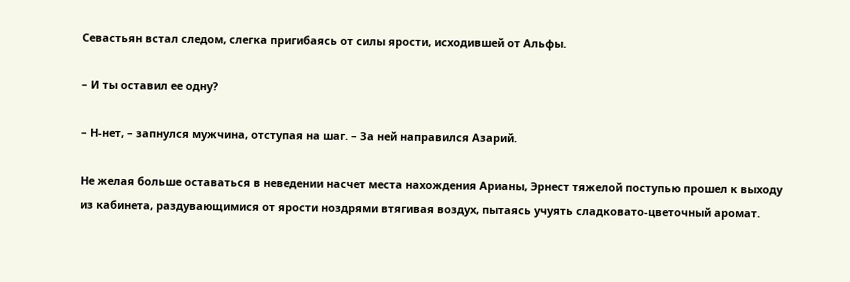Севастьян встал следом, слегка пригибаясь от силы ярости, исходившей от Альфы.

– И ты оставил ее одну?

– Н-нет, – запнулся мужчина, отступая на шаг. – За ней направился Азарий.

Не желая больше оставаться в неведении насчет места нахождения Арианы, Эрнест тяжелой поступью прошел к выходу из кабинета, раздувающимися от ярости ноздрями втягивая воздух, пытаясь учуять сладковато-цветочный аромат.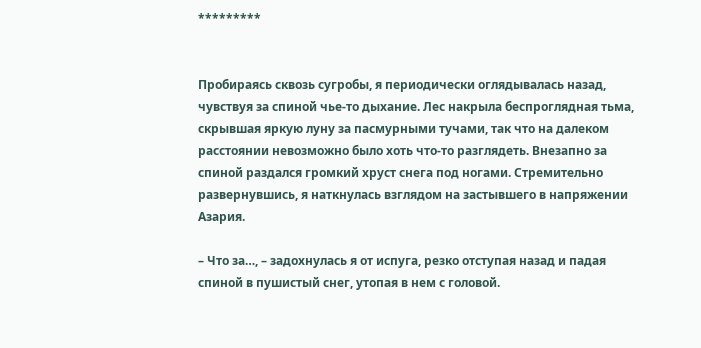*********


Пробираясь сквозь сугробы, я периодически оглядывалась назад, чувствуя за спиной чье-то дыхание. Лес накрыла беспроглядная тьма, скрывшая яркую луну за пасмурными тучами, так что на далеком расстоянии невозможно было хоть что-то разглядеть. Внезапно за спиной раздался громкий хруст снега под ногами. Стремительно развернувшись, я наткнулась взглядом на застывшего в напряжении Азария.

– Что за…, – задохнулась я от испуга, резко отступая назад и падая спиной в пушистый снег, утопая в нем с головой.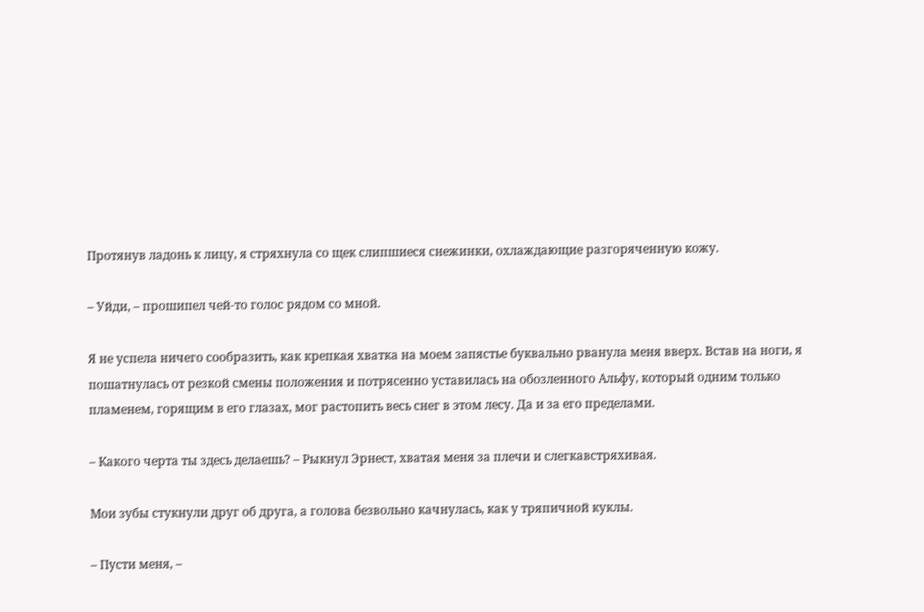Протянув ладонь к лицу, я стряхнула со щек слипшиеся снежинки, охлаждающие разгоряченную кожу.

– Уйди, – прошипел чей-то голос рядом со мной.

Я не успела ничего сообразить, как крепкая хватка на моем запястье буквально рванула меня вверх. Встав на ноги, я пошатнулась от резкой смены положения и потрясенно уставилась на обозленного Альфу, который одним только пламенем, горящим в его глазах, мог растопить весь снег в этом лесу. Да и за его пределами.

– Какого черта ты здесь делаешь? – Рыкнул Эрнест, хватая меня за плечи и слегкавстряхивая.

Мои зубы стукнули друг об друга, а голова безвольно качнулась, как у тряпичной куклы.

– Пусти меня, –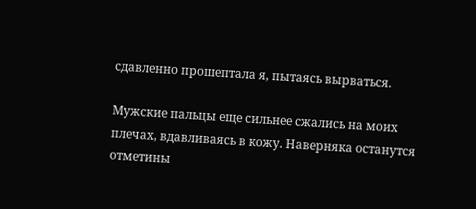сдавленно прошептала я, пытаясь вырваться.

Мужские пальцы еще сильнее сжались на моих плечах, вдавливаясь в кожу. Наверняка останутся отметины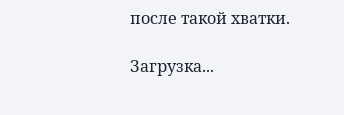после такой хватки.

Загрузка...